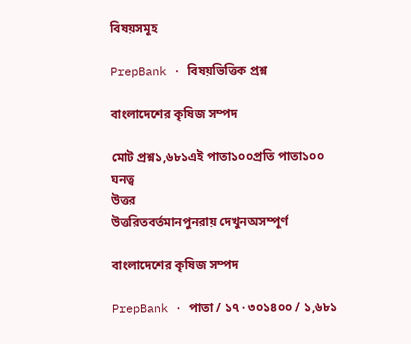বিষয়সমূহ

PrepBank · বিষয়ভিত্তিক প্রশ্ন

বাংলাদেশের কৃষিজ সম্পদ

মোট প্রশ্ন১,৬৮১এই পাতা১০০প্রতি পাতা১০০
ঘনত্ব
উত্তর
উত্তরিতবর্তমানপুনরায় দেখুনঅসম্পূর্ণ

বাংলাদেশের কৃষিজ সম্পদ

PrepBank · পাতা / ১৭ · ৩০১৪০০ / ১,৬৮১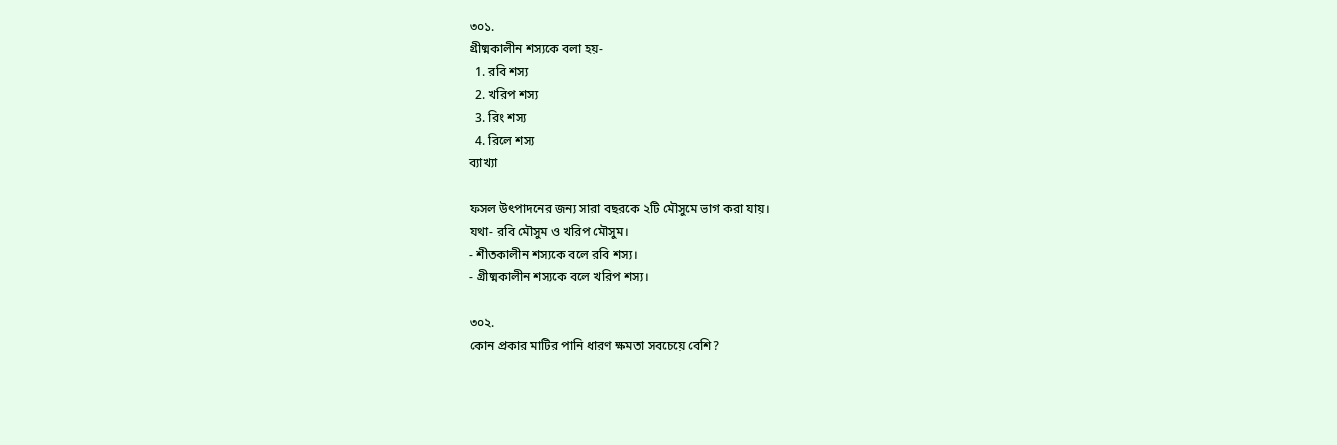৩০১.
গ্রীষ্মকালীন শস্যকে বলা হয়-
  1. রবি শস্য
  2. খরিপ শস্য
  3. রিং শস্য
  4. রিলে শস্য
ব্যাখ্যা

ফসল উৎপাদনের জন্য সারা বছরকে ২টি মৌসুমে ভাগ করা যায়।
যথা- রবি মৌসুম ও খরিপ মৌসুম।
- শীতকালীন শস্যকে বলে রবি শস্য।
- গ্রীষ্মকালীন শস্যকে বলে খরিপ শস্য।

৩০২.
কোন প্রকার মাটির পানি ধারণ ক্ষমতা সবচেয়ে বেশি?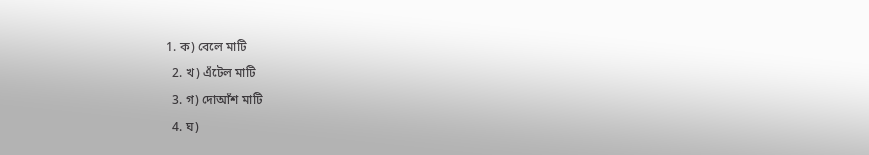1. ক) বেলে মাটি
  2. খ) এঁটেল মাটি
  3. গ) দোআঁশ মাটি
  4. ঘ)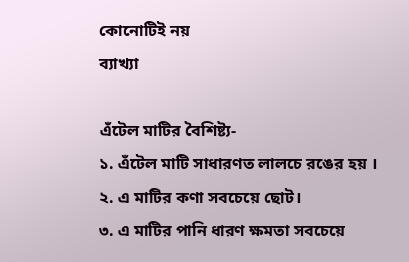কোনোটিই নয়
ব্যাখ্যা

এঁটেল মাটির বৈশিষ্ট্য-
১. এঁটেল মাটি সাধারণত লালচে রঙের হয় ।
২. এ মাটির কণা সবচেয়ে ছোট।
৩. এ মাটির পানি ধারণ ক্ষমতা সবচেয়ে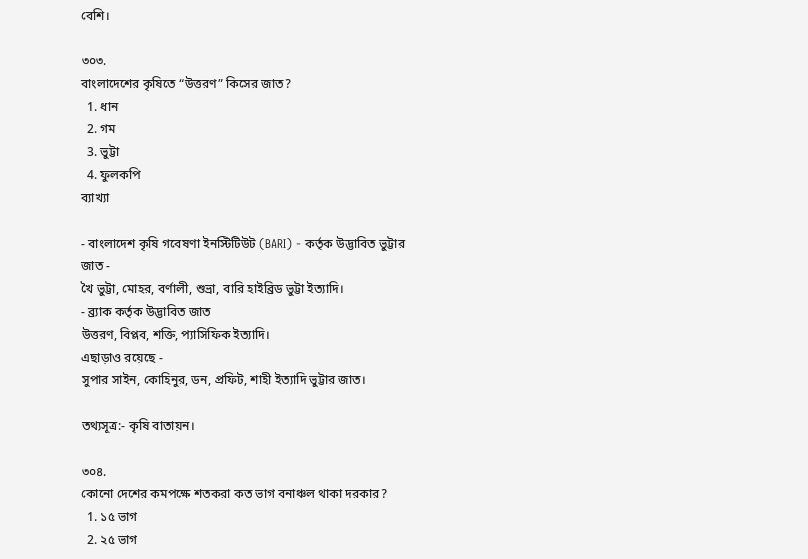বেশি।

৩০৩.
বাংলাদেশের কৃষিতে “উত্তরণ” কিসের জাত?
  1. ধান
  2. গম
  3. ভুট্টা
  4. ফুলকপি
ব্যাখ্যা

- বাংলাদেশ কৃষি গবেষণা ইনস্টিটিউট (BARI) - কর্তৃক উদ্ভাবিত ভুট্টার জাত -
খৈ ভুট্টা, মোহর, বর্ণালী, শুভ্রা, বারি হাইব্রিড ভুট্টা ইত্যাদি।
- ব্র্যাক কর্তৃক উদ্ভাবিত জাত
উত্তরণ, বিপ্লব, শক্তি, প্যাসিফিক ইত্যাদি।
এছাড়াও রয়েছে -
সুপার সাইন, কোহিনুর, ডন, প্রফিট, শাহী ইত্যাদি ভুট্টার জাত।

তথ্যসূত্র:- কৃষি বাতায়ন।

৩০৪.
কোনো দেশের কমপক্ষে শতকরা কত ভাগ বনাঞ্চল থাকা দরকার?
  1. ১৫ ভাগ
  2. ২৫ ভাগ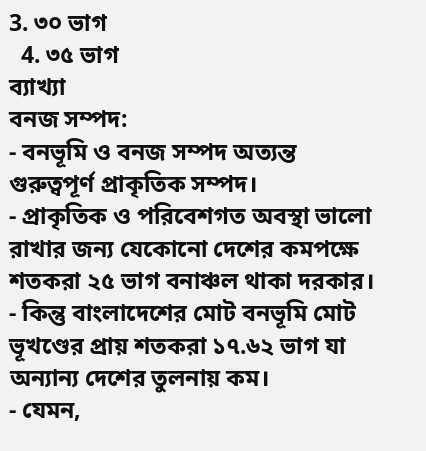3. ৩০ ভাগ
  4. ৩৫ ভাগ
ব্যাখ্যা
বনজ সম্পদ:
- বনভূমি ও বনজ সম্পদ অত্যন্ত গুরুত্বপূর্ণ প্রাকৃতিক সম্পদ।
- প্রাকৃতিক ও পরিবেশগত অবস্থা ভালো রাখার জন্য যেকোনো দেশের কমপক্ষে শতকরা ২৫ ভাগ বনাঞ্চল থাকা দরকার।
- কিন্তু বাংলাদেশের মোট বনভূমি মোট ভূখণ্ডের প্রায় শতকরা ১৭.৬২ ভাগ যা অন্যান্য দেশের তুলনায় কম।
- যেমন,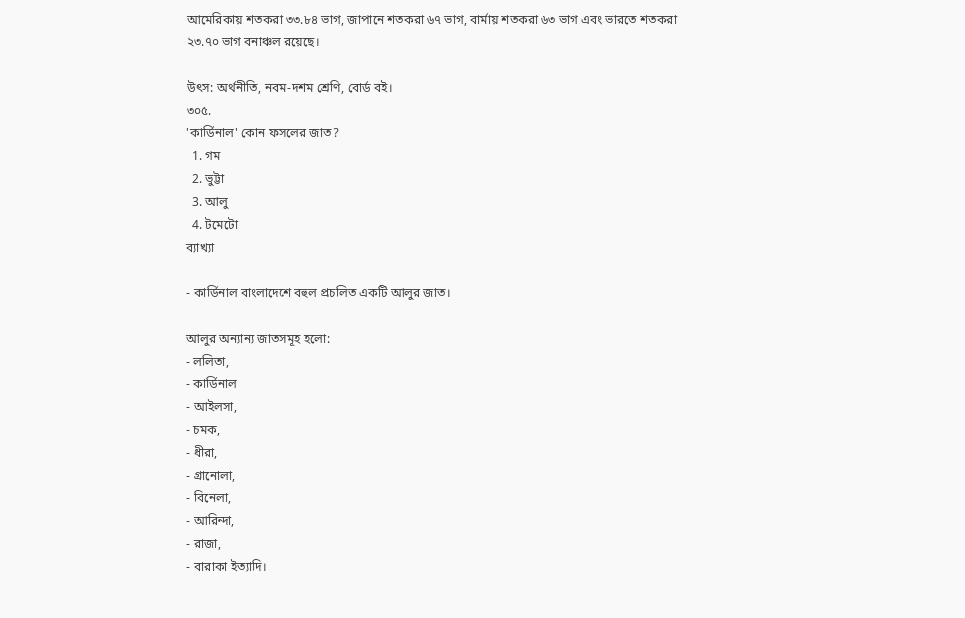আমেরিকায় শতকরা ৩৩.৮৪ ভাগ, জাপানে শতকরা ৬৭ ভাগ, বার্মায় শতকরা ৬৩ ভাগ এবং ভারতে শতকরা ২৩.৭০ ভাগ বনাঞ্চল রয়েছে।

উৎস: অর্থনীতি, নবম-দশম শ্রেণি, বোর্ড বই।
৩০৫.
'কার্ডিনাল' কোন ফসলের জাত?
  1. গম
  2. ভুট্টা
  3. আলু
  4. টমেটো
ব্যাখ্যা

- কার্ডিনাল বাংলাদেশে বহুল প্রচলিত একটি আলুর জাত।

আলুর অন্যান্য জাতসমূহ হলো:
- ললিতা,
- কার্ডিনাল
- আইলসা,
- চমক,
- ধীরা,
- গ্রানোলা,
- বিনেলা,
- আরিন্দা,
- রাজা,
- বারাকা ইত্যাদি।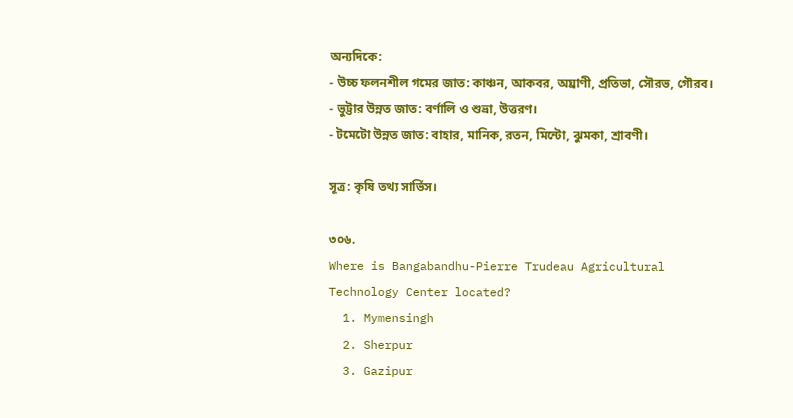অন্যদিকে:
- উচ্চ ফলনশীল গমের জাত: কাঞ্চন, আকবর, অঘ্রাণী, প্রতিভা, সৌরভ, গৌরব।
- ভুট্টার উন্নত জাত: বর্ণালি ও শুভ্রা, উত্তরণ।
- টমেটো উন্নত জাত: বাহার, মানিক, রতন, মিন্টো, ঝুমকা, শ্রাবণী।

সূত্র: কৃষি তথ্য সার্ভিস।

৩০৬.
Where is Bangabandhu-Pierre Trudeau Agricultural Technology Center located?
  1. Mymensingh
  2. Sherpur
  3. Gazipur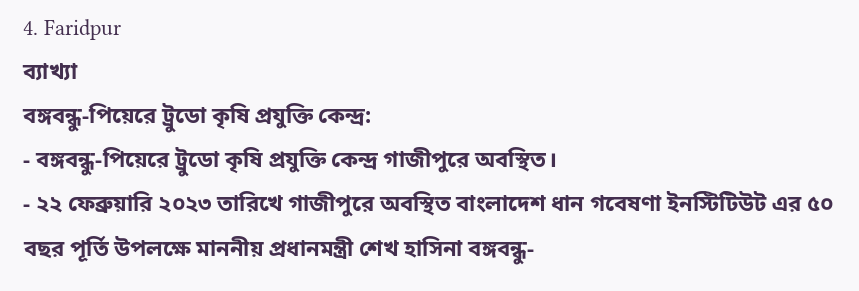4. Faridpur
ব্যাখ্যা
বঙ্গবন্ধু-পিয়েরে ট্রুডো কৃষি প্রযুক্তি কেন্দ্র:
- বঙ্গবন্ধু-পিয়েরে ট্রুডো কৃষি প্রযুক্তি কেন্দ্র গাজীপুরে অবস্থিত।
- ২২ ফেব্রুয়ারি ২০২৩ তারিখে গাজীপুরে অবস্থিত বাংলাদেশ ধান গবেষণা ইনস্টিটিউট এর ৫০ বছর পূর্তি উপলক্ষে মাননীয় প্রধানমন্ত্রী শেখ হাসিনা বঙ্গবন্ধু-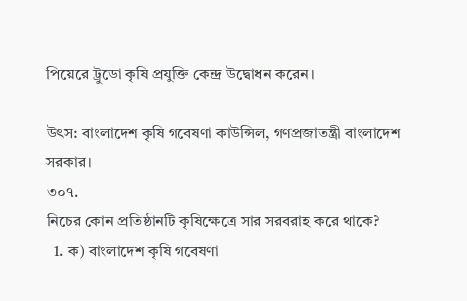পিয়েরে ট্রুডো কৃষি প্রযুক্তি কেন্দ্র উদ্বোধন করেন।

উৎস: বাংলাদেশ কৃষি গবেষণা কাউন্সিল, গণপ্রজাতন্ত্রী বাংলাদেশ সরকার।
৩০৭.
নিচের কোন প্রতিষ্ঠানটি কৃষিক্ষেত্রে সার সরবরাহ করে থাকে?
  1. ক) বাংলাদেশ কৃষি গবেষণা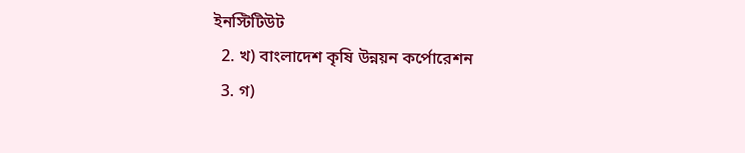ইনস্টিটিউট
  2. খ) বাংলাদেশ কৃষি উন্নয়ন কর্পোরেশন
  3. গ)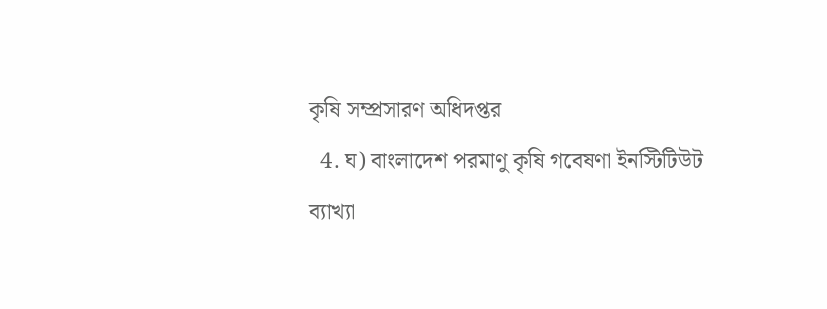কৃষি সম্প্রসারণ অধিদপ্তর
  4. ঘ) বাংলাদেশ পরমাণু কৃষি গবেষণা ইনস্টিটিউট
ব্যাখ্যা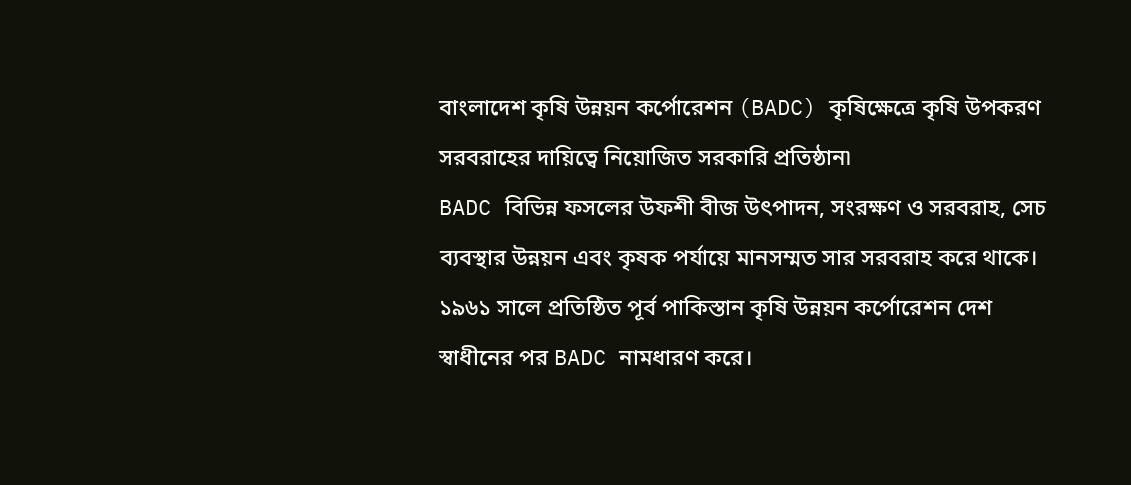বাংলাদেশ কৃষি উন্নয়ন কর্পোরেশন (BADC) কৃষিক্ষেত্রে কৃষি উপকরণ সরবরাহের দায়িত্বে নিয়োজিত সরকারি প্রতিষ্ঠান৷
BADC বিভিন্ন ফসলের উফশী বীজ উৎপাদন, সংরক্ষণ ও সরবরাহ, সেচ ব্যবস্থার উন্নয়ন এবং কৃষক পর্যায়ে মানসম্মত সার সরবরাহ করে থাকে।
১৯৬১ সালে প্রতিষ্ঠিত পূর্ব পাকিস্তান কৃষি উন্নয়ন কর্পোরেশন দেশ স্বাধীনের পর BADC নামধারণ করে।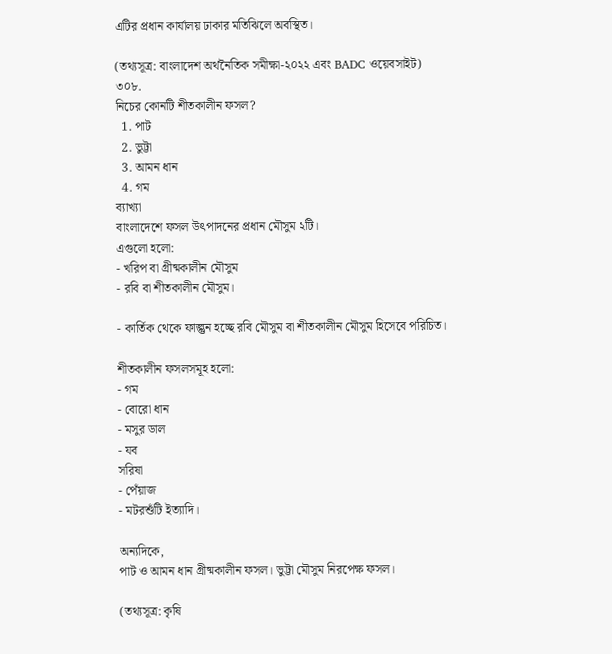এটির প্রধান কার্যালয় ঢাকার মতিঝিলে অবস্থিত।

(তথ্যসূত্র: বাংলাদেশ অর্থনৈতিক সমীক্ষা-২০২২ এবং BADC ওয়েবসাইট)
৩০৮.
নিচের কোনটি শীতকালীন ফসল?
  1. পাট
  2. ভুট্টা
  3. আমন ধান
  4. গম
ব্যাখ্যা
বাংলাদেশে ফসল উৎপাদনের প্রধান মৌসুম ২টি।
এগুলো হলো:
- খরিপ বা গ্রীষ্মকালীন মৌসুম
- রবি বা শীতকালীন মৌসুম।

- কার্তিক থেকে ফাল্গুন হচ্ছে রবি মৌসুম বা শীতকালীন মৌসুম হিসেবে পরিচিত।

শীতকালীন ফসলসমূহ হলো:
- গম
- বোরো ধান
- মসুর ডাল
- যব
সরিষা
- পেঁয়াজ
- মটরশুঁটি ইত্যাদি।

অন্যদিকে,
পাট ও আমন ধান গ্রীষ্মকালীন ফসল। ভুট্টা মৌসুম নিরপেক্ষ ফসল।

(তথ্যসূত্র: কৃষি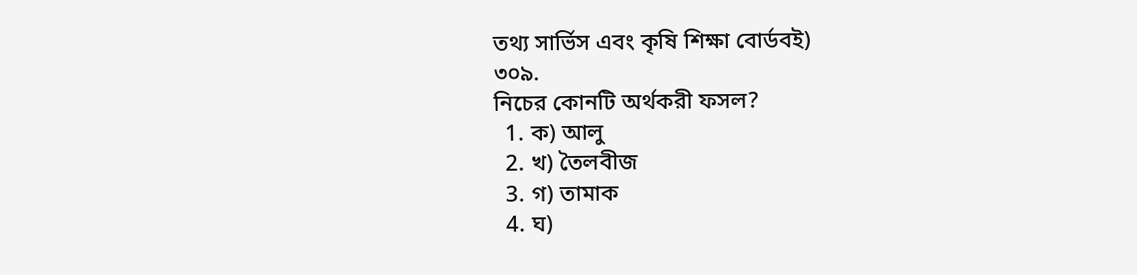তথ্য সার্ভিস এবং কৃষি শিক্ষা বোর্ডবই)
৩০৯.
নিচের কোনটি অর্থকরী ফসল?
  1. ক) আলু
  2. খ) তৈলবীজ
  3. গ) তামাক
  4. ঘ)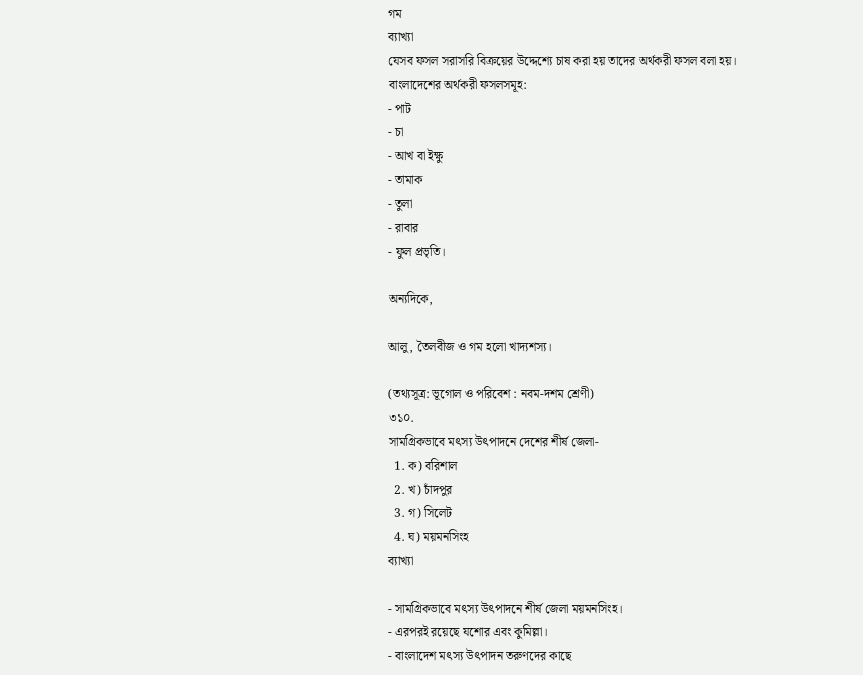গম
ব্যাখ্যা
যেসব ফসল সরাসরি বিক্রয়ের উদ্দেশ্যে চাষ করা হয় তাদের অর্থকরী ফসল বলা হয়।
বাংলাদেশের অর্থকরী ফসলসমূহ:
- পাট
- চা
- আখ বা ইক্ষু
- তামাক
- তুলা
- রাবার
- ফুল প্রভৃতি।

অন্যদিকে,

আলু, তৈলবীজ ও গম হলো খাদ্যশস্য।

(তথ্যসূত্র: ভূগোল ও পরিবেশ : নবম-দশম শ্রেণী)
৩১০.
সামগ্রিকভাবে মৎস্য উৎপাদনে দেশের শীর্ষ জেলা-
  1. ক) বরিশাল
  2. খ) চাঁদপুর
  3. গ) সিলেট
  4. ঘ) ময়মনসিংহ
ব্যাখ্যা

- সামগ্রিকভাবে মৎস্য উৎপাদনে শীর্ষ জেলা ময়মনসিংহ।
- এরপরই রয়েছে যশোর এবং কুমিল্লা।
- বাংলাদেশ মৎস্য উৎপাদন তরুণদের কাছে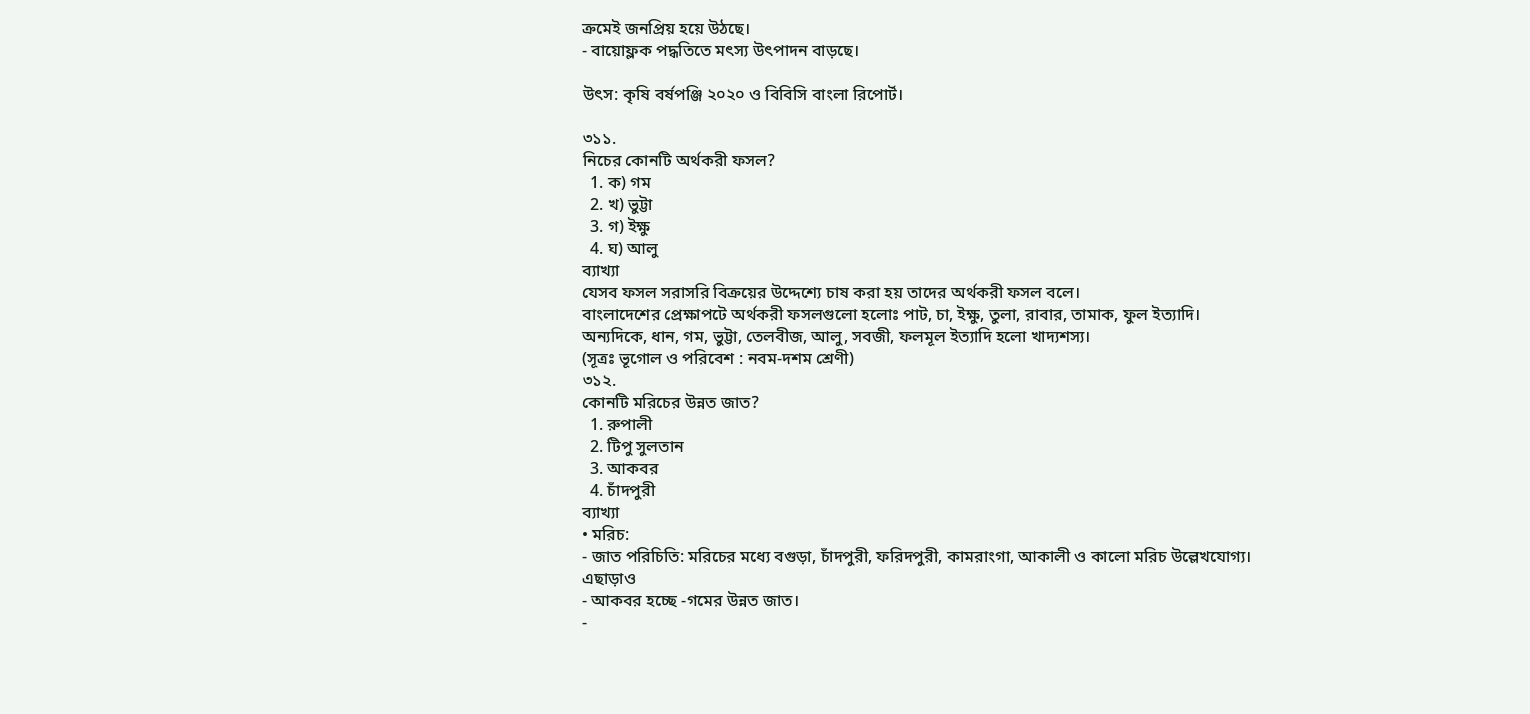ক্রমেই জনপ্রিয় হয়ে উঠছে।
- বায়োফ্লক পদ্ধতিতে মৎস্য উৎপাদন বাড়ছে।

উৎস: কৃষি বর্ষপঞ্জি ২০২০ ও বিবিসি বাংলা রিপোর্ট।

৩১১.
নিচের কোনটি অর্থকরী ফসল?
  1. ক) গম
  2. খ) ভুট্টা
  3. গ) ইক্ষু
  4. ঘ) আলু
ব্যাখ্যা
যেসব ফসল সরাসরি বিক্রয়ের উদ্দেশ্যে চাষ করা হয় তাদের অর্থকরী ফসল বলে।
বাংলাদেশের প্রেক্ষাপটে অর্থকরী ফসলগুলো হলোঃ পাট, চা, ইক্ষু, তুলা, রাবার, তামাক, ফুল ইত্যাদি।
অন্যদিকে, ধান, গম, ভুট্টা, তেলবীজ, আলু, সবজী, ফলমূল ইত্যাদি হলো খাদ্যশস্য।
(সূত্রঃ ভূগোল ও পরিবেশ : নবম-দশম শ্রেণী)
৩১২.
কোনটি মরিচের উন্নত জাত?
  1. রুপালী
  2. টিপু সুলতান
  3. আকবর
  4. চাঁদপুরী
ব্যাখ্যা
• মরিচ:
- জাত পরিচিতি: মরিচের মধ্যে বগুড়া, চাঁদপুরী, ফরিদপুরী, কামরাংগা, আকালী ও কালো মরিচ উল্লেখযোগ্য।
এছাড়াও
- আকবর হচ্ছে -গমের উন্নত জাত।
-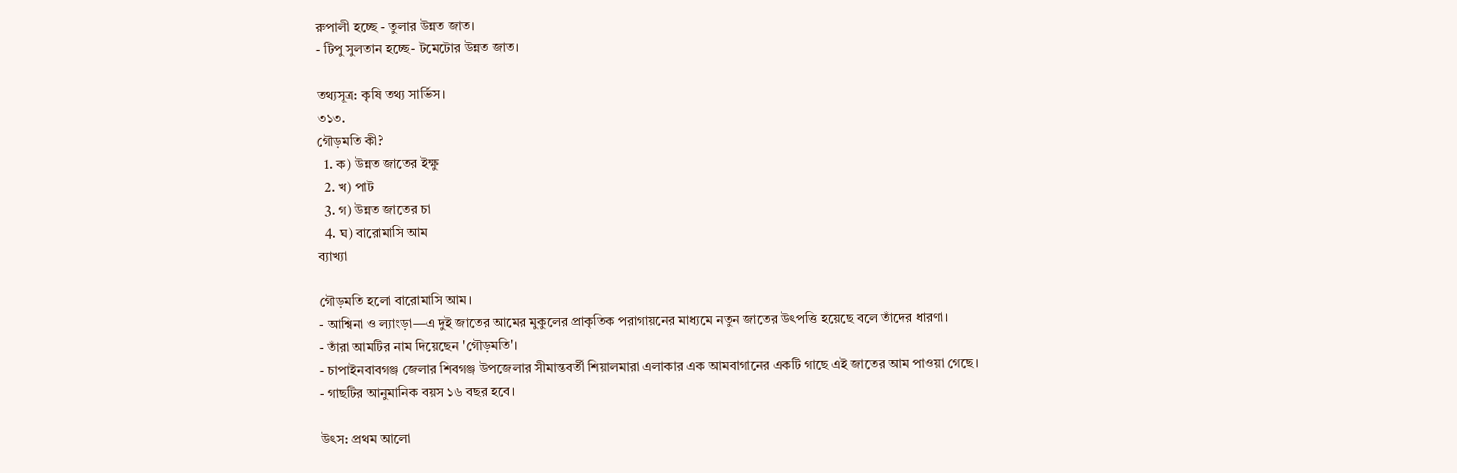রুপালী হচ্ছে - তুলার উন্নত জাত।
- টিপু সুলতান হচ্ছে- টমেটোর উন্নত জাত।

তথ্যসূত্র: কৃষি তথ্য সার্ভিস।
৩১৩.
গৌড়মতি কী?
  1. ক) উন্নত জাতের ইক্ষু
  2. খ) পাট
  3. গ) উন্নত জাতের চা
  4. ঘ) বারোমাসি আম
ব্যাখ্যা

গৌড়মতি হলো বারোমাসি আম।
- আশ্বিনা ও ল্যাংড়া—এ দুই জাতের আমের মুকুলের প্রাকৃতিক পরাগায়নের মাধ্যমে নতুন জাতের উৎপত্তি হয়েছে বলে তাঁদের ধারণা।
- তাঁরা আমটির নাম দিয়েছেন 'গৌড়মতি'।
- চাপাইনবাবগঞ্জ জেলার শিবগঞ্জ উপজেলার সীমান্তবর্তী শিয়ালমারা এলাকার এক আমবাগানের একটি গাছে এই জাতের আম পাওয়া গেছে।
- গাছটির আনুমানিক বয়স ১৬ বছর হবে।

উৎস: প্রথম আলো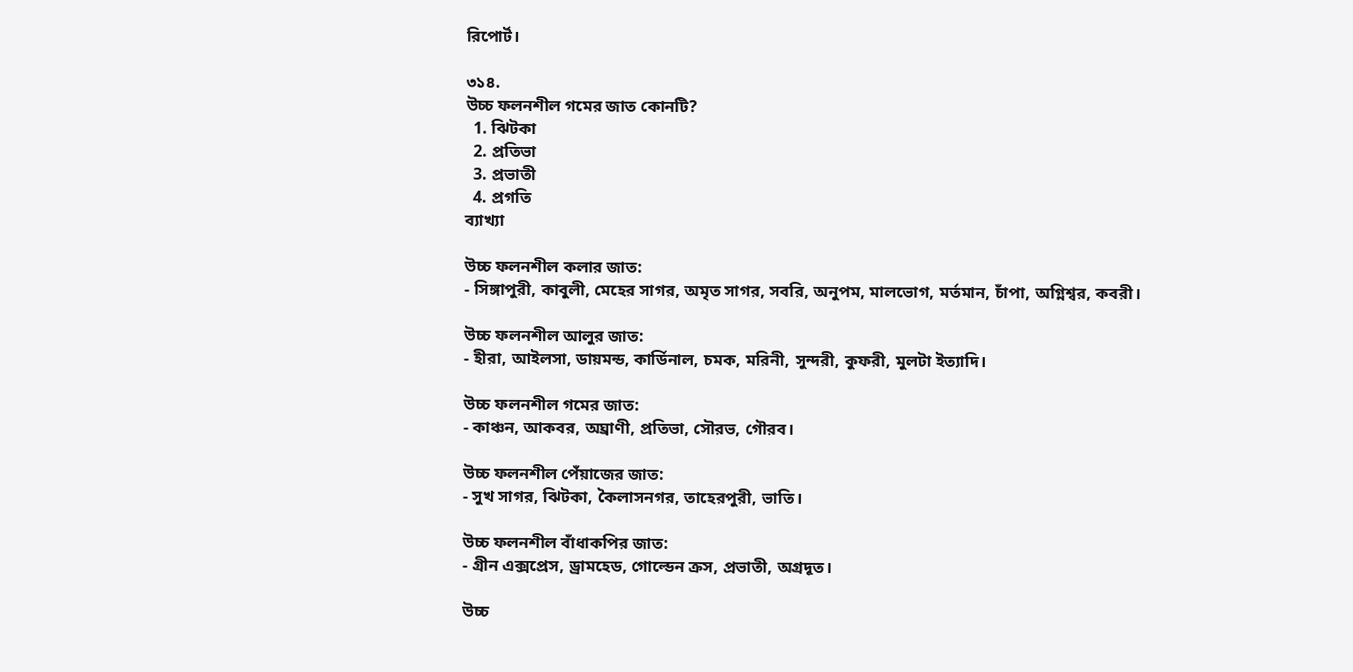রিপোর্ট।

৩১৪.
উচ্চ ফলনশীল গমের জাত কোনটি?
  1. ঝিটকা
  2. প্রতিভা
  3. প্রভাতী
  4. প্রগতি
ব্যাখ্যা

উচ্চ ফলনশীল কলার জাত:
- সিঙ্গাপুরী, কাবুলী, মেহের সাগর, অমৃত সাগর, সবরি, অনুপম, মালভোগ, মর্তমান, চাঁপা, অগ্নিশ্বর, কবরী।

উচ্চ ফলনশীল আলুর জাত:
- হীরা, আইলসা, ডায়মন্ড, কার্ডিনাল, চমক, মরিনী, সুন্দরী, কুফরী, মুলটা ইত্যাদি।

উচ্চ ফলনশীল গমের জাত:
- কাঞ্চন, আকবর, অঘ্রাণী, প্রতিভা, সৌরভ, গৌরব।

উচ্চ ফলনশীল পেঁয়াজের জাত:
- সুখ সাগর, ঝিটকা, কৈলাসনগর, তাহেরপুরী, ভাতি।

উচ্চ ফলনশীল বাঁধাকপির জাত:
- গ্রীন এক্সপ্রেস, ড্রামহেড, গোল্ডেন ক্রস, প্রভাতী, অগ্রদূত।

উচ্চ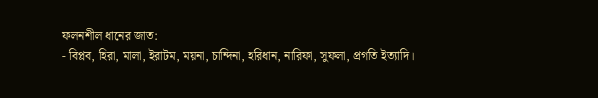ফলনশীল ধানের জাত:
- বিপ্লব, হিরা, মালা, ইরাটম, ময়না, চান্দিনা, হরিধান, নারিফা, সুফলা, প্রগতি ইত্যাদি।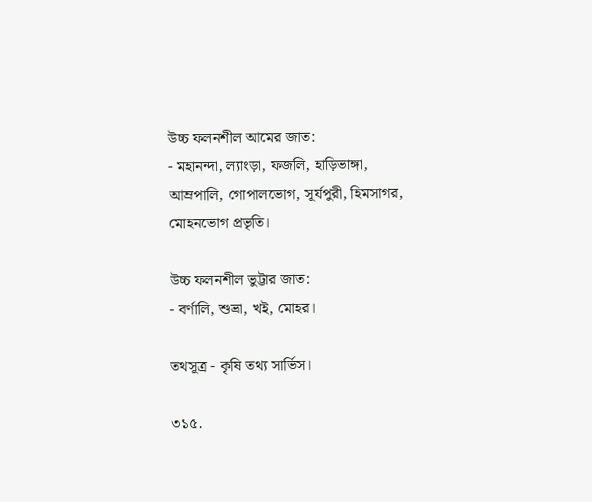উচ্চ ফলনশীল আমের জাত:
- মহানন্দা, ল্যাংড়া, ফজলি, হাড়িভাঙ্গা, আম্রপালি, গোপালভোগ, সূর্যপুরী, হিমসাগর, মোহনভোগ প্রভৃতি।

উচ্চ ফলনশীল ভুট্টার জাত:
- বর্ণালি, শুভ্রা, খই, মোহর।

তথসূত্র - কৃষি তথ্য সার্ভিস।

৩১৫.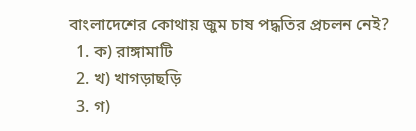বাংলাদেশের কোথায় জুম চাষ পদ্ধতির প্রচলন নেই?
  1. ক) রাঙ্গামাটি
  2. খ) খাগড়াছড়ি
  3. গ)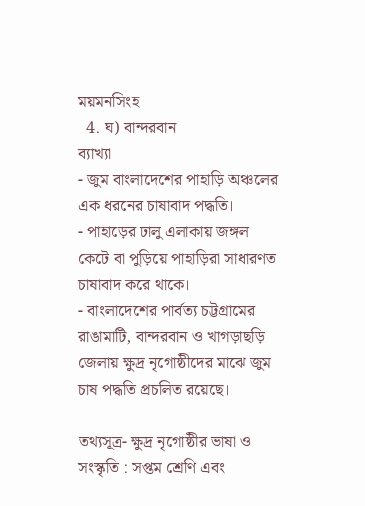ময়মনসিংহ
  4. ঘ) বান্দরবান
ব্যাখ্যা
- জুম বাংলাদেশের পাহাড়ি অঞ্চলের এক ধরনের চাষাবাদ পদ্ধতি।
- পাহাড়ের ঢালু এলাকায় জঙ্গল কেটে বা পুড়িয়ে পাহাড়িরা সাধারণত চাষাবাদ করে থাকে।
- বাংলাদেশের পার্বত্য চট্টগ্রামের রাঙামাটি, বান্দরবান ও খাগড়াছড়ি জেলায় ক্ষুদ্র নৃগোষ্ঠীদের মাঝে জুম চাষ পদ্ধতি প্রচলিত রয়েছে।

তথ্যসূত্র- ক্ষুদ্র নৃগোষ্ঠীর ভাষা ও সংস্কৃতি : সপ্তম শ্রেণি এবং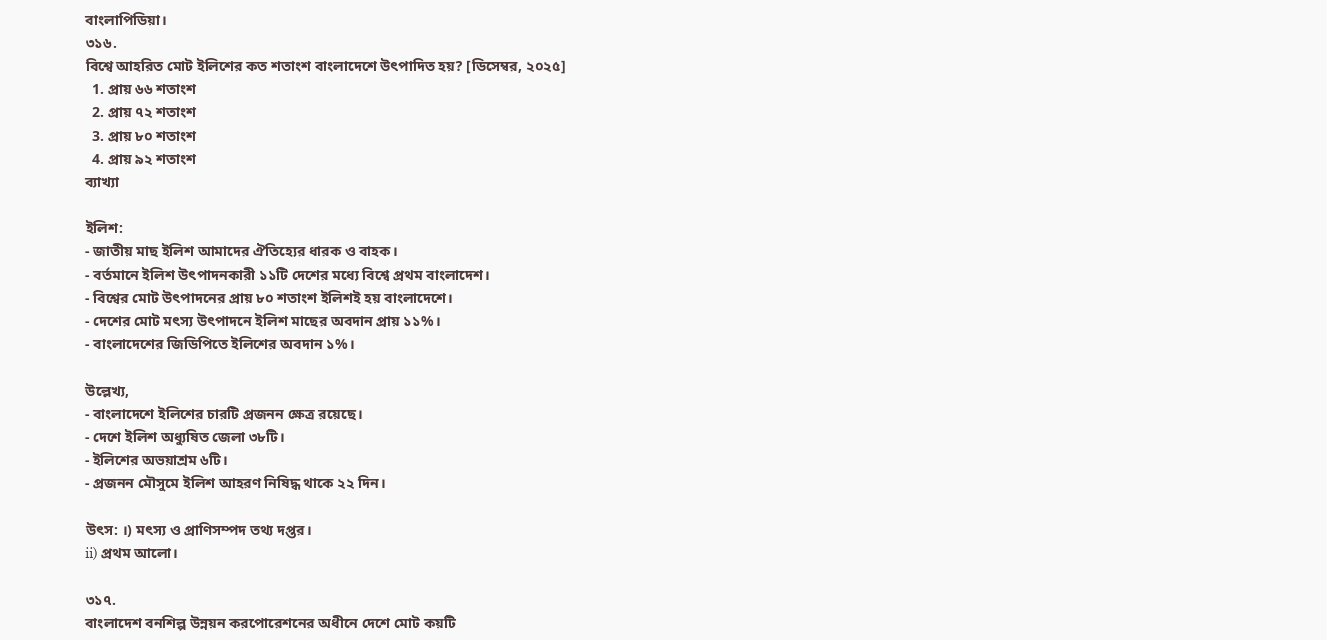বাংলাপিডিয়া।
৩১৬.
বিশ্বে আহরিত মোট ইলিশের কত শতাংশ বাংলাদেশে উৎপাদিত হয়? [ডিসেম্বর, ২০২৫]
  1. প্রায় ৬৬ শতাংশ
  2. প্রায় ৭২ শতাংশ
  3. প্রায় ৮০ শতাংশ
  4. প্রায় ৯২ শতাংশ
ব্যাখ্যা

ইলিশ:
- জাতীয় মাছ ইলিশ আমাদের ঐতিহ্যের ধারক ও বাহক।
- বর্তমানে ইলিশ উৎপাদনকারী ১১টি দেশের মধ্যে বিশ্বে প্রথম বাংলাদেশ।
- বিশ্বের মোট উৎপাদনের প্রায় ৮০ শতাংশ ইলিশই হয় বাংলাদেশে।
- দেশের মোট মৎস্য উৎপাদনে ইলিশ মাছের অবদান প্রায় ১১%।
- বাংলাদেশের জিডিপিতে ইলিশের অবদান ১%।

উল্লেখ্য,
- বাংলাদেশে ইলিশের চারটি প্রজনন ক্ষেত্র রয়েছে।
- দেশে ইলিশ অধ্যুষিত জেলা ৩৮টি।
- ইলিশের অভয়াশ্রম ৬টি।
- প্রজনন মৌসুমে ইলিশ আহরণ নিষিদ্ধ থাকে ২২ দিন।

উৎস: ।) মৎস্য ও প্রাণিসম্পদ তথ্য দপ্তর।
ii) প্রথম আলো।

৩১৭.
বাংলাদেশ বনশিল্প উন্নয়ন করপোরেশনের অধীনে দেশে মোট কয়টি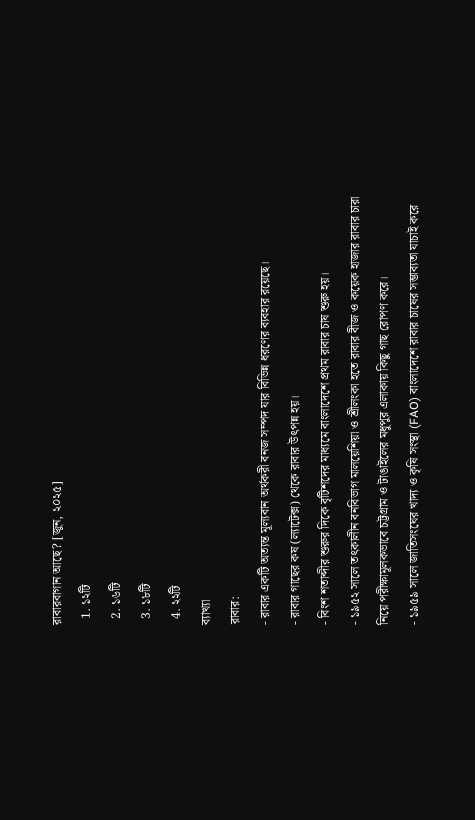রাবারবাগান আছে? [জুন, ২০২৫]
  1. ১২টি
  2. ১৬টি
  3. ১৮টি
  4. ২২টি
ব্যাখ্যা
রাবার:
- রাবার একটি অত্যন্ত মূল্যবান অর্থকরী বনজ সম্পদ যার বিভিন্ন ধরণের ব্যবহার রয়েছে।
- রাবার গাছের কষ (ল্যাটেক্স) থেকে রাবার উৎপন্ন হয়।
- বিংশ শতাব্দীর শুরুর দিকে বৃটিশদের মাধ্যমে বাংলাদেশে প্রথম রাবার চাষ শুরু হয়।
- ১৯৫২ সালে তৎকালীন বনবিভাগ মালয়েশিয়া ও শ্রীলংকা হতে রাবার বীজ ও কয়েক হাজার রাবার চারা নিয়ে পরীক্ষামূলকভাবে চট্টগ্রাম ও টাঙাইলের মধুপুর এলাকায় কিছু গাছ রোপণ করে।
- ১৯৫৯ সালে জাতিসংঘের খাদ্য ও কৃষি সংস্থা (FAO) বাংলাদেশে রাবার চাষের সম্ভাব্যতা যাচাই করে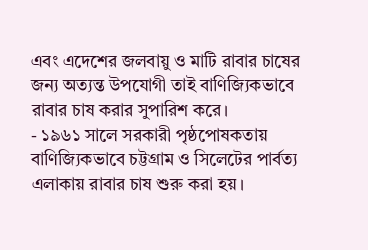এবং এদেশের জলবায়ু ও মাটি রাবার চাষের জন্য অত্যন্ত উপযোগী তাই বাণিজ্যিকভাবে রাবার চাষ করার সুপারিশ করে।
- ১৯৬১ সালে সরকারী পৃষ্ঠপোষকতায় বাণিজ্যিকভাবে চট্টগ্রাম ও সিলেটের পার্বত্য এলাকায় রাবার চাষ শুরু করা হয়।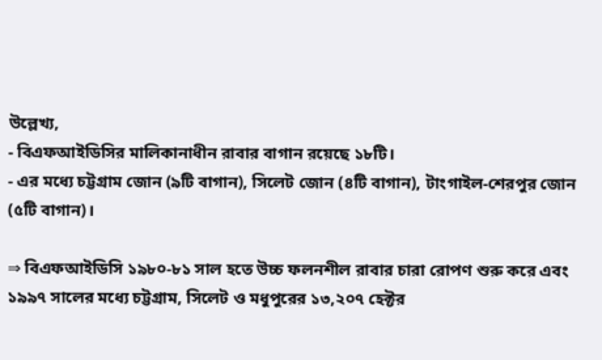উল্লেখ্য,
- বিএফআইডিসির মালিকানাধীন রাবার বাগান রয়েছে ১৮টি।
- এর মধ্যে চট্টগ্রাম জোন (৯টি বাগান), সিলেট জোন (৪টি বাগান), টাংগাইল-শেরপুর জোন (৫টি বাগান)।

⇒ বিএফআইডিসি ১৯৮০-৮১ সাল হতে উচ্চ ফলনশীল রাবার চারা রোপণ শুরু করে এবং ১৯৯৭ সালের মধ্যে চট্টগ্রাম, সিলেট ও মধুপুরের ১৩,২০৭ হেক্টর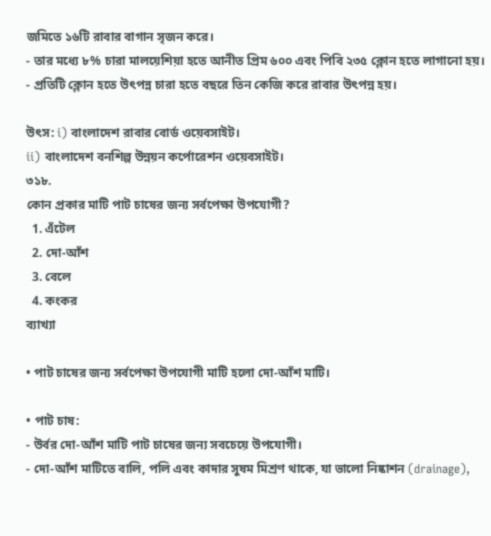জমিতে ১৬টি রাবার বাগান সৃজন করে।
- তার মধ্যে ৮% চারা মালয়েশিয়া হতে আনীত প্রিম ৬০০ এবং পিবি ২৩৫ ক্লোন হতে লাগানো হয়।
- প্রতিটি ক্লোন হতে উৎপন্ন চারা হতে বছরে তিন কেজি করে রাবার উৎপন্ন হয়।

উৎস: i) বাংলাদেশ রাবার বোর্ড ওয়েবসাইট।
ii) বাংলাদেশ বনশিল্প উন্নয়ন কর্পোরেশন ওয়েবসাইট।
৩১৮.
কোন প্রকার মাটি পাট চাষের জন্য সর্বপেক্ষা উপযোগী?
  1. এঁটেল
  2. দো-আঁশ
  3. বেলে
  4. কংকর
ব্যাখ্যা

• পাট চাষের জন্য সর্বপেক্ষা উপযোগী মাটি হলো দো-আঁশ মাটি।

• পাট চাষ:
- উর্বর দো-আঁশ মাটি পাট চাষের জন্য সবচেয়ে উপযোগী।
- দো-আঁশ মাটিতে বালি, পলি এবং কাদার সুষম মিশ্রণ থাকে, যা ভালো নিষ্কাশন (drainage),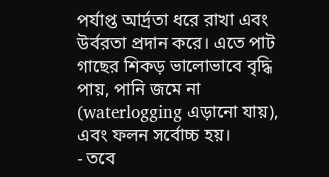পর্যাপ্ত আর্দ্রতা ধরে রাখা এবং উর্বরতা প্রদান করে। এতে পাট গাছের শিকড় ভালোভাবে বৃদ্ধি পায়, পানি জমে না (waterlogging এড়ানো যায়), এবং ফলন সর্বোচ্চ হয়।
- তবে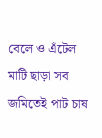বেলে ও এঁটেল মাটি ছাড়া সব জমিতেই পাট চাষ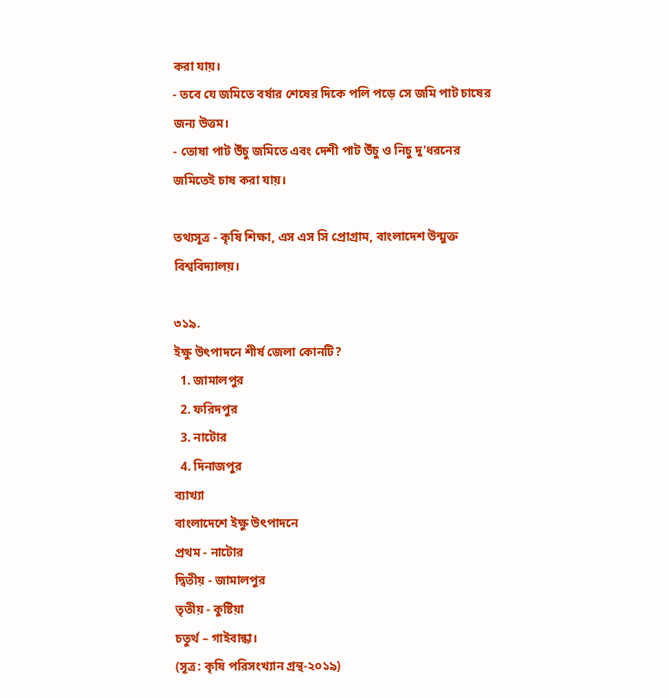করা যায়।
- তবে যে জমিতে বর্ষার শেষের দিকে পলি পড়ে সে জমি পাট চাষের জন্য উত্তম।
- তোষা পাট উঁচু জমিতে এবং দেশী পাট উঁচু ও নিচু দু'ধরনের জমিতেই চাষ করা যায়।

তথ্যসূত্র - কৃষি শিক্ষা, এস এস সি প্রোগ্রাম, বাংলাদেশ উন্মুক্ত বিশ্ববিদ্যালয়।

৩১৯.
ইক্ষু উৎপাদনে শীর্ষ জেলা কোনটি?
  1. জামালপুর
  2. ফরিদপুর
  3. নাটোর
  4. দিনাজপুর
ব্যাখ্যা
বাংলাদেশে ইক্ষু উৎপাদনে
প্রথম - নাটোর
দ্বিতীয় - জামালপুর
তৃতীয় - কুষ্টিয়া
চতুর্থ – গাইবান্ধা।
(সূত্র: কৃষি পরিসংখ্যান গ্রন্থ-২০১৯)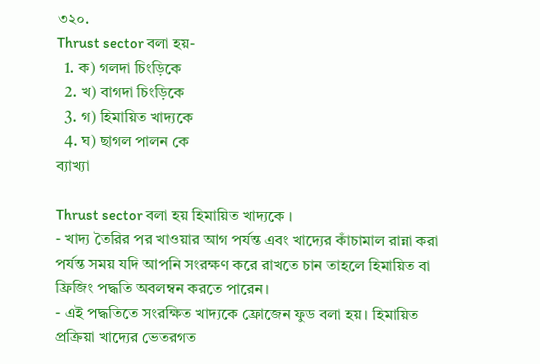৩২০.
Thrust sector বলা হয়-
  1. ক) গলদা চিংড়িকে
  2. খ) বাগদা চিংড়িকে
  3. গ) হিমায়িত খাদ্যকে
  4. ঘ) ছাগল পালন কে
ব্যাখ্যা

Thrust sector বলা হয় হিমায়িত খাদ্যকে ।
- খাদ্য তৈরির পর খাওয়ার আগ পর্যন্ত এবং খাদ্যের কাঁচামাল রান্না করা পর্যন্ত সময় যদি আপনি সংরক্ষণ করে রাখতে চান তাহলে হিমায়িত বা ফ্রিজিং পদ্ধতি অবলম্বন করতে পারেন।
- এই পদ্ধতিতে সংরক্ষিত খাদ্যকে ফ্রোজেন ফুড বলা হয়। হিমায়িত প্রক্রিয়া খাদ্যের ভেতরগত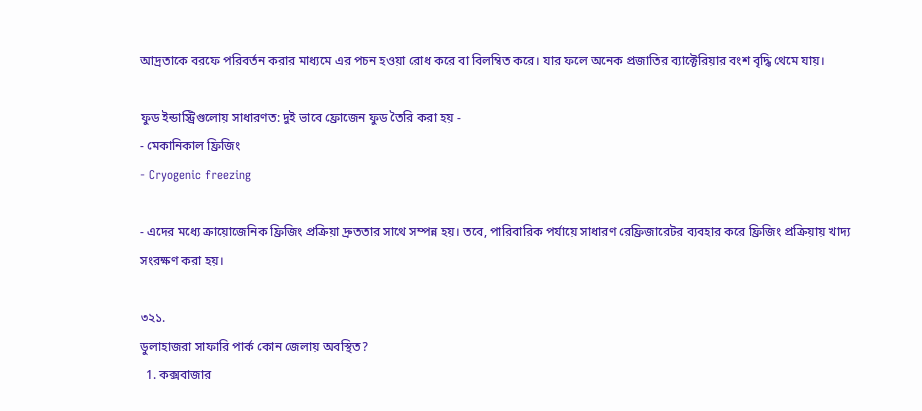আদ্রতাকে বরফে পরিবর্তন করার মাধ্যমে এর পচন হওয়া রোধ করে বা বিলম্বিত করে। যার ফলে অনেক প্রজাতির ব্যাক্টেরিয়ার বংশ বৃদ্ধি থেমে যায়।

ফুড ইন্ডাস্ট্রিগুলোয় সাধারণত: দুই ভাবে ফ্রোজেন ফুড তৈরি করা হয় -
- মেকানিকাল ফ্রিজিং
- Cryogenic freezing

- এদের মধ্যে ক্রায়োজেনিক ফ্রিজিং প্রক্রিয়া দ্রুততার সাথে সম্পন্ন হয়। তবে, পারিবারিক পর্যায়ে সাধারণ রেফ্রিজারেটর ব্যবহার করে ফ্রিজিং প্রক্রিয়ায় খাদ্য সংরক্ষণ করা হয়।

৩২১.
ডুলাহাজরা সাফারি পার্ক কোন জেলায় অবস্থিত?
  1. কক্সবাজার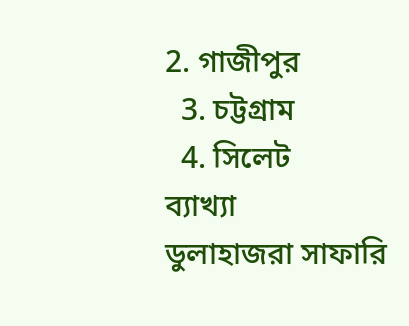2. গাজীপুর
  3. চট্টগ্রাম
  4. সিলেট
ব্যাখ্যা
ডুলাহাজরা সাফারি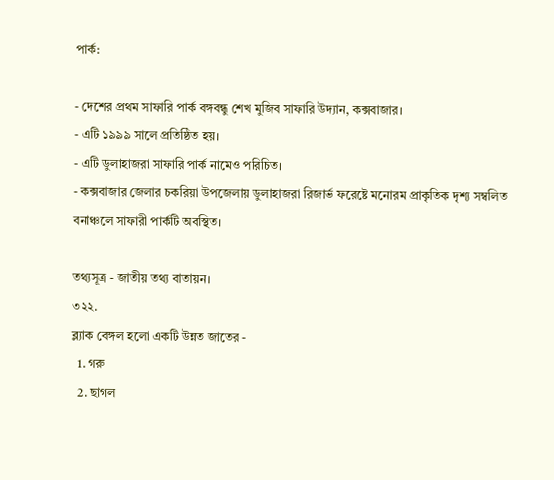পার্ক:

- দেশের প্রথম সাফারি পার্ক বঙ্গবন্ধু শেখ মুজিব সাফারি উদ্যান, কক্সবাজার।
- এটি ১৯৯৯ সালে প্রতিষ্ঠিত হয়।
- এটি ডুলাহাজরা সাফারি পার্ক নামেও পরিচিত।
- কক্সবাজার জেলার চকরিয়া উপজেলায় ডুলাহাজরা রিজার্ভ ফরেষ্টে মনোরম প্রাকৃতিক দৃশ্য সম্বলিত বনাঞ্চলে সাফারী পার্কটি অবস্থিত।

তথ্যসূত্র - জাতীয় তথ্য বাতায়ন।
৩২২.
ব্ল্যাক বেঙ্গল হলো একটি উন্নত জাতের -
  1. গরু
  2. ছাগল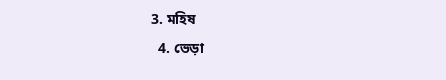3. মহিষ
  4. ভেড়া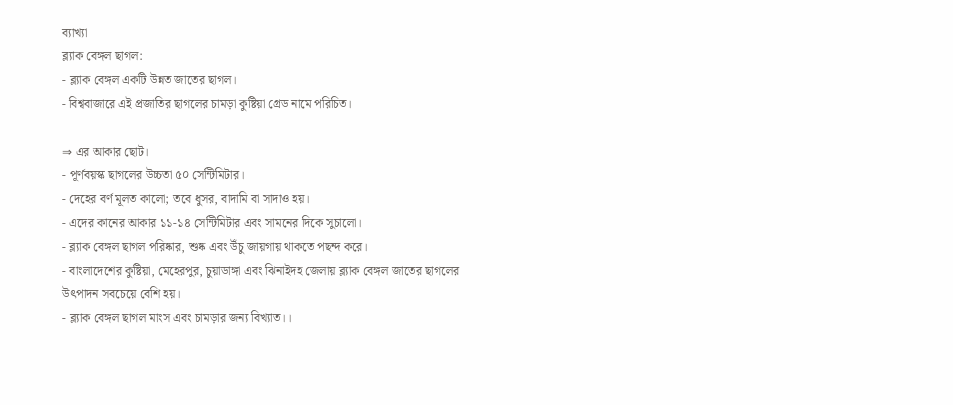ব্যাখ্যা
ব্ল্যাক বেঙ্গল ছাগল:
- ব্ল্যাক বেঙ্গল একটি উন্নত জাতের ছাগল।
- বিশ্ববাজারে এই প্রজাতির ছাগলের চামড়া কুষ্টিয়া গ্রেড নামে পরিচিত।

⇒ এর আকার ছোট।
- পূর্ণবয়স্ক ছাগলের উচ্চতা ৫০ সেন্টিমিটার।
- দেহের বর্ণ মূলত কালো; তবে ধুসর, বাদামি বা সাদাও হয়।
- এদের কানের আকার ১১-১৪ সেন্টিমিটার এবং সামনের দিকে সুচালো।
- ব্ল্যাক বেঙ্গল ছাগল পরিষ্কার, শুষ্ক এবং উঁচু জায়গায় থাকতে পছন্দ করে।
- বাংলাদেশের কুষ্টিয়া, মেহেরপুর, চুয়াডাঙ্গা এবং ঝিনাইদহ জেলায় ব্ল্যাক বেঙ্গল জাতের ছাগলের উৎপাদন সবচেয়ে বেশি হয়।
- ব্ল্যাক বেঙ্গল ছাগল মাংস এবং চামড়ার জন্য বিখ্যাত।।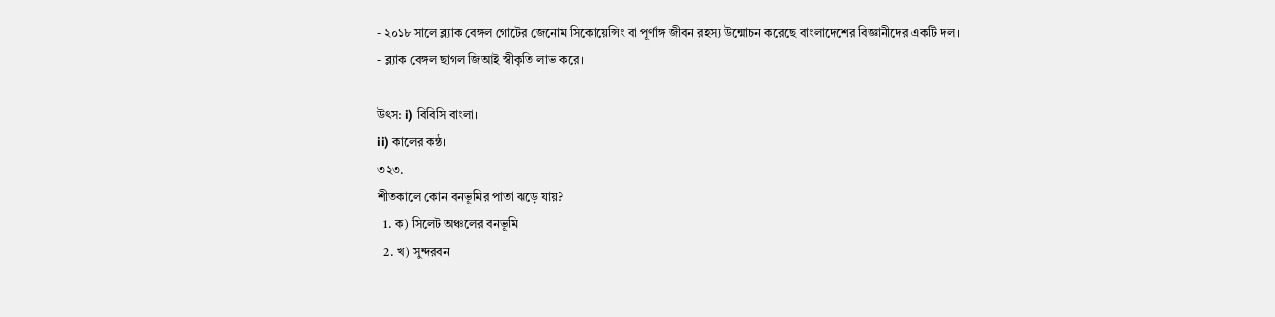- ২০১৮ সালে ব্ল্যাক বেঙ্গল গোটের জেনোম সিকোয়েন্সিং বা পূর্ণাঙ্গ জীবন রহস্য উন্মোচন করেছে বাংলাদেশের বিজ্ঞানীদের একটি দল।
- ব্ল্যাক বেঙ্গল ছাগল জিআই স্বীকৃতি লাভ করে।

উৎস: i) বিবিসি বাংলা।
ii) কালের কন্ঠ।
৩২৩.
শীতকালে কোন বনভূমির পাতা ঝড়ে যায়?
  1. ক) সিলেট অঞ্চলের বনভূমি
  2. খ) সুন্দরবন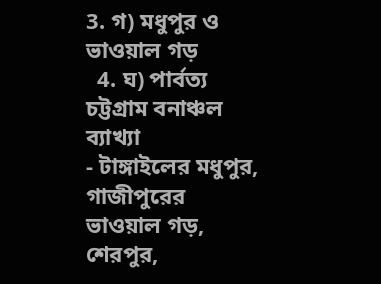3. গ) মধুপুর ও ভাওয়াল গড়
  4. ঘ) পার্বত্য চট্টগ্রাম বনাঞ্চল
ব্যাখ্যা
- টাঙ্গাইলের মধুপুর, গাজীপুরের ভাওয়াল গড়, শেরপুর,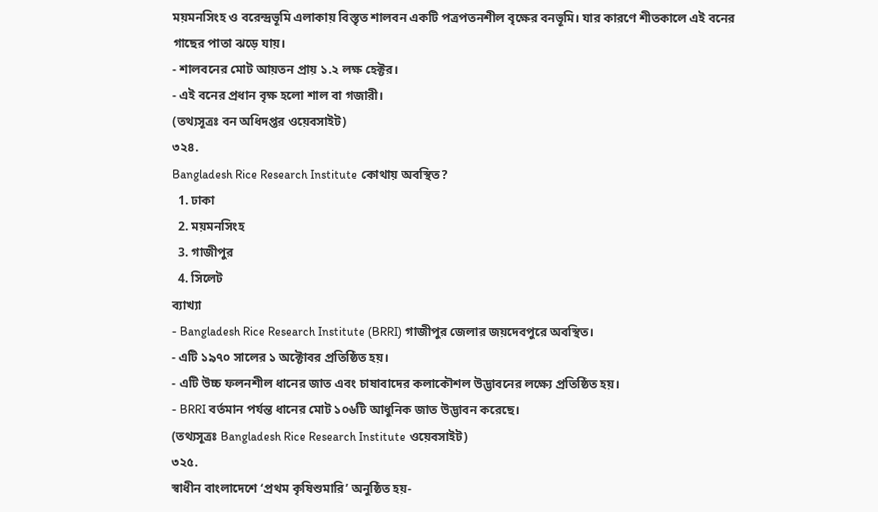ময়মনসিংহ ও বরেন্দ্রভূমি এলাকায় বিস্তৃত শালবন একটি পত্রপতনশীল বৃক্ষের বনভূমি। যার কারণে শীতকালে এই বনের গাছের পাতা ঝড়ে যায়।
- শালবনের মোট আয়তন প্রায় ১.২ লক্ষ হেক্টর।
- এই বনের প্রধান বৃক্ষ হলো শাল বা গজারী।
(তথ্যসূত্রঃ বন অধিদপ্তর ওয়েবসাইট)
৩২৪.
Bangladesh Rice Research Institute কোথায় অবস্থিত?
  1. ঢাকা
  2. ময়মনসিংহ
  3. গাজীপুর
  4. সিলেট
ব্যাখ্যা
- Bangladesh Rice Research Institute (BRRI) গাজীপুর জেলার জয়দেবপুরে অবস্থিত।
- এটি ১৯৭০ সালের ১ অক্টোবর প্রতিষ্ঠিত হয়।
- এটি উচ্চ ফলনশীল ধানের জাত এবং চাষাবাদের কলাকৌশল উদ্ভাবনের লক্ষ্যে প্রতিষ্ঠিত হয়।
- BRRI বর্তমান পর্যন্ত ধানের মোট ১০৬টি আধুনিক জাত উদ্ভাবন করেছে।
(তথ্যসূত্রঃ Bangladesh Rice Research Institute ওয়েবসাইট)
৩২৫.
স্বাধীন বাংলাদেশে ‘প্রথম কৃষিশুমারি’ অনুষ্ঠিত হয়-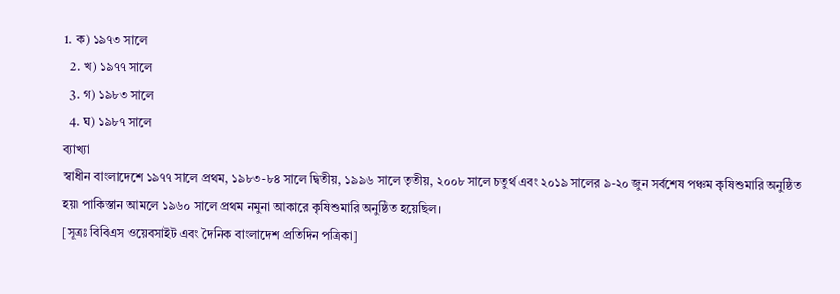1. ক) ১৯৭৩ সালে
  2. খ) ১৯৭৭ সালে
  3. গ) ১৯৮৩ সালে
  4. ঘ) ১৯৮৭ সালে
ব্যাখ্যা
স্বাধীন বাংলাদেশে ১৯৭৭ সালে প্রথম, ১৯৮৩-৮৪ সালে দ্বিতীয়, ১৯৯৬ সালে তৃতীয়, ২০০৮ সালে চতুর্থ এবং ২০১৯ সালের ৯-২০ জুন সর্বশেষ পঞ্চম কৃষিশুমারি অনুষ্ঠিত হয়৷ পাকিস্তান আমলে ১৯৬০ সালে প্রথম নমুনা আকারে কৃষিশুমারি অনুষ্ঠিত হয়েছিল।
[সূত্রঃ বিবিএস ওয়েবসাইট এবং দৈনিক বাংলাদেশ প্রতিদিন পত্রিকা]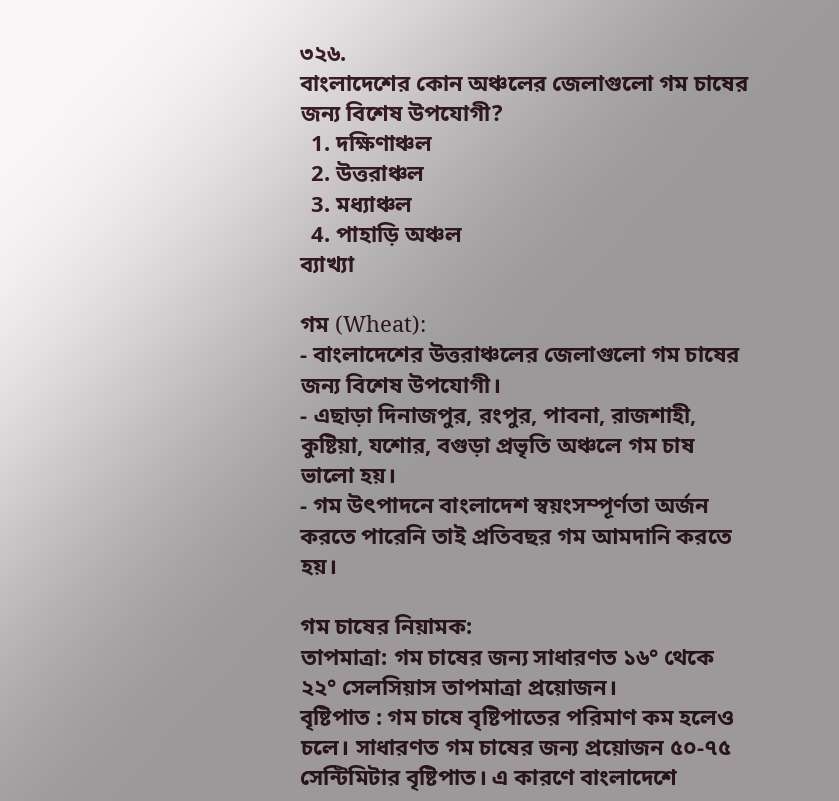৩২৬.
বাংলাদেশের কোন অঞ্চলের জেলাগুলো গম চাষের জন্য বিশেষ উপযোগী?
  1. দক্ষিণাঞ্চল
  2. উত্তরাঞ্চল
  3. মধ্যাঞ্চল
  4. পাহাড়ি অঞ্চল
ব্যাখ্যা

গম (Wheat):
- বাংলাদেশের উত্তরাঞ্চলের জেলাগুলো গম চাষের জন্য বিশেষ উপযোগী।
- এছাড়া দিনাজপুর, রংপুর, পাবনা, রাজশাহী, কুষ্টিয়া, যশোর, বগুড়া প্রভৃতি অঞ্চলে গম চাষ ভালো হয়।
- গম উৎপাদনে বাংলাদেশ স্বয়ংসম্পূর্ণতা অর্জন করতে পারেনি তাই প্রতিবছর গম আমদানি করতে হয়।

গম চাষের নিয়ামক:
তাপমাত্রা: গম চাষের জন্য সাধারণত ১৬° থেকে ২২° সেলসিয়াস তাপমাত্রা প্রয়োজন।
বৃষ্টিপাত : গম চাষে বৃষ্টিপাতের পরিমাণ কম হলেও চলে। সাধারণত গম চাষের জন্য প্রয়োজন ৫০-৭৫ সেন্টিমিটার বৃষ্টিপাত। এ কারণে বাংলাদেশে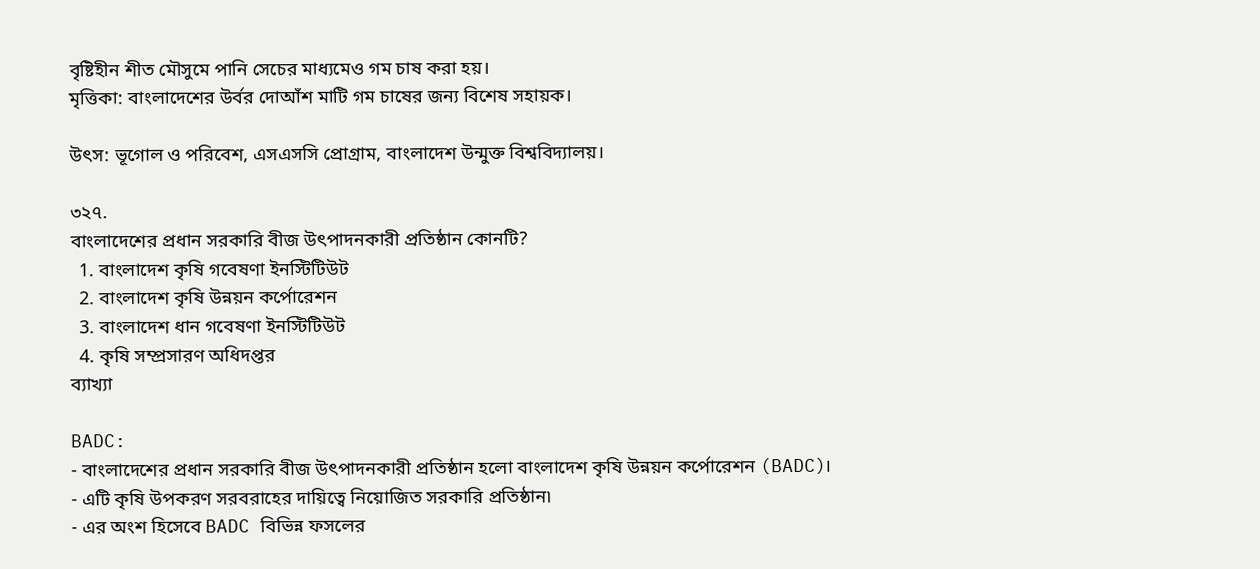বৃষ্টিহীন শীত মৌসুমে পানি সেচের মাধ্যমেও গম চাষ করা হয়।
মৃত্তিকা: বাংলাদেশের উর্বর দোআঁশ মাটি গম চাষের জন্য বিশেষ সহায়ক।

উৎস: ভূগোল ও পরিবেশ, এসএসসি প্রোগ্রাম, বাংলাদেশ উন্মুক্ত বিশ্ববিদ্যালয়।

৩২৭.
বাংলাদেশের প্রধান সরকারি বীজ উৎপাদনকারী প্রতিষ্ঠান কোনটি?
  1. বাংলাদেশ কৃষি গবেষণা ইনস্টিটিউট
  2. বাংলাদেশ কৃষি উন্নয়ন কর্পোরেশন
  3. বাংলাদেশ ধান গবেষণা ইনস্টিটিউট
  4. কৃষি সম্প্রসারণ অধিদপ্তর
ব্যাখ্যা

BADC:
- বাংলাদেশের প্রধান সরকারি বীজ উৎপাদনকারী প্রতিষ্ঠান হলো বাংলাদেশ কৃষি উন্নয়ন কর্পোরেশন (BADC)।
- এটি কৃষি উপকরণ সরবরাহের দায়িত্বে নিয়োজিত সরকারি প্রতিষ্ঠান৷
- এর অংশ হিসেবে BADC বিভিন্ন ফসলের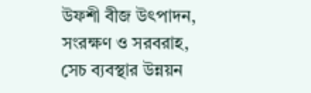উফশী বীজ উৎপাদন, সংরক্ষণ ও সরবরাহ, সেচ ব্যবস্থার উন্নয়ন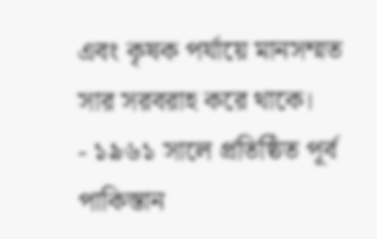এবং কৃষক পর্যায়ে মানসম্মত সার সরবরাহ করে থাকে।
- ১৯৬১ সালে প্রতিষ্ঠিত পূর্ব পাকিস্তান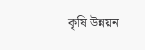কৃষি উন্নয়ন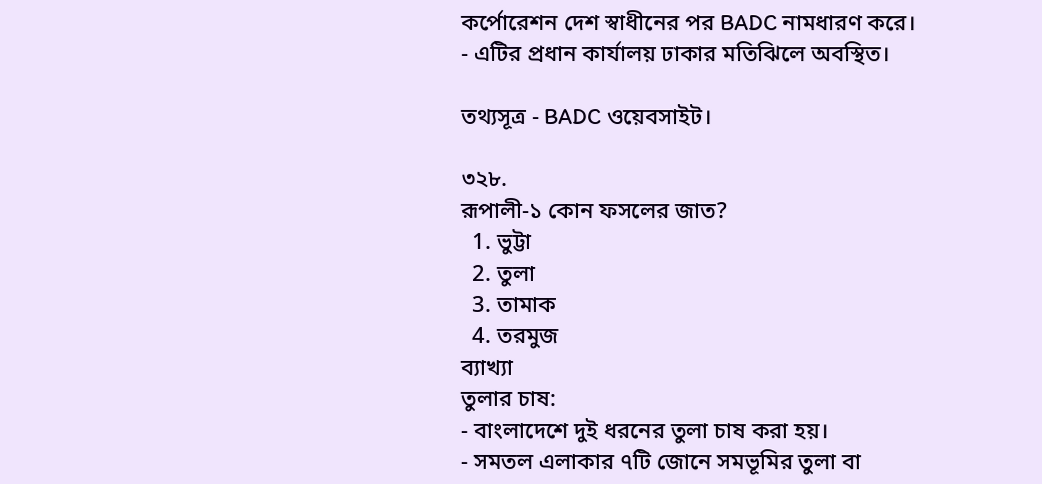কর্পোরেশন দেশ স্বাধীনের পর BADC নামধারণ করে।
- এটির প্রধান কার্যালয় ঢাকার মতিঝিলে অবস্থিত।

তথ্যসূত্র - BADC ওয়েবসাইট।

৩২৮.
রূপালী-১ কোন ফসলের জাত?
  1. ভুট্টা
  2. তুলা
  3. তামাক
  4. তরমুজ
ব্যাখ্যা
তুলার চাষ:
- বাংলাদেশে দুই ধরনের তুলা চাষ করা হয়।
- সমতল এলাকার ৭টি জোনে সমভূমির তুলা বা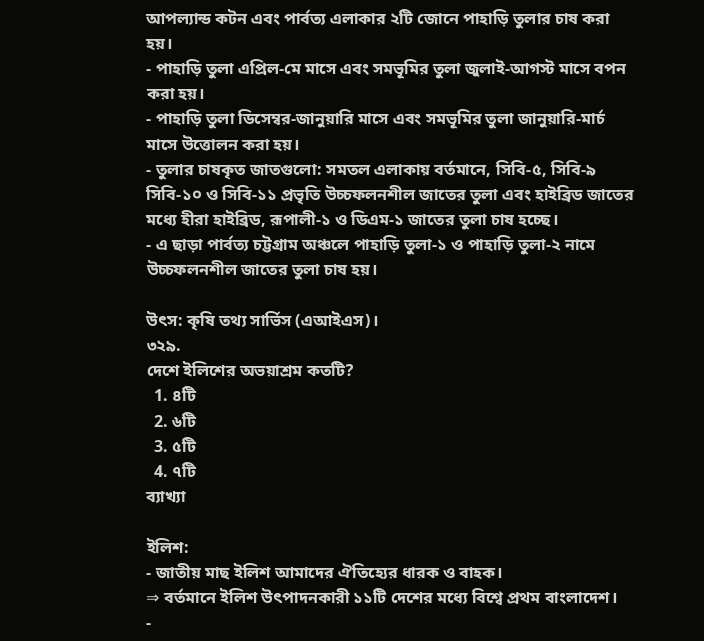আপল্যান্ড কটন এবং পার্বত্য এলাকার ২টি জোনে পাহাড়ি তুলার চাষ করা হয়।
- পাহাড়ি তুলা এপ্রিল-মে মাসে এবং সমভূমির তুলা জুলাই-আগস্ট মাসে বপন করা হয়।
- পাহাড়ি তুলা ডিসেম্বর-জানুয়ারি মাসে এবং সমভূমির তুলা জানুয়ারি-মার্চ মাসে উত্তোলন করা হয়।
- তুলার চাষকৃত জাতগুলো: সমতল এলাকায় বর্তমানে, সিবি-৫, সিবি-৯ সিবি-১০ ও সিবি-১১ প্রভৃতি উচ্চফলনশীল জাতের তুলা এবং হাইব্রিড জাতের মধ্যে হীরা হাইব্রিড, রূপালী-১ ও ডিএম-১ জাতের তুলা চাষ হচ্ছে।
- এ ছাড়া পার্বত্য চট্টগ্রাম অঞ্চলে পাহাড়ি তুলা-১ ও পাহাড়ি তুলা-২ নামে উচ্চফলনশীল জাতের তুলা চাষ হয়।

উৎস: কৃষি তথ্য সার্ভিস (এআইএস)।
৩২৯.
দেশে ইলিশের অভয়াশ্রম কতটি?
  1. ৪টি
  2. ৬টি
  3. ৫টি
  4. ৭টি
ব্যাখ্যা

ইলিশ:
- জাতীয় মাছ ইলিশ আমাদের ঐতিহ্যের ধারক ও বাহক।
⇒ বর্তমানে ইলিশ উৎপাদনকারী ১১টি দেশের মধ্যে বিশ্বে প্রথম বাংলাদেশ।
-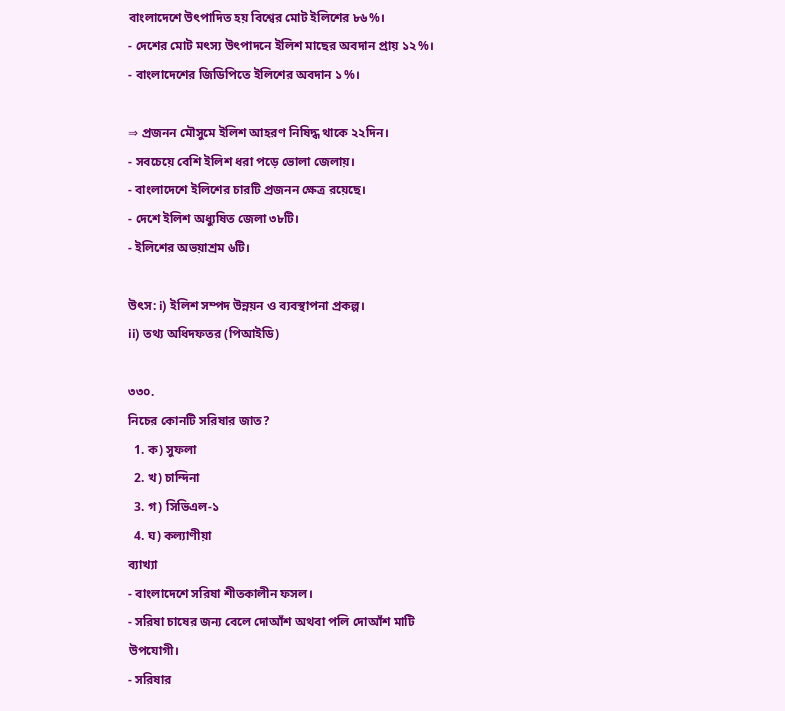বাংলাদেশে উৎপাদিত হয় বিশ্বের মোট ইলিশের ৮৬%।
- দেশের মোট মৎস্য উৎপাদনে ইলিশ মাছের অবদান প্রায় ১২%।
- বাংলাদেশের জিডিপিতে ইলিশের অবদান ১%।

⇒ প্রজনন মৌসুমে ইলিশ আহরণ নিষিদ্ধ থাকে ২২দিন।
- সবচেয়ে বেশি ইলিশ ধরা পড়ে ভোলা জেলায়।
- বাংলাদেশে ইলিশের চারটি প্রজনন ক্ষেত্র রয়েছে।
- দেশে ইলিশ অধ্যুষিত জেলা ৩৮টি।
- ইলিশের অভয়াশ্রম ৬টি।

উৎস: i) ইলিশ সম্পদ উন্নয়ন ও ব্যবস্থাপনা প্রকল্প।
ii) তথ্য অধিদফতর (পিআইডি)

৩৩০.
নিচের কোনটি সরিষার জাত?
  1. ক) সুফলা
  2. খ) চান্দিনা
  3. গ) সিভিএল-১
  4. ঘ) কল্যাণীয়া
ব্যাখ্যা
- বাংলাদেশে সরিষা শীতকালীন ফসল।
- সরিষা চাষের জন্য বেলে দোআঁশ অথবা পলি দোআঁশ মাটি উপযোগী।
- সরিষার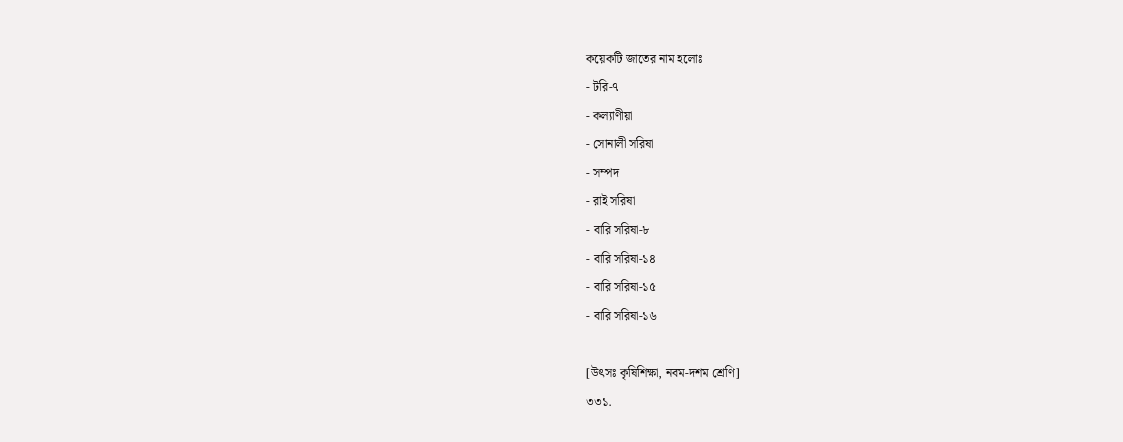কয়েকটি জাতের নাম হলোঃ
- টরি-৭
- কল্যাণীয়া
- সোনালী সরিষা
- সম্পদ
- রাই সরিষা
- বারি সরিষা-৮
- বারি সরিষা-১৪
- বারি সরিষা-১৫
- বারি সরিষা-১৬

[উৎসঃ কৃষিশিক্ষা, নবম-দশম শ্রেণি]
৩৩১.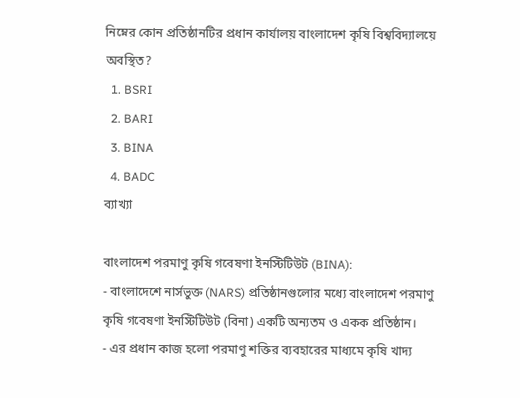নিম্নের কোন প্রতিষ্ঠানটির প্রধান কার্যালয় বাংলাদেশ কৃষি বিশ্ববিদ্যালয়ে অবস্থিত?
  1. BSRI
  2. BARI
  3. BINA
  4. BADC
ব্যাখ্যা

বাংলাদেশ পরমাণু কৃষি গবেষণা ইনস্টিটিউট (BINA):
- বাংলাদেশে নার্সভুক্ত (NARS) প্রতিষ্ঠানগুলোর মধ্যে বাংলাদেশ পরমাণু কৃষি গবেষণা ‍ইনস্টিটিউট (বিনা) একটি অন্যতম ও একক প্রতিষ্ঠান।
- এর প্রধান কাজ হলো পরমাণু শক্তির ব্যবহারের মাধ্যমে কৃষি খাদ্য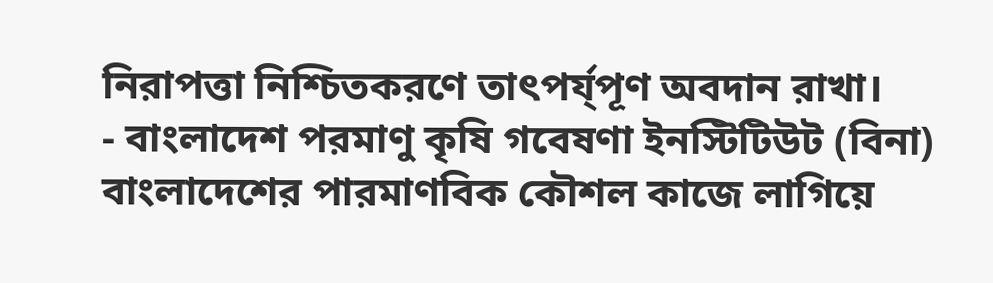নিরাপত্তা নিশ্চিতকরণে তাৎপর্য্পূণ অবদান রাখা।
- বাংলাদেশ পরমাণু কৃষি গবেষণা ইনস্টিটিউট (বিনা) বাংলাদেশের পারমাণবিক কৌশল কাজে লাগিয়ে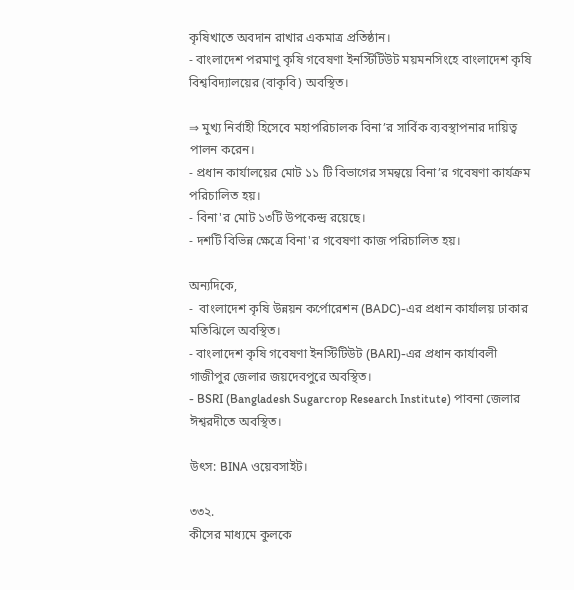কৃষিখাতে অবদান রাখার একমাত্র প্রতিষ্ঠান।
- বাংলাদেশ পরমাণু কৃষি গবেষণা ইনস্টিটিউট ময়মনসিংহে বাংলাদেশ কৃষি বিশ্ববিদ্যালয়ের (বাকৃবি) অবস্থিত।

⇒ মুখ্য নির্বাহী হিসেবে মহাপরিচালক বিনা’র সার্বিক ব্যবস্থাপনার দায়িত্ব পালন করেন।
- প্রধান কার্যালয়ের মোট ১১ টি বিভাগের সমন্বয়ে বিনা’র গবেষণা কার্যক্রম পরিচালিত হয়।
- বিনা'র মোট ১৩টি উপকেন্দ্র রয়েছে।
- দশটি বিভিন্ন ক্ষেত্রে বিনা'র গবেষণা কাজ পরিচালিত হয়।

অন্যদিকে,
-  বাংলাদেশ কৃষি উন্নয়ন কর্পোরেশন (BADC)-এর প্রধান কার্যালয় ঢাকার মতিঝিলে অবস্থিত।
- বাংলাদেশ কৃষি গবেষণা ইনস্টিটিউট (BARI)-এর প্রধান কার্যাবলী গাজীপুর জেলার জয়দেবপুরে অবস্থিত।
- BSRI (Bangladesh Sugarcrop Research Institute) পাবনা জেলার ঈশ্বরদীতে অবস্থিত।

উৎস: BINA ওয়েবসাইট।

৩৩২.
কীসের মাধ্যমে কুলকে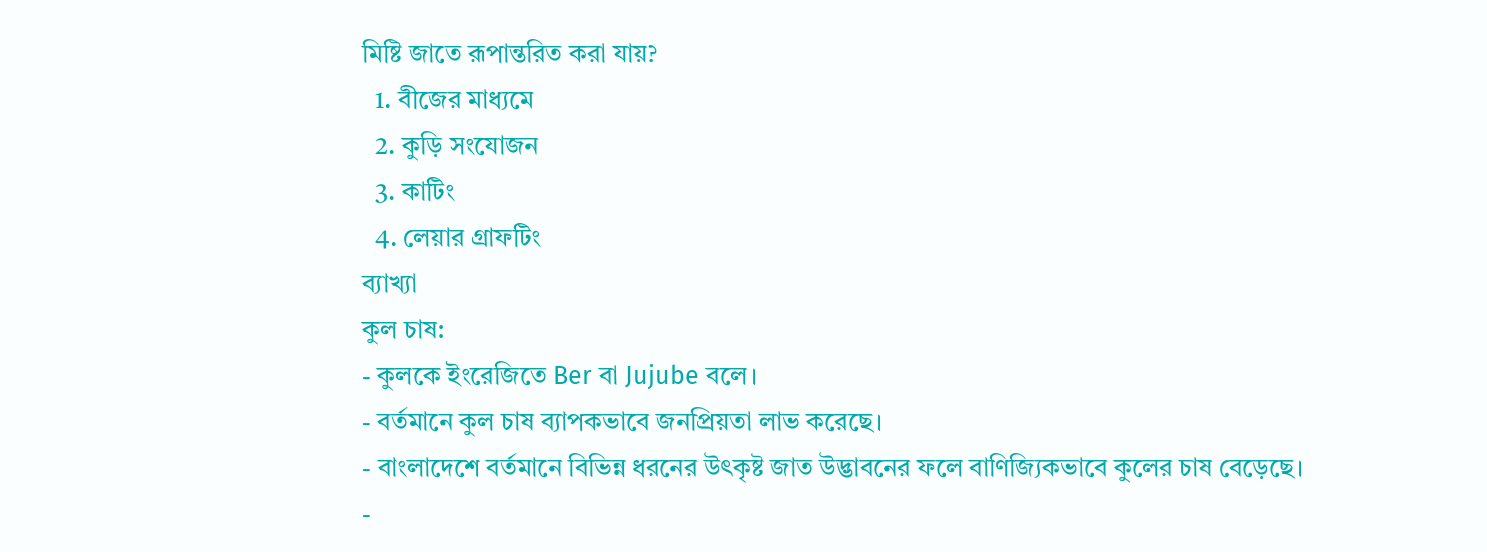মিষ্টি জাতে রূপান্তরিত করা যায়?
  1. বীজের মাধ্যমে
  2. কুড়ি সংযোজন
  3. কাটিং
  4. লেয়ার গ্রাফটিং
ব্যাখ্যা
কুল চাষ:
- কুলকে ইংরেজিতে Ber বা Jujube বলে।
- বর্তমানে কুল চাষ ব্যাপকভাবে জনপ্রিয়তা লাভ করেছে।
- বাংলাদেশে বর্তমানে বিভিন্ন ধরনের উৎকৃষ্ট জাত উদ্ভাবনের ফলে বাণিজ্যিকভাবে কুলের চাষ বেড়েছে।
-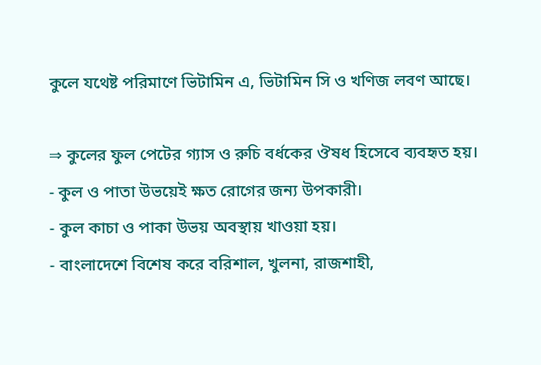কুলে যথেষ্ট পরিমাণে ভিটামিন এ, ভিটামিন সি ও খণিজ লবণ আছে।

⇒ কুলের ফুল পেটের গ্যাস ও রুচি বর্ধকের ঔষধ হিসেবে ব্যবহৃত হয়।
- কুল ও পাতা উভয়েই ক্ষত রোগের জন্য উপকারী।
- কুল কাচা ও পাকা উভয় অবস্থায় খাওয়া হয়।
- বাংলাদেশে বিশেষ করে বরিশাল, খুলনা, রাজশাহী,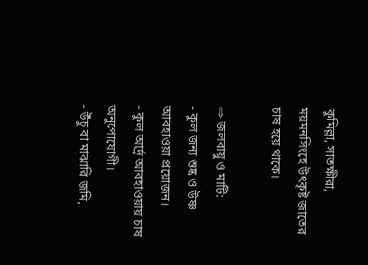কুমিল্লা, সাতক্ষীরা, ময়মনসিংহে উৎকৃষ্ট জাতের চাষ হয়ে থাকে।

⇒ জলবায়ু ও মাটি:
- কুল জন্য শুষ্ক ও উষ্ণ আবহাওয়া প্রয়োজন।
- কুল আর্দ্র আবহাওয়ায় চাষ অনুপোযোগী।
- উঁচু বা মাঝারি জমি,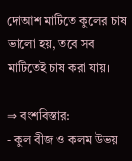দোআশ মাটিতে কুলের চাষ ভালো হয়, তবে সব মাটিতেই চাষ করা যায়।

⇒ বংশবিস্তার:
- কুল বীজ ও কলম উভয়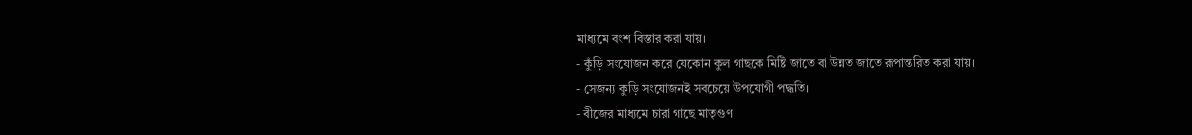মাধ্যমে বংশ বিস্তার করা যায়।
- কুঁড়ি সংযোজন করে যেকোন কুল গাছকে মিষ্টি জাতে বা উন্নত জাতে রূপান্তরিত করা যায়।
- সেজন্য কুড়ি সংযোজনই সবচেয়ে উপযোগী পদ্ধতি।
- বীজের মাধ্যমে চারা গাছে মাতৃগুণ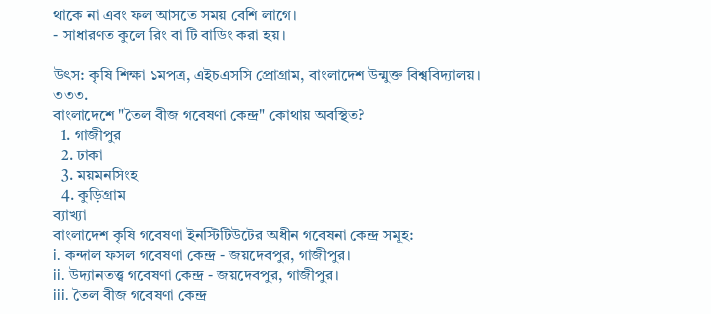থাকে না এবং ফল আসতে সময় বেশি লাগে।
- সাধারণত কুলে রিং বা টি বাডিং করা হয়।

উৎস: কৃষি শিক্ষা ১মপত্র, এইচএসসি প্রোগ্রাম, বাংলাদেশ উন্মুক্ত বিশ্ববিদ্যালয়।
৩৩৩.
বাংলাদেশে "তৈল বীজ গবেষণা কেন্দ্র" কোথায় অবস্থিত?
  1. গাজীপুর
  2. ঢাকা
  3. ময়মনসিংহ
  4. কুড়িগ্রাম
ব্যাখ্যা
বাংলাদেশ কৃষি গবেষণা ইনস্টিটিউটের অধীন গবেষনা কেন্দ্র সমূহ:
i. কন্দাল ফসল গবেষণা কেন্দ্র - জয়দেবপুর, গাজীপুর।
ii. উদ্যানতত্ত্ব গবেষণা কেন্দ্র - জয়দেবপুর, গাজীপুর।
iii. তৈল বীজ গবেষণা কেন্দ্র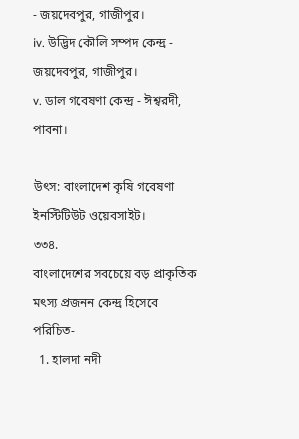- জয়দেবপুর, গাজীপুর।
iv. উদ্ভিদ কৌলি সম্পদ কেন্দ্র - জয়দেবপুর, গাজীপুর।
v. ডাল গবেষণা কেন্দ্র - ঈশ্বরদী, পাবনা।

উৎস: বাংলাদেশ কৃষি গবেষণা ইনস্টিটিউট ওয়েবসাইট।
৩৩৪.
বাংলাদেশের সবচেয়ে বড় প্রাকৃতিক মৎস্য প্রজনন কেন্দ্র হিসেবে পরিচিত-
  1. হালদা নদী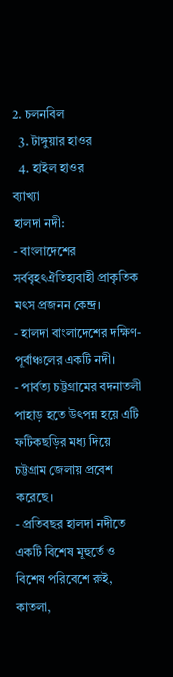2. চলনবিল
  3. টাঙ্গুয়ার হাওর
  4. হাইল হাওর
ব্যাখ্যা
হালদা নদী:
- বাংলাদেশের সর্ববৃহৎঐতিহ্যবাহী প্রাকৃতিক মৎস প্রজনন কেন্দ্র।
- হালদা বাংলাদেশের দক্ষিণ-পূর্বাঞ্চলের একটি নদী।
- পার্বত্য চট্টগ্রামের বদনাতলী পাহাড় হতে উৎপন্ন হয়ে এটি ফটিকছড়ির মধ্য দিয়ে চট্টগ্রাম জেলায় প্রবেশ করেছে।
- প্রতিবছর হালদা নদীতে একটি বিশেষ মূহুর্তে ও বিশেষ পরিবেশে রুই, কাতলা,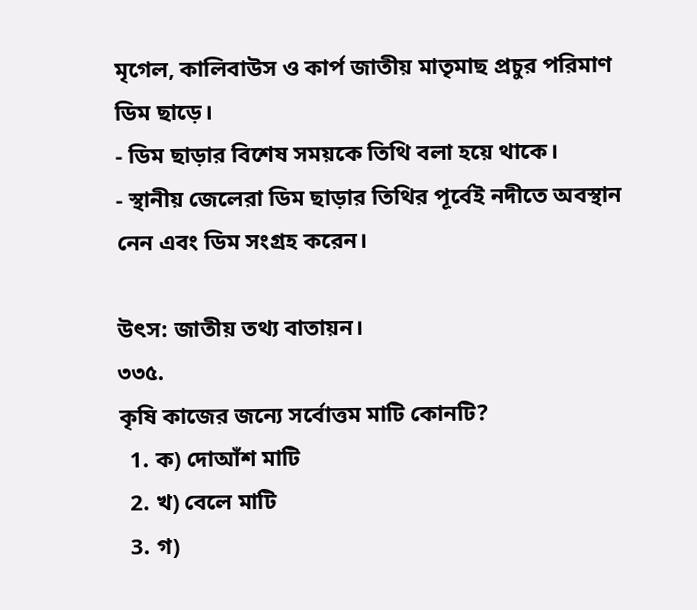মৃগেল, কালিবাউস ও কার্প জাতীয় মাতৃমাছ প্রচুর পরিমাণ ডিম ছাড়ে।
- ডিম ছাড়ার বিশেষ সময়কে তিথি বলা হয়ে থাকে।
- স্থানীয় জেলেরা ডিম ছাড়ার তিথির পূর্বেই নদীতে অবস্থান নেন এবং ডিম সংগ্রহ করেন।

উৎস: জাতীয় তথ্য বাতায়ন।
৩৩৫.
কৃষি কাজের জন্যে সর্বোত্তম মাটি কোনটি?
  1. ক) দোআঁশ মাটি
  2. খ) বেলে মাটি
  3. গ)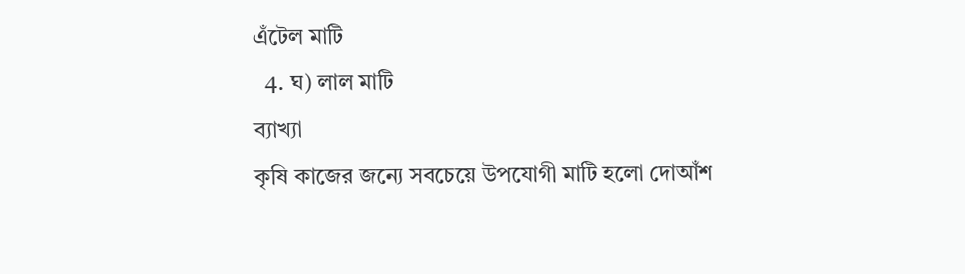এঁটেল মাটি
  4. ঘ) লাল মাটি
ব্যাখ্যা
কৃষি কাজের জন্যে সবচেয়ে উপযোগী মাটি হলো দোআঁশ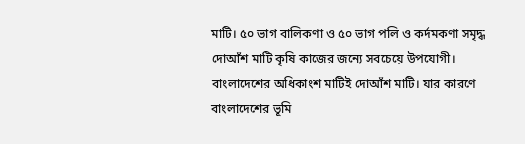মাটি। ৫০ ভাগ বালিকণা ও ৫০ ভাগ পলি ও কর্দমকণা সমৃদ্ধ দোআঁশ মাটি কৃষি কাজের জন্যে সবচেয়ে উপযোগী। বাংলাদেশের অধিকাংশ মাটিই দোআঁশ মাটি। যার কারণে বাংলাদেশের ভূমি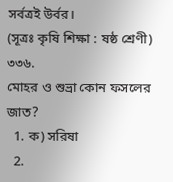সর্বত্রই উর্বর।
(সূত্রঃ কৃষি শিক্ষা : ষষ্ঠ শ্রেণী)
৩৩৬.
মোহর ও শুভ্রা কোন ফসলের জাত?
  1. ক) সরিষা
  2.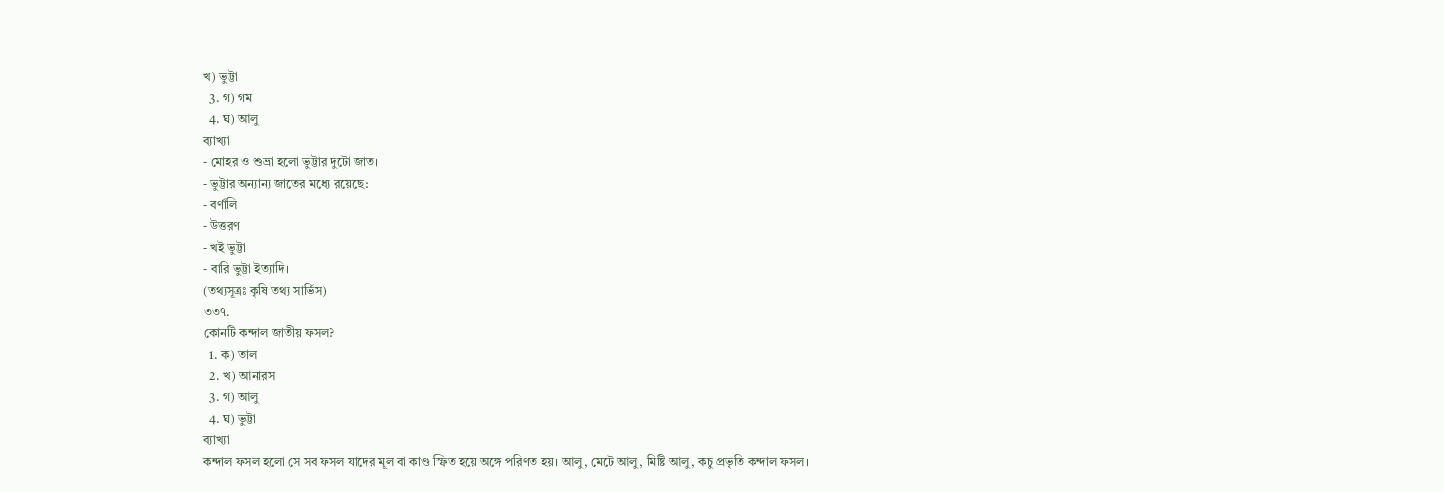খ) ভুট্টা
  3. গ) গম
  4. ঘ) আলু
ব্যাখ্যা
- মোহর ও শুভ্রা হলো ভুট্টার দুটো জাত।
- ভুট্টার অন্যান্য জাতের মধ্যে রয়েছে:
- বর্ণালি
- উত্তরণ
- খই ভুট্টা
- বারি ভুট্টা ইত্যাদি।
(তথ্যসূত্রঃ কৃষি তথ্য সার্ভিস)
৩৩৭.
কোনটি কন্দাল জাতীয় ফসল?
  1. ক) তাল
  2. খ) আনারস
  3. গ) আলু
  4. ঘ) ভুট্টা
ব্যাখ্যা
কন্দাল ফসল হলো সে সব ফসল যাদের মূল বা কাণ্ড স্ফিত হয়ে অঙ্গে পরিণত হয়। আলু, মেটে আলু, মিষ্টি আলু, কচু প্রভৃতি কন্দাল ফসল।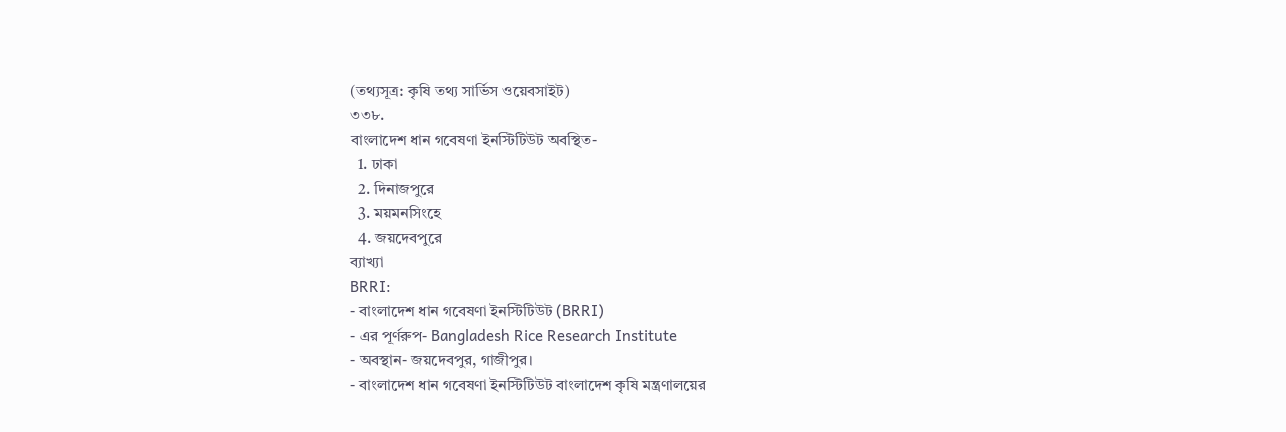(তথ্যসূত্র: কৃষি তথ্য সার্ভিস ওয়েবসাইট)
৩৩৮.
বাংলাদেশ ধান গবেষণা ইনস্টিটিউট অবস্থিত-
  1. ঢাকা
  2. দিনাজপুরে
  3. ময়মনসিংহে
  4. জয়দেবপুরে
ব্যাখ্যা
BRRI:
- বাংলাদেশ ধান গবেষণা ইনস্টিটিউট (BRRI)
- এর পূর্ণরুপ- Bangladesh Rice Research Institute
- অবস্থান- জয়দেবপুর, গাজীপুর।
- বাংলাদেশ ধান গবেষণা ইনস্টিটিউট বাংলাদেশ কৃষি মন্ত্রণালয়ের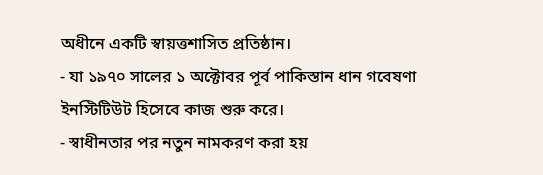অধীনে একটি স্বায়ত্তশাসিত প্রতিষ্ঠান।
- যা ১৯৭০ সালের ১ অক্টোবর পূর্ব পাকিস্তান ধান গবেষণা ইনস্টিটিউট হিসেবে কাজ শুরু করে।
- স্বাধীনতার পর নতুন নামকরণ করা হয়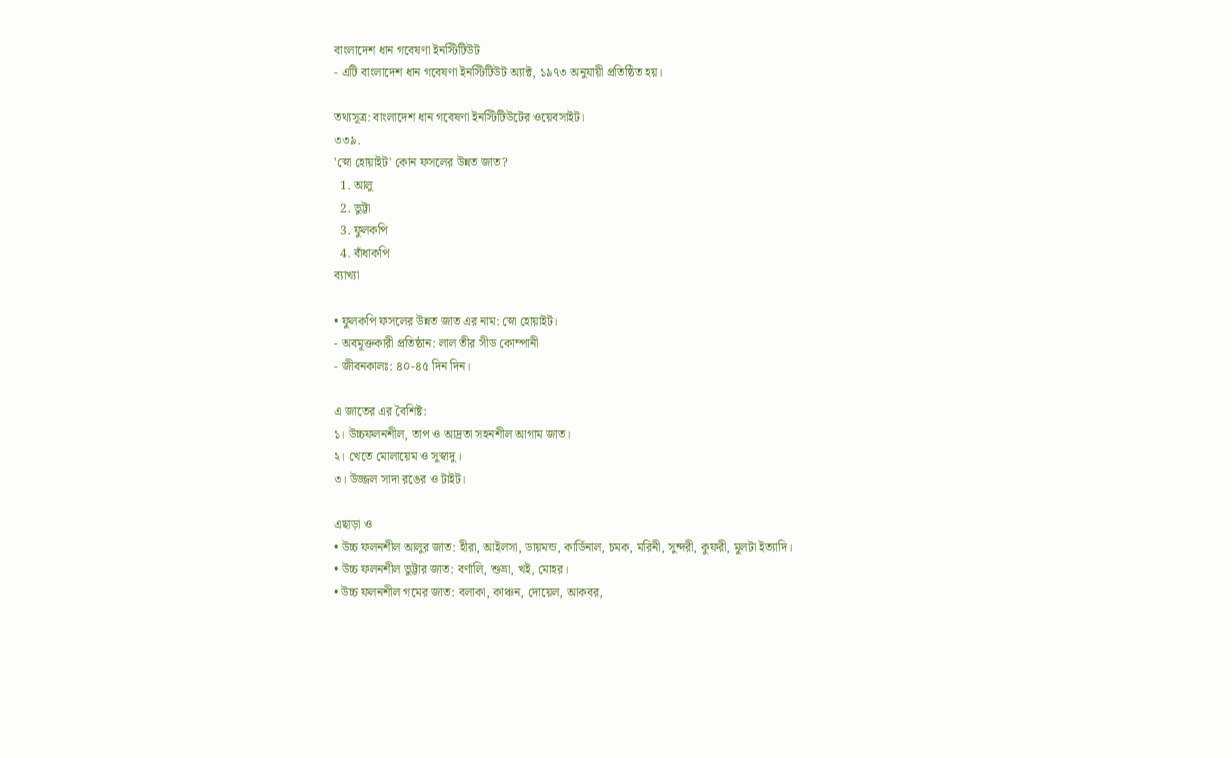বাংলাদেশ ধান গবেষণা ইনস্টিটিউট
- এটি বাংলাদেশ ধান গবেষণা ইনস্টিটিউট অ্যাক্ট, ১৯৭৩ অনুযায়ী প্রতিষ্ঠিত হয়।

তথ্যসূত্র: বাংলাদেশ ধান গবেষণা ইনস্টিটিউটের ওয়েবসাইট।
৩৩৯.
'স্নো হোয়াইট' কোন ফসলের উন্নত জাত?
  1. আলু
  2. ভুট্টা
  3. ফুলকপি
  4. বাঁধাকপি
ব্যাখ্যা

• ফুলকপি ফসলের উন্নত জাত এর নাম: স্নো হোয়াইট।
- অবমূক্তকারী প্রতিষ্ঠান: লাল তীর সীড কোম্পানী
- জীবনকালঃ: ৪০-৪৫ দিন দিন।

এ জাতের এর বৈশিষ্ট:
১। উচ্চফলনশীল, তাপ ও আদ্রতা সহনশীল আগাম জাত।
২। খেতে মোলায়েম ও সুস্বাদু।
৩। উজ্জল সাদা রঙের ও টাইট।

এছাড়া ও
• উচ্চ ফলনশীল আলুর জাত: হীরা, আইলসা, ডায়মন্ড, কার্ডিনাল, চমক, মরিনী, সুন্দরী, কুফরী, মুলটা ইত্যাদি।
• উচ্চ ফলনশীল ভুট্টার জাত: বর্ণালি, শুভ্রা, খই, মোহর।
• উচ্চ ফলনশীল গমের জাত: বলাকা, কাঞ্চন, দোয়েল, আকবর,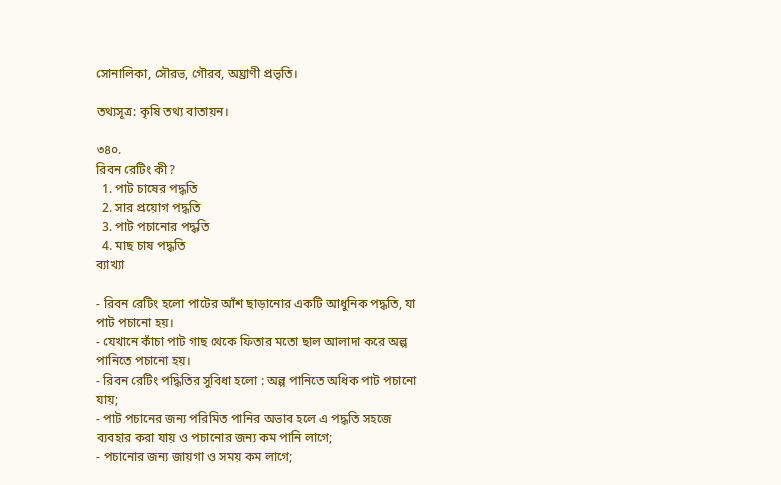সোনালিকা, সৌরভ, গৌরব, অঘ্রাণী প্রভৃতি।

তথ্যসূত্র: কৃষি তথ্য বাতায়ন।

৩৪০.
রিবন রেটিং কী?
  1. পাট চাষের পদ্ধতি
  2. সার প্রয়োগ পদ্ধতি
  3. পাট পচানোর পদ্ধতি
  4. মাছ চাষ পদ্ধতি
ব্যাখ্যা

- রিবন রেটিং হলো পাটের আঁশ ছাড়ানোর একটি আধুনিক পদ্ধতি, যা পাট পচানো হয়।
- যেখানে কাঁচা পাট গাছ থেকে ফিতার মতো ছাল আলাদা করে অল্প পানিতে পচানো হয়।
- রিবন রেটিং পদ্ধিতির সুবিধা হলো : অল্প পানিতে অধিক পাট পচানো যায়;
- পাট পচানের জন্য পরিমিত পানির অভাব হলে এ পদ্ধতি সহজে ব্যবহার করা যায় ও পচানোর জন্য কম পানি লাগে;
- পচানোর জন্য জায়গা ও সময় কম লাগে;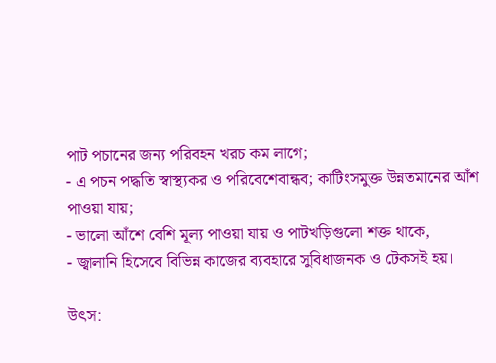পাট পচানের জন্য পরিবহন খরচ কম লাগে;
- এ পচন পদ্ধতি স্বাস্থ্যকর ও পরিবেশেবান্ধব; কাটিংসমুক্ত উন্নতমানের আঁশ পাওয়া যায়;
- ভালো আঁশে বেশি মূল্য পাওয়া যায় ও পাটখড়িগুলো শক্ত থাকে,
- জ্বালানি হিসেবে বিভিন্ন কাজের ব্যবহারে সুবিধাজনক ও টেকসই হয়।

উৎস: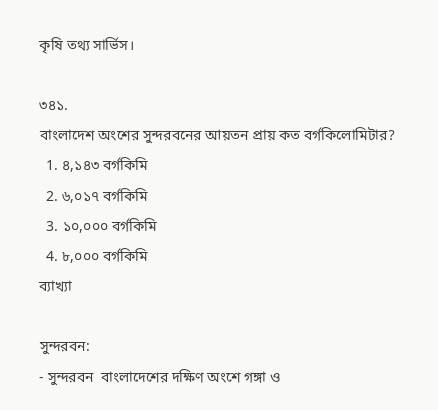কৃষি তথ্য সার্ভিস।

৩৪১.
বাংলাদেশ অংশের সুন্দরবনের আয়তন প্রায় কত বর্গকিলোমিটার?
  1. ৪,১৪৩ বর্গকিমি
  2. ৬,০১৭ বর্গকিমি
  3. ১০,০০০ বর্গকিমি
  4. ৮,০০০ বর্গকিমি
ব্যাখ্যা

সুন্দরবন:
- সুন্দরবন  বাংলাদেশের দক্ষিণ অংশে গঙ্গা ও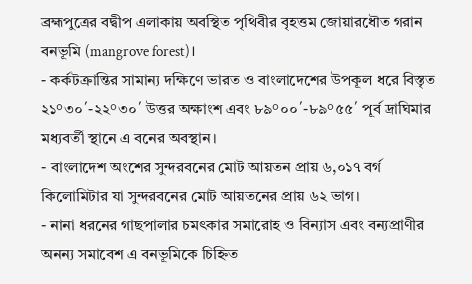ব্রহ্মপুত্রের বদ্বীপ এলাকায় অবস্থিত পৃথিবীর বৃহত্তম জোয়ারধৌত গরান বনভূমি (mangrove forest)।
- কর্কটক্রান্তির সামান্য দক্ষিণে ভারত ও বাংলাদেশের উপকূল ধরে বিস্তৃত ২১°৩০´-২২°৩০´ উত্তর অক্ষাংশ এবং ৮৯°০০´-৮৯°৫৫´ পূর্ব দ্রাঘিমার মধ্যবর্তী স্থানে এ বনের অবস্থান।
- বাংলাদেশ অংশের সুন্দরবনের মোট আয়তন প্রায় ৬,০১৭ বর্গ কিলোমিটার যা সুন্দরবনের মোট আয়তনের প্রায় ৬২ ভাগ।
- নানা ধরনের গাছপালার চমৎকার সমারোহ ও বিন্যাস এবং বন্যপ্রাণীর অনন্য সমাবেশ এ বনভূমিকে চিহ্নিত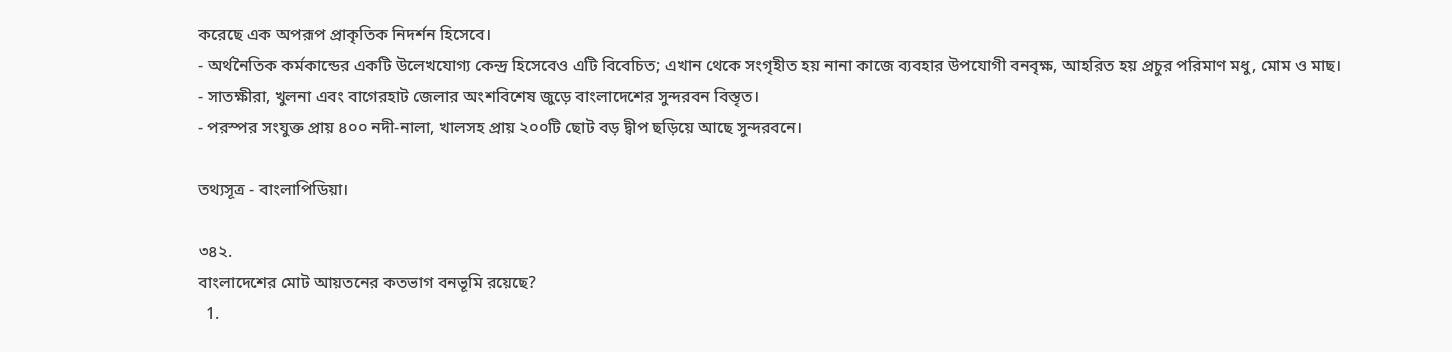করেছে এক অপরূপ প্রাকৃতিক নিদর্শন হিসেবে।
- অর্থনৈতিক কর্মকান্ডের একটি উলেখযোগ্য কেন্দ্র হিসেবেও এটি বিবেচিত; এখান থেকে সংগৃহীত হয় নানা কাজে ব্যবহার উপযোগী বনবৃক্ষ, আহরিত হয় প্রচুর পরিমাণ মধু, মোম ও মাছ।
- সাতক্ষীরা, খুলনা এবং বাগেরহাট জেলার অংশবিশেষ জুড়ে বাংলাদেশের সুন্দরবন বিস্তৃত।
- পরস্পর সংযুক্ত প্রায় ৪০০ নদী-নালা, খালসহ প্রায় ২০০টি ছোট বড় দ্বীপ ছড়িয়ে আছে সুন্দরবনে।

তথ্যসূত্র - বাংলাপিডিয়া।

৩৪২.
বাংলাদেশের মোট আয়তনের কতভাগ বনভূমি রয়েছে?
  1.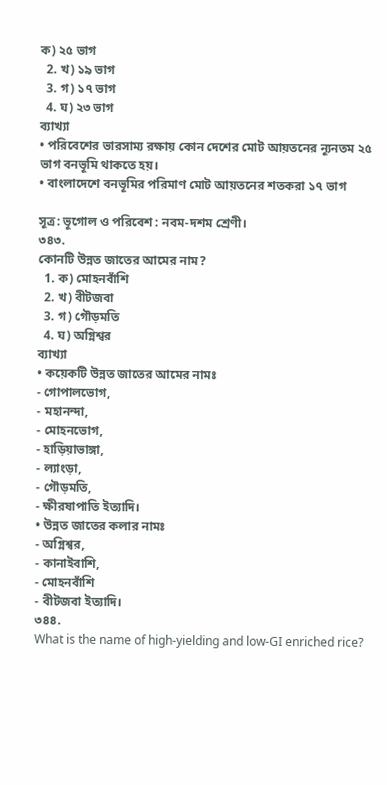ক) ২৫ ভাগ
  2. খ) ১৯ ভাগ
  3. গ) ১৭ ভাগ
  4. ঘ) ২৩ ভাগ
ব্যাখ্যা
• পরিবেশের ভারসাম্য রক্ষায় কোন দেশের মোট আয়তনের ন্যূনতম ২৫ ভাগ বনভূমি থাকতে হয়।
• বাংলাদেশে বনভূমির পরিমাণ মোট আয়তনের শতকরা ১৭ ভাগ

সূত্র: ভূগোল ও পরিবেশ : নবম-দশম শ্রেণী।
৩৪৩.
কোনটি উন্নত জাতের আমের নাম?
  1. ক) মোহনবাঁশি
  2. খ) বীটজবা
  3. গ) গৌড়মতি
  4. ঘ) অগ্নিশ্বর
ব্যাখ্যা
• কয়েকটি উন্নত জাতের আমের নামঃ
- গোপালভোগ,
- মহানন্দা,
- মোহনভোগ,
- হাড়িয়াভাঙ্গা,
- ল্যাংড়া,
- গৌড়মতি,
- ক্ষীরষাপাতি ইত্যাদি।
• উন্নত জাতের কলার নামঃ
- অগ্নিশ্বর,
- কানাইবাশি,
- মোহনবাঁশি
- বীটজবা ইত্যাদি‌।
৩৪৪.
What is the name of high-yielding and low-GI enriched rice?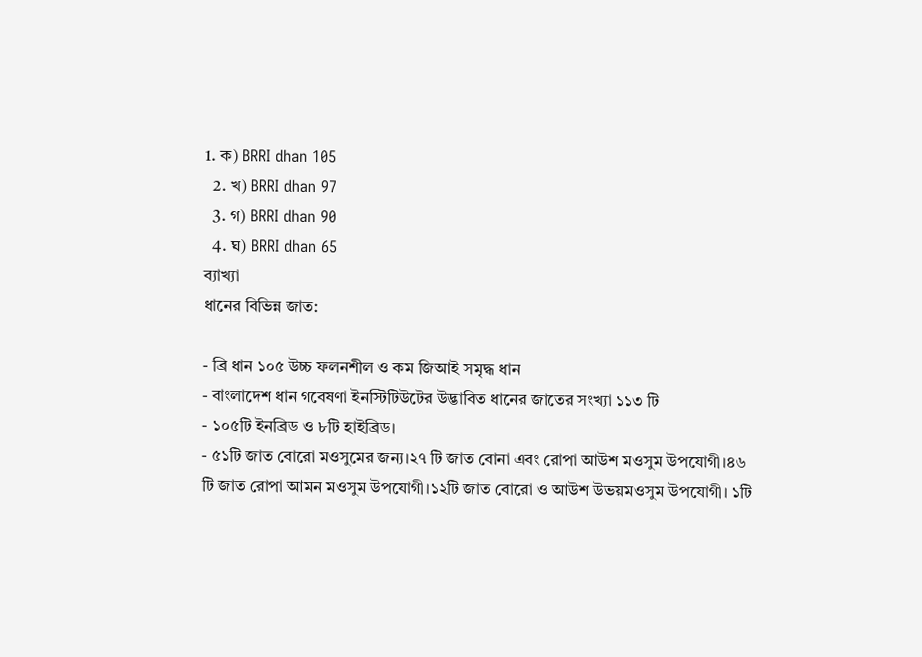1. ক) BRRI dhan 105
  2. খ) BRRI dhan 97
  3. গ) BRRI dhan 90
  4. ঘ) BRRI dhan 65
ব্যাখ্যা
ধানের বিভিন্ন জাত:

- ব্রি ধান ১০৫ উচ্চ ফলনশীল ও কম জিআই সমৃদ্ধ ধান
- বাংলাদেশ ধান গবেষণা ইনস্টিটিউটের উদ্ভাবিত ধানের জাতের সংখ্যা ১১৩ টি
- ১০৫টি ইনব্রিড ও ৮টি হাইব্রিড।
- ৫১টি জাত বোরো মওসুমের জন্য।২৭ টি জাত বোনা এবং রোপা আউশ মওসুম উপযোগী।৪৬ টি জাত রোপা আমন মওসুম উপযোগী।১২টি জাত বোরো ও আউশ উভয়মওসুম উপযোগী। ১টি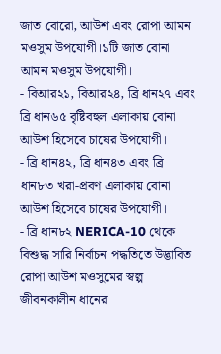জাত বোরো, আউশ এবং রোপা আমন মওসুম উপযোগী।১টি জাত বোনা আমন মওসুম উপযোগী।
- বিআর২১, বিআর২৪, ব্রি ধান২৭ এবং ব্রি ধান৬৫ বৃষ্টিবহুল এলাকায় বোনা আউশ হিসেবে চাষের উপযোগী।
- ব্রি ধান৪২, ব্রি ধান৪৩ এবং ব্রি ধান৮৩ খরা-প্রবণ এলাকায় বোনা আউশ হিসেবে চাষের উপযোগী।
- ব্রি ধান৮২ NERICA-10 থেকে বিশুদ্ধ সারি নির্বাচন পদ্ধতিতে উদ্ভাবিত রোপা আউশ মওসুমের স্বল্প জীবনকালীন ধানের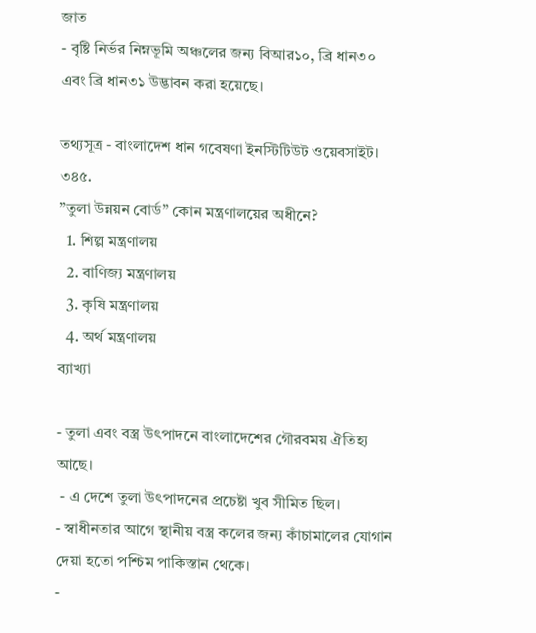জাত
- বৃষ্টি নির্ভর নিম্নভূমি অঞ্চলের জন্য বিআর১০, ব্রি ধান৩০ এবং ব্রি ধান৩১ উদ্ভাবন করা হয়েছে।

তথ্যসূত্র - বাংলাদেশ ধান গবেষণা ইনস্টিটিউট ওয়েবসাইট।
৩৪৫.
”তুলা উন্নয়ন বোর্ড” কোন মন্ত্রণালয়ের অধীনে?
  1. শিল্প মন্ত্রণালয়
  2. বাণিজ্য মন্ত্রণালয়
  3. কৃষি মন্ত্রণালয়
  4. অর্থ মন্ত্রণালয়
ব্যাখ্যা

- তুলা এবং বস্ত্র উৎপাদনে বাংলাদেশের গৌরবময় ঐতিহ্য আছে।
 - এ দেশে তুলা উৎপাদনের প্রচেষ্টা খুব সীমিত ছিল।
- স্বাধীনতার আগে স্থানীয় বস্ত্র কলের জন্য কাঁচামালের যোগান দেয়া হতো পশ্চিম পাকিস্তান থেকে।
-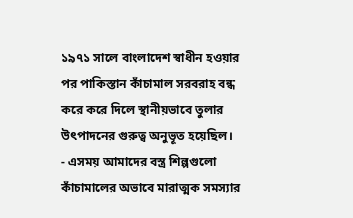১৯৭১ সালে বাংলাদেশ স্বাধীন হওয়ার পর পাকিস্তান কাঁচামাল সরবরাহ বন্ধ করে করে দিলে স্থানীয়ভাবে তুলার উৎপাদনের গুরুত্ব অনুভূত হয়েছিল।
- এসময় আমাদের বস্ত্র শিল্পগুলো কাঁচামালের অভাবে মারাত্মক সমস্যার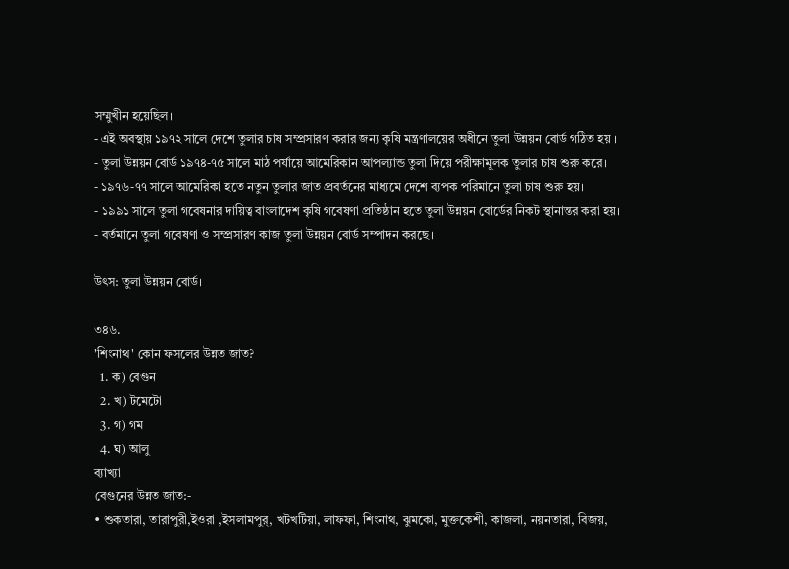সম্মুখীন হয়েছিল।
- এই অবস্থায় ১৯৭২ সালে দেশে তুলার চাষ সম্প্রসারণ করার জন্য কৃষি মন্ত্রণালয়ের অধীনে তুলা উন্নয়ন বোর্ড গঠিত হয় ।
- তুলা উন্নয়ন বোর্ড ১৯৭৪-৭৫ সালে মাঠ পর্যায়ে আমেরিকান আপল্যান্ড তুলা দিয়ে পরীক্ষামূলক তুলার চাষ শুরু করে।
- ১৯৭৬-৭৭ সালে আমেরিকা হতে নতুন তুলার জাত প্রবর্তনের মাধ্যমে দেশে ব্যপক পরিমানে তুলা চাষ শুরু হয়।
- ১৯৯১ সালে তুলা গবেষনার দায়িত্ব বাংলাদেশ কৃষি গবেষণা প্রতিষ্ঠান হতে তুলা উন্নয়ন বোর্ডের নিকট স্থানান্তর করা হয়।
- বর্তমানে তুলা গবেষণা ও সম্প্রসারণ কাজ তুলা উন্নয়ন বোর্ড সম্পাদন করছে।

উৎস: তুলা উন্নয়ন বোর্ড।

৩৪৬.
'শিংনাথ' কোন ফসলের উন্নত জাত?
  1. ক) বেগুন
  2. খ) টমেটো
  3. গ) গম
  4. ঘ) আলু
ব্যাখ্যা
বেগুনের উন্নত জাত:-
• শুকতারা, তারাপুরী,ইওরা ,ইসলামপুর্‌, খটখটিয়া, লাফফা, শিংনাথ, ঝুমকো, মুক্তকেশী, কাজলা, নয়নতারা, বিজয়,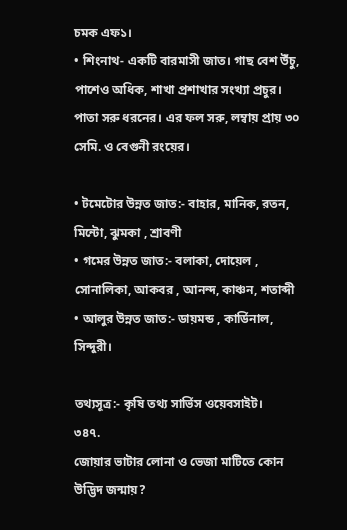চমক এফ১।
• শিংনাথ- একটি বারমাসী জাত। গাছ বেশ উঁচু, পাশেও অধিক, শাখা প্রশাখার সংখ্যা প্রচুর। পাতা সরু ধরনের। এর ফল সরু, লম্বায় প্রায় ৩০ সেমি. ও বেগুনী রংয়ের।

• টমেটোর উন্নত জাত:- বাহার, মানিক, রতন, মিন্টো, ঝুমকা , শ্রাবণী
• গমের উন্নত জাত:- বলাকা, দোয়েল , সোনালিকা, আকবর , আনন্দ, কাঞ্চন, শতাব্দী
• আলুর উন্নত জাত:- ডায়মন্ড , কার্ডিনাল, সিন্দুরী।

তথ্যসূত্র:- কৃষি তথ্য সার্ভিস ওয়েবসাইট।
৩৪৭.
জোয়ার ভাটার লোনা ও ভেজা মাটিতে কোন উদ্ভিদ জন্মায়?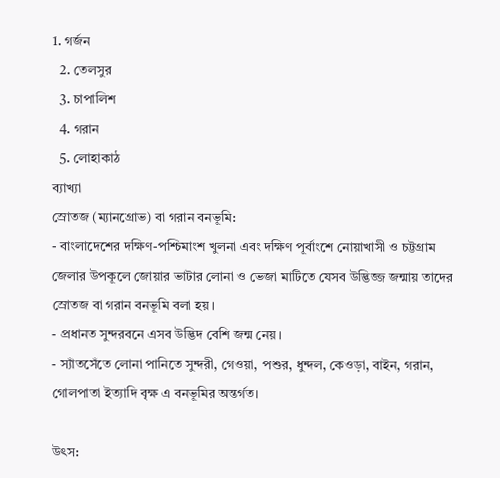1. গর্জন
  2. তেলসুর
  3. চাপালিশ
  4. গরান
  5. লোহাকাঠ
ব্যাখ্যা
স্রোতজ (ম্যানগ্রোভ) বা গরান বনভূমি:
- বাংলাদেশের দক্ষিণ-পশ্চিমাংশ খুলনা এবং দক্ষিণ পূর্বাংশে নোয়াখাসী ও চট্টগ্রাম জেলার উপকূলে জোয়ার ভাটার লোনা ও ভেজা মাটিতে যেসব উদ্ভিজ্জ জন্মায় তাদের স্রোতজ বা গরান বনভূমি বলা হয়।
- প্রধানত সুন্দরবনে এসব উদ্ভিদ বেশি জন্ম নেয়।
- স্যাঁতসেঁতে লোনা পানিতে সুন্দরী, গেওয়া, পশুর, ধুন্দল, কেওড়া, বাইন, গরান, গোলপাতা ইত্যাদি বৃক্ষ এ বনভূমির অন্তর্গত।

উৎস: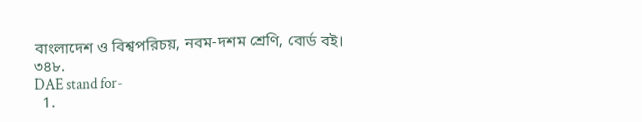বাংলাদেশ ও বিশ্বপরিচয়, নবম-দশম শ্রেণি, বোর্ড বই।
৩৪৮.
DAE stand for-
  1.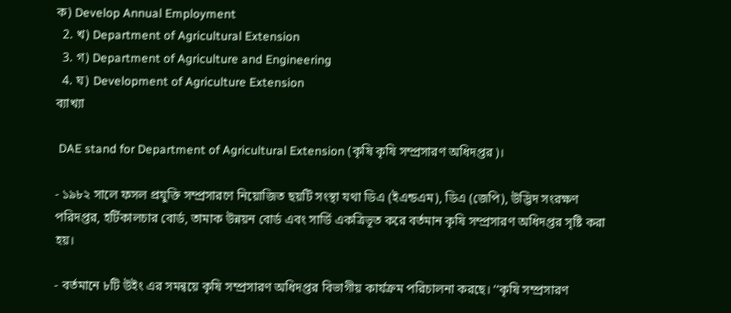ক) Develop Annual Employment
  2. খ) Department of Agricultural Extension
  3. গ) Department of Agriculture and Engineering
  4. ঘ) Development of Agriculture Extension
ব্যাখ্যা

 DAE stand for Department of Agricultural Extension (কৃষি কৃষি সম্প্রসারণ অধিদপ্তর)।

- ১৯৮২ সালে ফসল প্রযুক্তি সম্প্রসারণে নিয়োজিত ছয়টি সংস্থা যথা ডিএ (ইএন্ডএম), ডিএ (জেপি), উদ্ভিদ সংরক্ষণ পরিদপ্তর, হর্টিকালচার বোর্ড, তামাক উন্নয়ন বোর্ড এবং সার্ডি একত্রিভূত করে বর্তমান কৃষি সম্প্রসারণ অধিদপ্তর সৃষ্টি করা হয়।

- বর্তমানে ৮টি উইং এর সমন্বয়ে কৃষি সম্প্রসারণ অধিদপ্তর বিভাগীয় কার্যক্রম পরিচালনা করছে। ‘‘কৃষি সম্প্রসারণ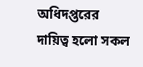অধিদপ্তরের দায়িত্ব হলো সকল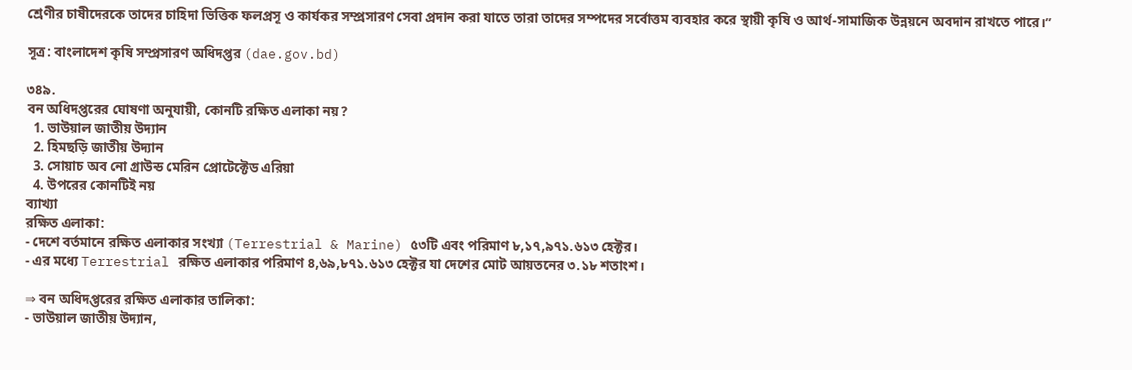শ্রেণীর চাষীদেরকে তাদের চাহিদা ভিত্তিক ফলপ্রসূ ও কার্যকর সম্প্রসারণ সেবা প্রদান করা যাতে তারা তাদের সম্পদের সর্বোত্তম ব্যবহার করে স্থায়ী কৃষি ও আর্থ-সামাজিক উন্নয়নে অবদান রাখতে পারে।’’

সূত্র: বাংলাদেশ কৃষি সম্প্রসারণ অধিদপ্তর (dae.gov.bd)

৩৪৯.
বন অধিদপ্তরের ঘোষণা অনুযায়ী, কোনটি রক্ষিত এলাকা নয়?
  1. ভাউয়াল জাতীয় উদ্যান
  2. হিমছড়ি জাতীয় উদ্যান
  3. সোয়াচ অব নো গ্রাউন্ড মেরিন প্রোটেক্টেড এরিয়া
  4. উপরের কোনটিই নয়
ব্যাখ্যা
রক্ষিত এলাকা:
- দেশে বর্তমানে রক্ষিত এলাকার সংখ্যা (Terrestrial & Marine) ৫৩টি এবং পরিমাণ ৮,১৭,৯৭১.৬১৩ হেক্টর।
- এর মধ্যে Terrestrial রক্ষিত এলাকার পরিমাণ ৪,৬৯,৮৭১.৬১৩ হেক্টর যা দেশের মোট আয়তনের ৩.১৮ শতাংশ।

⇒ বন অধিদপ্তরের রক্ষিত এলাকার তালিকা:
- ভাউয়াল জাতীয় উদ্যান,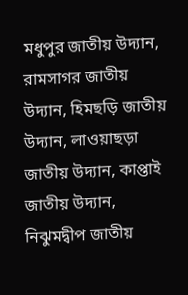মধুপুর জাতীয় উদ্যান, রামসাগর জাতীয় উদ্যান, হিমছড়ি জাতীয় উদ্যান, লাওয়াছড়া জাতীয় উদ্যান, কাপ্তাই জাতীয় উদ্যান, নিঝুমদ্বীপ জাতীয়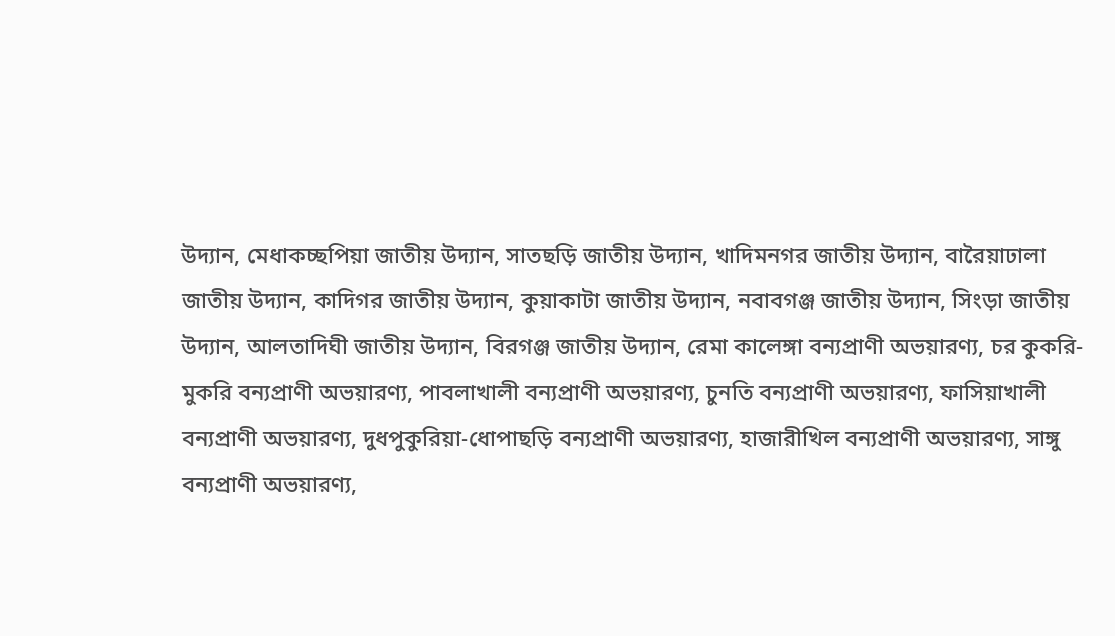উদ্যান, মেধাকচ্ছপিয়া জাতীয় উদ্যান, সাতছড়ি জাতীয় উদ্যান, খাদিমনগর জাতীয় উদ্যান, বারৈয়াঢালা জাতীয় উদ্যান, কাদিগর জাতীয় উদ্যান, কুয়াকাটা জাতীয় উদ্যান, নবাবগঞ্জ জাতীয় উদ্যান, সিংড়া জাতীয় উদ্যান, আলতাদিঘী জাতীয় উদ্যান, বিরগঞ্জ জাতীয় উদ্যান, রেমা কালেঙ্গা বন্যপ্রাণী অভয়ারণ্য, চর কুকরি-মুকরি বন্যপ্রাণী অভয়ারণ্য, পাবলাখালী বন্যপ্রাণী অভয়ারণ্য, চুনতি বন্যপ্রাণী অভয়ারণ্য, ফাসিয়াখালী বন্যপ্রাণী অভয়ারণ্য, দুধপুকুরিয়া-ধোপাছড়ি বন্যপ্রাণী অভয়ারণ্য, হাজারীখিল বন্যপ্রাণী অভয়ারণ্য, সাঙ্গু বন্যপ্রাণী অভয়ারণ্য,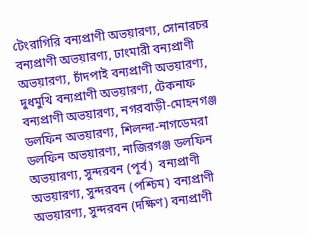টেংরাগিরি বন্যপ্রাণী অভয়ারণ্য, সোনারচর বন্যপ্রাণী অভয়ারণ্য, ঢাংমারী বন্যপ্রাণী অভয়ারণ্য, চাঁদপাই বন্যপ্রাণী অভয়ারণ্য, দুধমুখি বন্যপ্রাণী অভয়ারণ্য, টেকনাফ বন্যপ্রাণী অভয়ারণ্য, নগরবাড়ী-মোহনগঞ্জ ডলফিন অভয়ারণ্য, শিলন্দা-নাগডেমরা ডলফিন অভয়ারণ্য, নাজিরগঞ্জ ডলফিন অভয়ারণ্য, সুন্দরবন (পূর্ব)  বন্যপ্রাণী অভয়ারণ্য, সুন্দরবন (পশ্চিম) বন্যপ্রাণী অভয়ারণ্য, সুন্দরবন (দক্ষিণ) বন্যপ্রাণী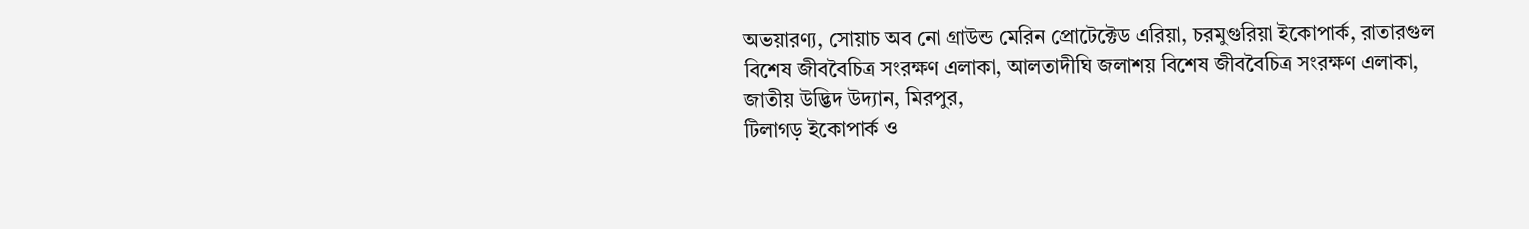অভয়ারণ্য, সোয়াচ অব নো গ্রাউন্ড মেরিন প্রোটেক্টেড এরিয়া, চরমুগুরিয়া ইকোপার্ক, রাতারগুল বিশেষ জীববৈচিত্র সংরক্ষণ এলাকা, আলতাদীঘি জলাশয় বিশেষ জীববৈচিত্র সংরক্ষণ এলাকা, জাতীয় উদ্ভিদ উদ্যান, মিরপুর,
টিলাগড় ইকোপার্ক ও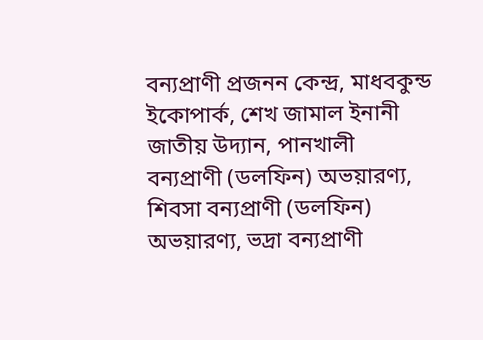বন্যপ্রাণী প্রজনন কেন্দ্র, মাধবকুন্ড ইকোপার্ক, শেখ জামাল ইনানী জাতীয় উদ্যান, পানখালী বন্যপ্রাণী (ডলফিন) অভয়ারণ্য, শিবসা বন্যপ্রাণী (ডলফিন) অভয়ারণ্য, ভদ্রা বন্যপ্রাণী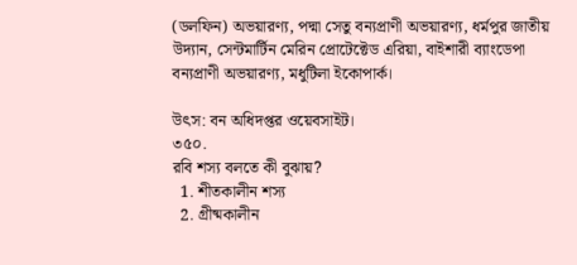(ডলফিন) অভয়ারণ্য, পদ্মা সেতু বন্যপ্রাণী অভয়ারণ্য, ধর্মপুর জাতীয় উদ্যান, সেন্টমার্টিন মেরিন প্রোটেক্টেড এরিয়া, বাইশারী ব্যাংডেপা বন্যপ্রাণী অভয়ারণ্য, মধুটিলা ইকোপার্ক।

উৎস: বন অধিদপ্তর ওয়েবসাইট।
৩৫০.
রবি শস্য বলতে কী বুঝায়?
  1. শীতকালীন শস্য
  2. গ্রীষ্মকালীন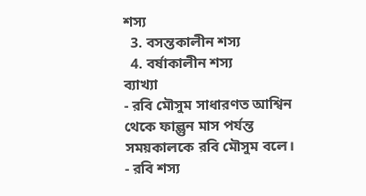শস্য
  3. বসন্তকালীন শস্য
  4. বর্ষাকালীন শস্য
ব্যাখ্যা
- রবি মৌসুম সাধারণত আশ্বিন থেকে ফাল্গুন মাস পর্যন্ত সময়কালকে রবি মৌসুম বলে।
- রবি শস্য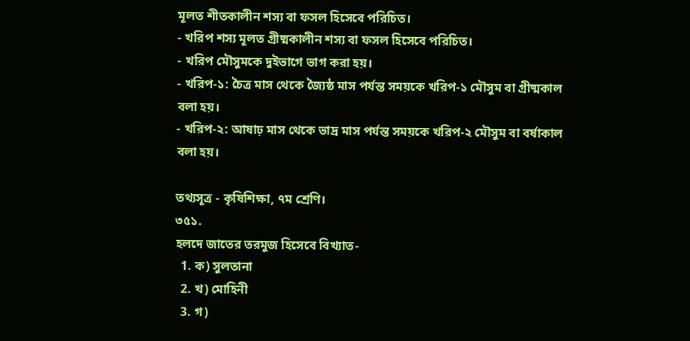মূলত শীতকালীন শস্য বা ফসল হিসেবে পরিচিত।
- খরিপ শস্য মূলত গ্রীষ্মকালীন শস্য বা ফসল হিসেবে পরিচিত।
- খরিপ মৌসুমকে দুইভাগে ভাগ করা হয়।
- খরিপ-১: চৈত্র মাস থেকে জ্যৈষ্ঠ মাস পর্যন্ত সময়কে খরিপ-১ মৌসুম বা গ্রীষ্মকাল বলা হয়।
- খরিপ-২: আষাঢ় মাস থেকে ভাদ্র মাস পর্যন্ত সময়কে খরিপ-২ মৌসুম বা বর্ষাকাল বলা হয়।

তথ্যসূত্র - কৃষিশিক্ষা, ৭ম শ্রেণি।
৩৫১.
হলদে জাতের তরমুজ হিসেবে বিখ্যাত-
  1. ক) সুলতানা
  2. খ) মোহিনী
  3. গ)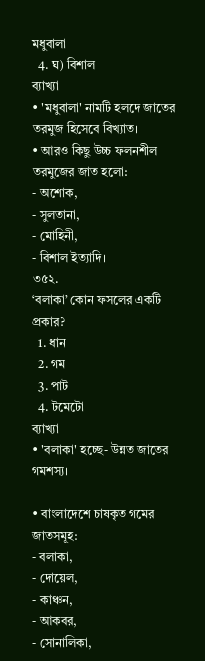মধুবালা
  4. ঘ) বিশাল
ব্যাখ্যা
• 'মধুবালা' নামটি হলদে জাতের তরমুজ হিসেবে বিখ্যাত।
• আরও কিছু উচ্চ ফলনশীল তরমুজের জাত হলো:
- অশোক,
- সুলতানা,
- মোহিনী,
- বিশাল ইত্যাদি।
৩৫২.
‘বলাকা’ কোন ফসলের একটি প্রকার?
  1. ধান
  2. গম
  3. পাট
  4. টমেটো
ব্যাখ্যা
• 'বলাকা' হচ্ছে- উন্নত জাতের গমশস্য।

• বাংলাদেশে চাষকৃত গমের জাতসমূহ:
- বলাকা,
- দোয়েল,
- কাঞ্চন,
- আকবর,
- সোনালিকা,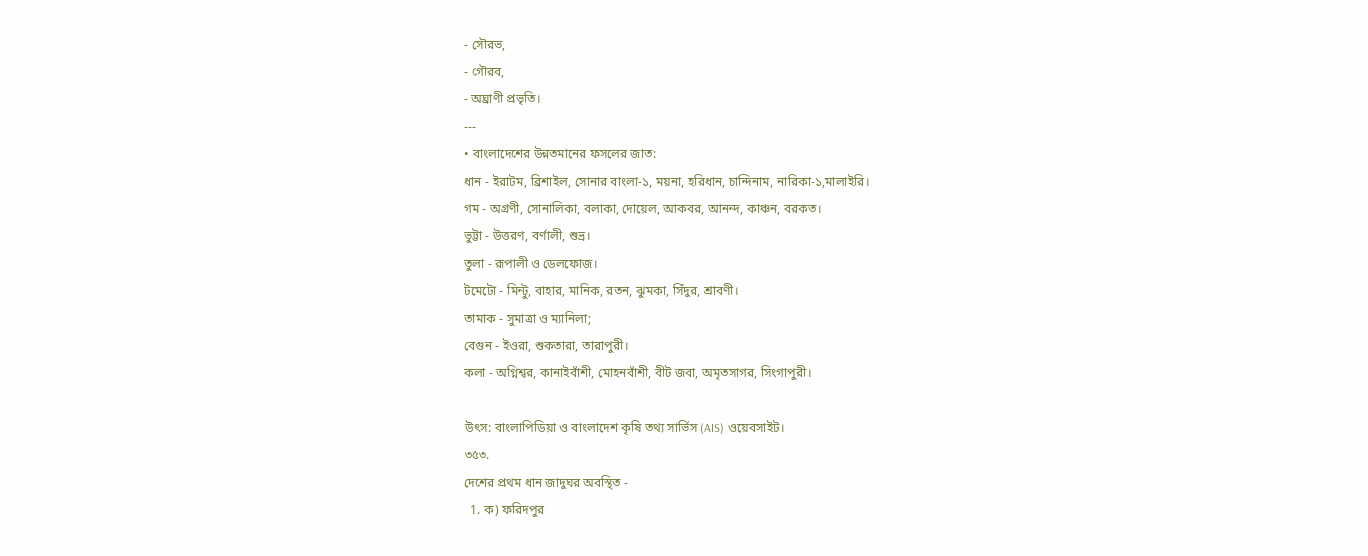- সৌরভ,
- গৌরব,
- অঘ্রাণী প্রভৃতি।
---
• বাংলাদেশের উন্নতমানের ফসলের জাত:
ধান - ইরাটম, ব্রিশাইল, সোনার বাংলা-১, ময়না, হরিধান, চান্দিনাম, নারিকা-১,মালাইরি।
গম - অগ্রণী, সোনালিকা, বলাকা, দোয়েল, আকবর, আনন্দ, কাঞ্চন, বরকত।
ভুট্টা - উত্তরণ, বর্ণালী, শুভ্র।
তুলা - রূপালী ও ডেলফোজ।
টমেটো - মিন্টু, বাহার, মানিক, রতন, ঝুমকা, সিঁদুর, শ্রাবণী।
তামাক - সুমাত্রা ও ম্যানিলা;
বেগুন - ইওরা, শুকতারা, তারাপুরী।
কলা - অগ্নিশ্বর, কানাইবাঁশী, মোহনবাঁশী, বীট জবা, অমৃতসাগর, সিংগাপুরী।

উৎস: বাংলাপিডিয়া ও বাংলাদেশ কৃষি তথ্য সার্ভিস (AIS) ওয়েবসাইট।
৩৫৩.
দেশের প্রথম ধান জাদুঘর অবস্থিত -
  1. ক) ফরিদপুর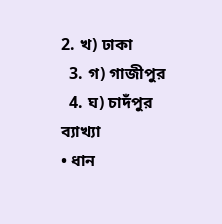2. খ) ঢাকা
  3. গ) গাজীপুর
  4. ঘ) চাদঁপুর
ব্যাখ্যা
• ধান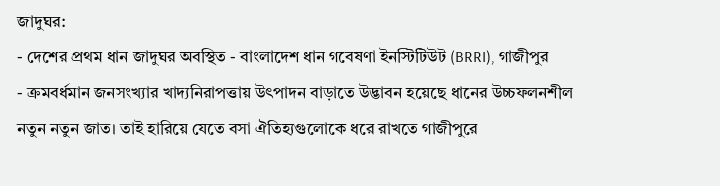জাদুঘর:
- দেশের প্রথম ধান জাদুঘর অবস্থিত - বাংলাদেশ ধান গবেষণা ইনস্টিটিউট (BRRI), গাজীপুর
- ক্রমবর্ধমান জনসংখ্যার খাদ্যনিরাপত্তায় উৎপাদন বাড়াতে উদ্ভাবন হয়েছে ধানের উচ্চফলনশীল নতুন নতুন জাত। তাই হারিয়ে যেতে বসা ঐতিহ্যগুলোকে ধরে রাখতে গাজীপুরে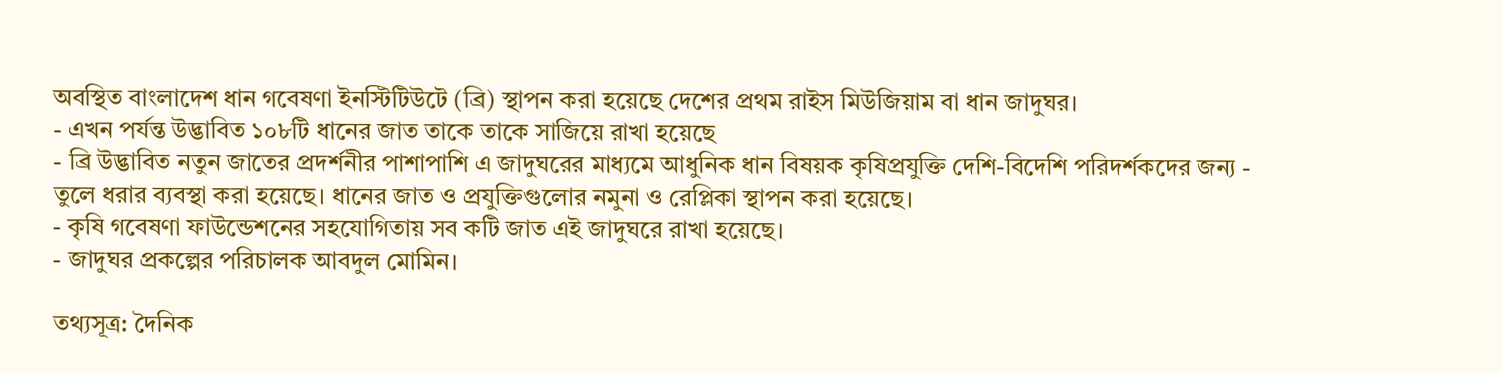অবস্থিত বাংলাদেশ ধান গবেষণা ইনস্টিটিউটে (ব্রি) স্থাপন করা হয়েছে দেশের প্রথম রাইস মিউজিয়াম বা ধান জাদুঘর।
- এখন পর্যন্ত উদ্ভাবিত ১০৮টি ধানের জাত তাকে তাকে সাজিয়ে রাখা হয়েছে
- ব্রি উদ্ভাবিত নতুন জাতের প্রদর্শনীর পাশাপাশি এ জাদুঘরের মাধ্যমে আধুনিক ধান বিষয়ক কৃষিপ্রযুক্তি দেশি-বিদেশি পরিদর্শকদের জন্য - তুলে ধরার ব্যবস্থা করা হয়েছে। ধানের জাত ও প্রযুক্তিগুলোর নমুনা ও রেপ্লিকা স্থাপন করা হয়েছে।
- কৃষি গবেষণা ফাউন্ডেশনের সহযোগিতায় সব কটি জাত এই জাদুঘরে রাখা হয়েছে।
- জাদুঘর প্রকল্পের পরিচালক আবদুল মোমিন।

তথ্যসূত্র: দৈনিক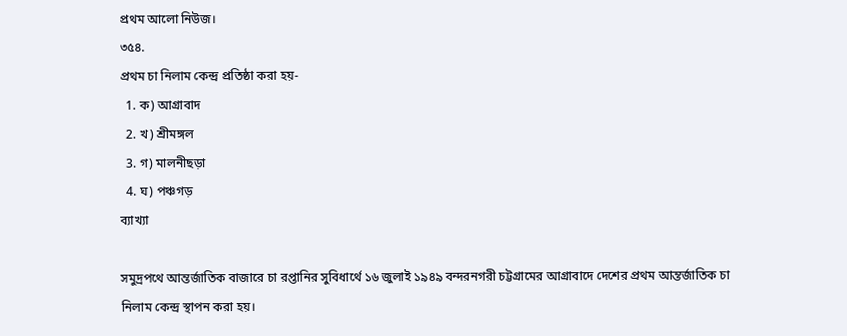প্রথম আলো নিউজ।
৩৫৪.
প্রথম চা নিলাম কেন্দ্র প্রতিষ্ঠা করা হয়-
  1. ক) আগ্রাবাদ
  2. খ) শ্রীমঙ্গল
  3. গ) মালনীছড়া
  4. ঘ) পঞ্চগড়
ব্যাখ্যা

সমুদ্রপথে আন্তর্জাতিক বাজারে চা রপ্তানির সুবিধার্থে ১৬ জুলাই ১৯৪৯ বন্দরনগরী চট্টগ্রামের আগ্রাবাদে দেশের প্রথম আন্তর্জাতিক চা নিলাম কেন্দ্র স্থাপন করা হয়।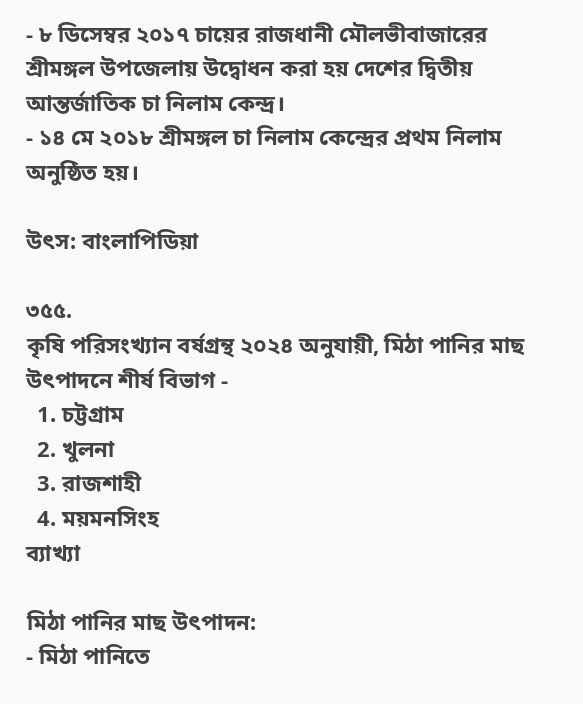- ৮ ডিসেম্বর ২০১৭ চায়ের রাজধানী মৌলভীবাজারের শ্রীমঙ্গল উপজেলায় উদ্বোধন করা হয় দেশের দ্বিতীয় আন্তর্জাতিক চা নিলাম কেন্দ্র।
- ১৪ মে ২০১৮ শ্রীমঙ্গল চা নিলাম কেন্দ্রের প্রথম নিলাম অনুষ্ঠিত হয়।

উৎস: বাংলাপিডিয়া

৩৫৫.
কৃষি পরিসংখ্যান বর্ষগ্রন্থ ২০২৪ অনুযায়ী, মিঠা পানির মাছ উৎপাদনে শীর্ষ বিভাগ -
  1. চট্টগ্রাম
  2. খুলনা
  3. রাজশাহী
  4. ময়মনসিংহ
ব্যাখ্যা

মিঠা পানির মাছ উৎপাদন:
- মিঠা পানিতে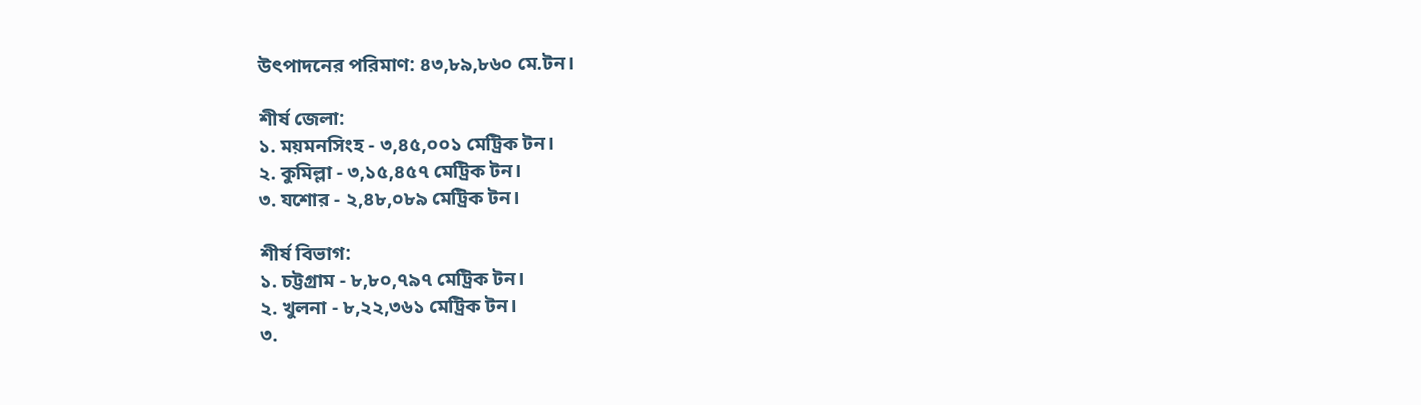উৎপাদনের পরিমাণ: ৪৩,৮৯,৮৬০ মে.টন।

শীর্ষ জেলা:
১. ময়মনসিংহ - ৩,৪৫,০০১ মেট্রিক টন।
২. কুমিল্লা - ৩,১৫,৪৫৭ মেট্রিক টন।
৩. যশোর - ২,৪৮,০৮৯ মেট্রিক টন।

শীর্ষ বিভাগ:
১. চট্টগ্রাম - ৮,৮০,৭৯৭ মেট্রিক টন।
২. খুলনা - ৮,২২,৩৬১ মেট্রিক টন।
৩.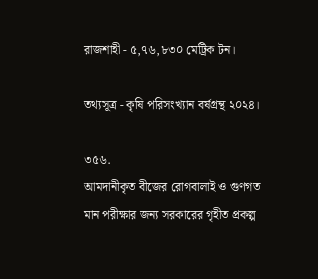রাজশাহী - ৫,৭৬,৮৩০ মেট্রিক টন।

তথ্যসূত্র - কৃষি পরিসংখ্যান বর্ষগ্রন্থ ২০২৪।

৩৫৬.
আমদানীকৃত বীজের রোগবালাই ও গুণগত মান পরীক্ষার জন্য সরকারের গৃহীত প্রকল্প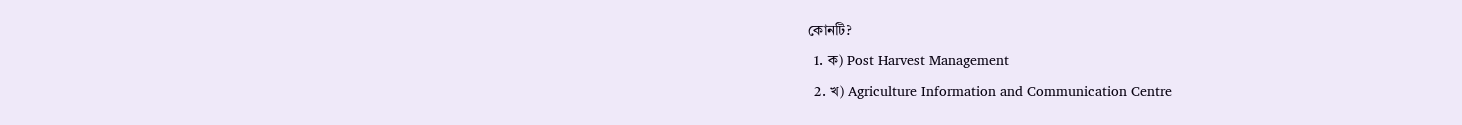কোনটি?
  1. ক) Post Harvest Management
  2. খ) Agriculture Information and Communication Centre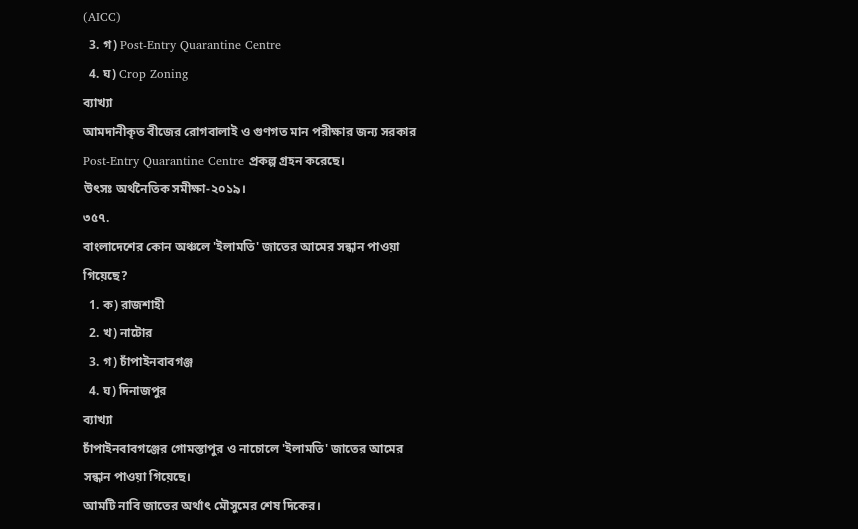(AICC)
  3. গ) Post-Entry Quarantine Centre
  4. ঘ) Crop Zoning
ব্যাখ্যা
আমদানীকৃত বীজের রোগবালাই ও গুণগত মান পরীক্ষার জন্য সরকার Post-Entry Quarantine Centre প্রকল্প গ্রহন করেছে।
উৎসঃ অর্থনৈতিক সমীক্ষা-২০১৯।
৩৫৭.
বাংলাদেশের কোন অঞ্চলে 'ইলামতি' জাতের আমের সন্ধান পাওয়া গিয়েছে?
  1. ক) রাজশাহী
  2. খ) নাটোর
  3. গ) চাঁপাইনবাবগঞ্জ
  4. ঘ) দিনাজপুর
ব্যাখ্যা
চাঁপাইনবাবগঞ্জের গোমস্তাপুর ও নাচোলে 'ইলামতি' জাতের আমের সন্ধান পাওয়া গিয়েছে।
আমটি নাবি জাতের অর্থাৎ মৌসুমের শেষ দিকের।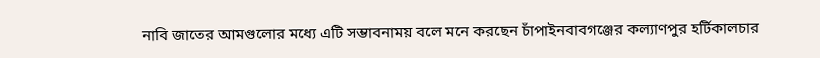নাবি জাতের আমগুলোর মধ্যে এটি সম্ভাবনাময় বলে মনে করছেন চাঁপাইনবাবগঞ্জের কল্যাণপুর হর্টিকালচার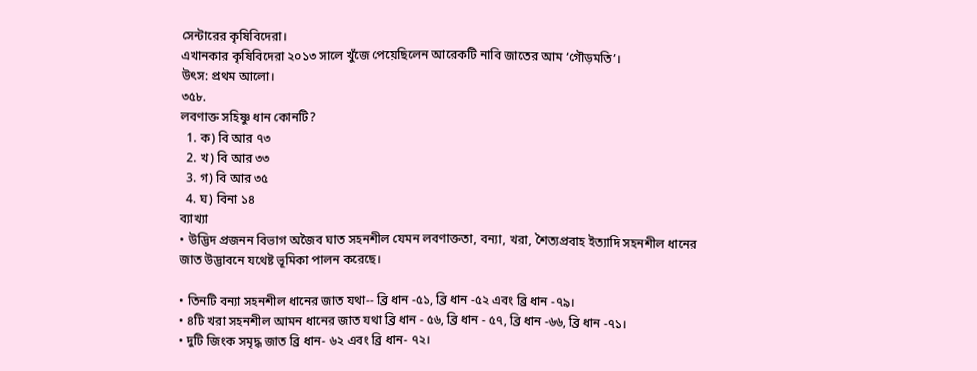সেন্টারের কৃষিবিদেরা।
এখানকার কৃষিবিদেরা ২০১৩ সালে খুঁজে পেয়েছিলেন আরেকটি নাবি জাতের আম ‘গৌড়মতি’।
উৎস: প্রথম আলো।
৩৫৮.
লবণাক্ত সহিষ্ণু ধান কোনটি?
  1. ক) বি আর ৭৩
  2. খ) বি আর ৩৩
  3. গ) বি আর ৩৫
  4. ঘ) বিনা ১৪
ব্যাখ্যা
• উদ্ভিদ প্রজনন বিভাগ অজৈব ঘাত সহনশীল যেমন লবণাক্ততা, বন্যা, খরা, শৈত্যপ্রবাহ ইত্যাদি সহনশীল ধানের জাত উদ্ভাবনে যথেষ্ট ভূমিকা পালন করেছে।

• তিনটি বন্যা সহনশীল ধানের জাত যথা-- ব্রি ধান -৫১, ব্রি ধান -৫২ এবং ব্রি ধান -৭৯।
• ৪টি খরা সহনশীল আমন ধানের জাত যথা ব্রি ধান - ৫৬, ব্রি ধান - ৫৭, ব্রি ধান -৬৬, ব্রি ধান -৭১।
• দুটি জিংক সমৃদ্ধ জাত ব্রি ধান- ৬২ এবং ব্রি ধান- ৭২।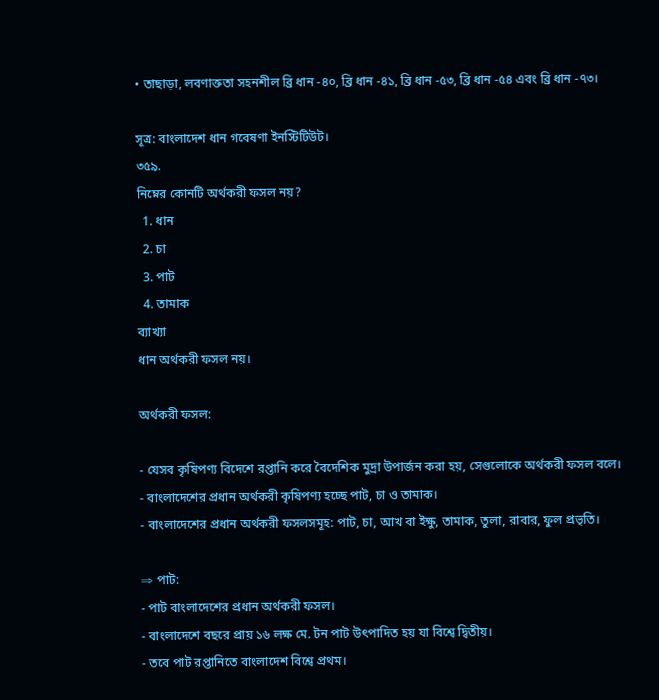• তাছাড়া, লবণাক্ততা সহনশীল ব্রি ধান -৪০, ব্রি ধান -৪১, ব্রি ধান -৫৩, ব্রি ধান -৫৪ এবং ব্রি ধান -৭৩।

সূত্র: বাংলাদেশ ধান গবেষণা ইনস্টিটিউট।
৩৫৯.
নিম্নের কোনটি অর্থকরী ফসল নয়?
  1. ধান
  2. চা
  3. পাট
  4. তামাক
ব্যাখ্যা
ধান অর্থকরী ফসল নয়।

অর্থকরী ফসল:

- যেসব কৃষিপণ্য বিদেশে রপ্তানি করে বৈদেশিক মুদ্রা উপার্জন করা হয়, সেগুলোকে অর্থকরী ফসল বলে।
- বাংলাদেশের প্রধান অর্থকরী কৃষিপণ্য হচ্ছে পাট, চা ও তামাক।
- বাংলাদেশের প্রধান অর্থকরী ফসলসমূহ: পাট, চা, আখ বা ইক্ষু, তামাক, তুলা, রাবার, ফুল প্রভৃতি।

⇒ পাট:
- পাট বাংলাদেশের প্রধান অর্থকরী ফসল।
- বাংলাদেশে বছরে প্রায় ১৬ লক্ষ মে. টন পাট উৎপাদিত হয় যা বিশ্বে দ্বিতীয়।
- তবে পাট রপ্তানিতে বাংলাদেশ বিশ্বে প্রথম।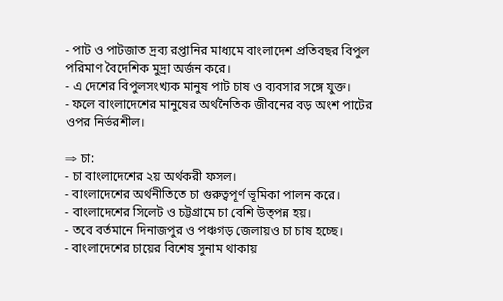- পাট ও পাটজাত দ্রব্য রপ্তানির মাধ্যমে বাংলাদেশ প্রতিবছর বিপুল পরিমাণ বৈদেশিক মুদ্রা অর্জন করে।
- এ দেশের বিপুলসংখ্যক মানুষ পাট চাষ ও ব্যবসার সঙ্গে যুক্ত।
- ফলে বাংলাদেশের মানুষের অর্থনৈতিক জীবনের বড় অংশ পাটের ওপর নির্ভরশীল।

⇒ চা:
- চা বাংলাদেশের ২য় অর্থকরী ফসল।
- বাংলাদেশের অর্থনীতিতে চা গুরুত্বপূর্ণ ভূমিকা পালন করে।
- বাংলাদেশের সিলেট ও চট্টগ্রামে চা বেশি উত্পন্ন হয়।
- তবে বর্তমানে দিনাজপুর ও পঞ্চগড় জেলায়ও চা চাষ হচ্ছে।
- বাংলাদেশের চায়ের বিশেষ সুনাম থাকায়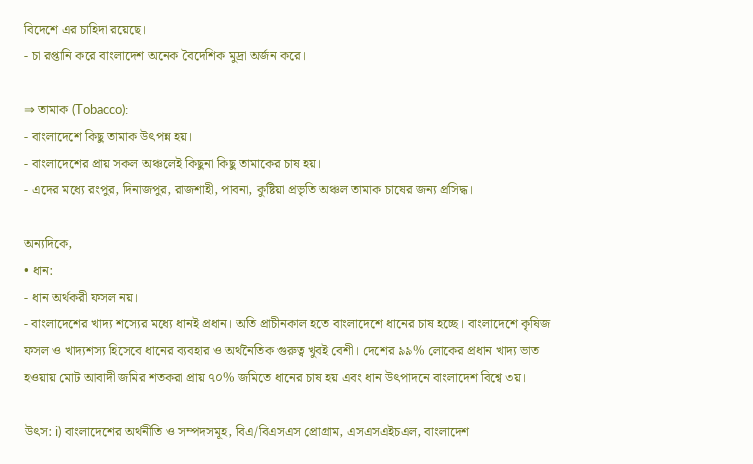বিদেশে এর চাহিদা রয়েছে।
- চা রপ্তানি করে বাংলাদেশ অনেক বৈদেশিক মুদ্রা অর্জন করে।

⇒ তামাক (Tobacco):
- বাংলাদেশে কিছু তামাক উৎপন্ন হয়।
- বাংলাদেশের প্রায় সকল অঞ্চলেই কিছুনা কিছু তামাকের চাষ হয়।
- এদের মধ্যে রংপুর, দিনাজপুর, রাজশাহী, পাবনা, কুষ্টিয়া প্রভৃতি অঞ্চল তামাক চাষের জন্য প্রসিদ্ধ।

অন্যদিকে,
• ধান:
- ধান অর্থকরী ফসল নয়।
- বাংলাদেশের খাদ্য শস্যের মধ্যে ধানই প্রধান। অতি প্রাচীনকাল হতে বাংলাদেশে ধানের চাষ হচ্ছে। বাংলাদেশে কৃষিজ ফসল ও খাদ্যশস্য হিসেবে ধানের ব্যবহার ও অর্থনৈতিক গুরুত্ব খুবই বেশী। দেশের ৯৯% লোকের প্রধান খাদ্য ভাত হওয়ায় মোট আবাদী জমির শতকরা প্রায় ৭০% জমিতে ধানের চাষ হয় এবং ধান উৎপাদনে বাংলাদেশ বিশ্বে ৩য়।

উৎস: i) বাংলাদেশের অর্থনীতি ও সম্পদসমূহ, বিএ/বিএসএস প্রোগ্রাম, এসএসএইচএল, বাংলাদেশ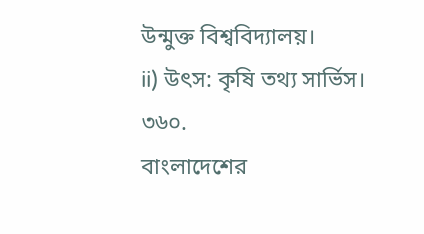উন্মুক্ত বিশ্ববিদ্যালয়।
ii) উৎস: কৃষি তথ্য সার্ভিস।
৩৬০.
বাংলাদেশের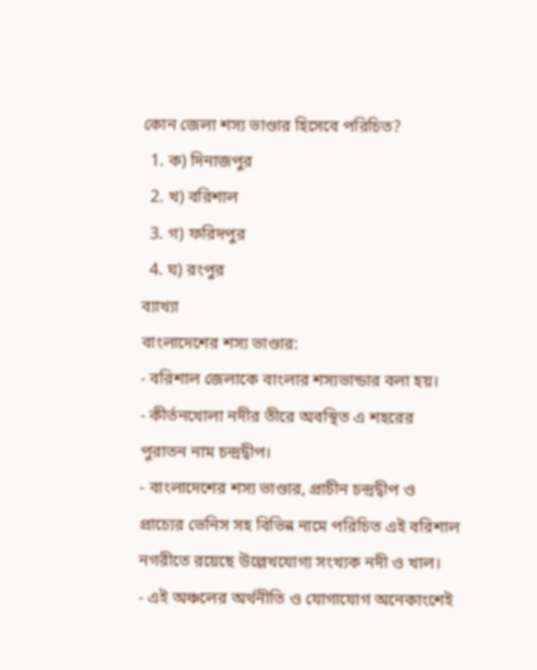কোন জেলা শস্য ভাণ্ডার হিসেবে পরিচিত?
  1. ক) দিনাজপুর
  2. খ) বরিশাল
  3. গ) ফরিদপুর
  4. ঘ) রংপুর
ব্যাখ্যা
বাংলাদেশের শস্য ভাণ্ডার:
- বরিশাল জেলাকে বাংলার শস্যভান্ডার বলা হয়।
- কীর্তনখোলা নদীর তীরে অবস্থিত এ শহরের পুরাতন নাম চন্দ্রদ্বীপ।
- বাংলাদেশের শস্য ভাণ্ডার, প্রাচীন চন্দ্রদ্বীপ ও প্রাচ্যের ভেনিস সহ বিভিন্ন নামে পরিচিত এই বরিশাল নগরীতে রয়েছে উল্লেখযোগ্য সংখ্যক নদী ও খাল।
- এই অঞ্চলের অর্থনীতি ও যোগাযোগ অনেকাংশেই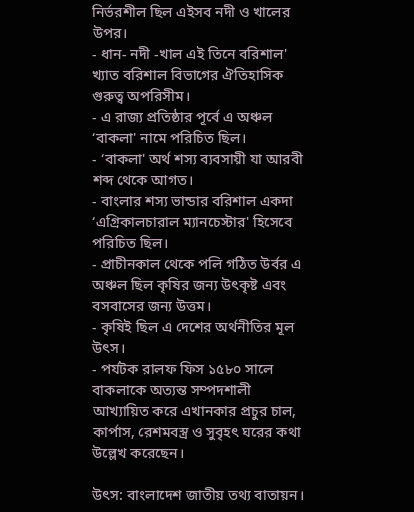নির্ভরশীল ছিল এইসব নদী ও খালের উপর।
- ধান- নদী -খাল এই তিনে বরিশাল' খ্যাত বরিশাল বিভাগের ঐতিহাসিক গুরুত্ব অপরিসীম।
- এ রাজ্য প্রতিষ্ঠার পূর্বে এ অঞ্চল ‘বাকলা' নামে পরিচিত ছিল।
- ‘বাকলা' অর্থ শস্য ব্যবসায়ী যা আরবী শব্দ থেকে আগত।
- বাংলার শস্য ভান্ডার বরিশাল একদা ‘এগ্রিকালচারাল ম্যানচেস্টার' হিসেবে পরিচিত ছিল।
- প্রাচীনকাল থেকে পলি গঠিত উর্বর এ অঞ্চল ছিল কৃষির জন্য উৎকৃষ্ট এবং বসবাসের জন্য উত্তম।
- কৃষিই ছিল এ দেশের অর্থনীতির মূল উৎস।
- পর্যটক রালফ ফিস ১৫৮০ সালে বাকলাকে অত্যন্ত সম্পদশালী আখ্যায়িত করে এখানকার প্রচুর চাল, কার্পাস, রেশমবস্ত্র ও সুবৃহৎ ঘরের কথা উল্লেখ করেছেন।

উৎস: বাংলাদেশ জাতীয় তথ্য বাতায়ন।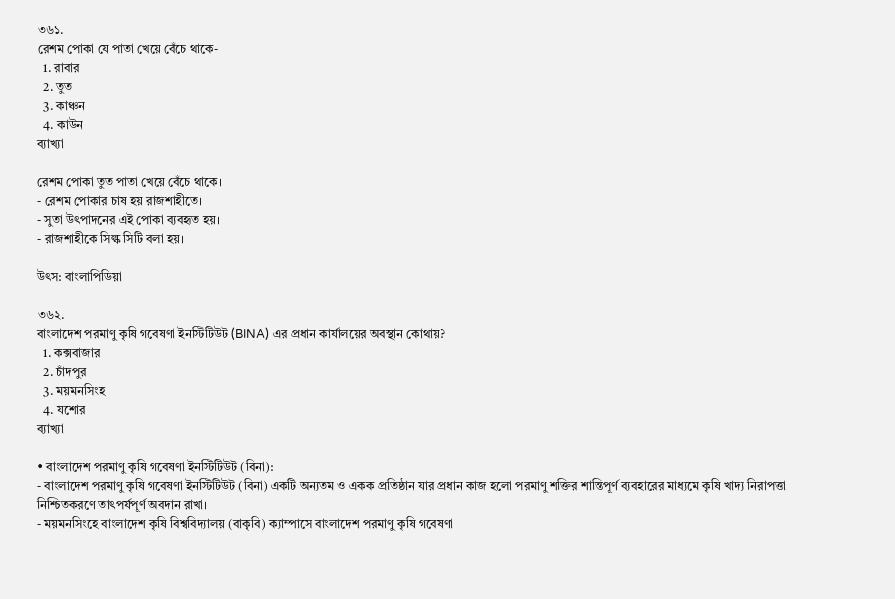৩৬১.
রেশম পোকা যে পাতা খেয়ে বেঁচে থাকে-
  1. রাবার
  2. তুত
  3. কাঞ্চন
  4. কাউন
ব্যাখ্যা

রেশম পোকা তুত পাতা খেয়ে বেঁচে থাকে।
- রেশম পোকার চাষ হয় রাজশাহীতে।
- সুতা উৎপাদনের এই পোকা ব্যবহৃত হয়।
- রাজশাহীকে সিল্ক সিটি বলা হয়।

উৎস: বাংলাপিডিয়া

৩৬২.
বাংলাদেশ পরমাণু কৃষি গবেষণা ইনস্টিটিউট (BINA) এর প্রধান কার্যালয়ের অবস্থান কোথায়?
  1. কক্সবাজার
  2. চাঁদপুর
  3. ময়মনসিংহ
  4. যশোর
ব্যাখ্যা

• বাংলাদেশ পরমাণু কৃষি গবেষণা ‍ইনস্টিটিউট (বিনা):
- বাংলাদেশ পরমাণু কৃষি গবেষণা ‍ইনস্টিটিউট (বিনা) একটি অন্যতম ও একক প্রতিষ্ঠান যার প্রধান কাজ হলো পরমাণু শক্তির শান্তিপূর্ণ ব্যবহারের মাধ্যমে কৃষি খাদ্য নিরাপত্তা নিশ্চিতকরণে তাৎপর্যপূর্ণ অবদান রাখা।
- ময়মনসিংহে বাংলাদেশ কৃষি বিশ্ববিদ্যালয় (বাকৃবি) ক্যাম্পাসে বাংলাদেশ পরমাণু কৃষি গবেষণা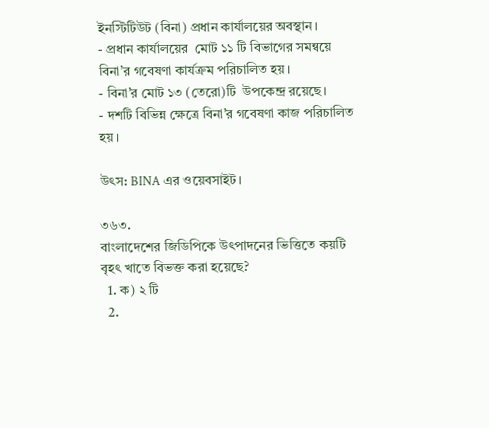ইনস্টিটিউট (বিনা) প্রধান কার্যালয়ের অবস্থান।
- প্রধান কার্যালয়ের  মোট ১১ টি বিভাগের সমন্বয়ে বিনা’র গবেষণা কার্যক্রম পরিচালিত হয়।
- বিনা’র মোট ১৩ (তেরো)টি  উপকেন্দ্র রয়েছে।
- দশটি বিভিন্ন ক্ষেত্রে বিনা’র গবেষণা কাজ পরিচালিত হয়।

উৎস: BINA এর ওয়েবসাইট।

৩৬৩.
বাংলাদেশের জিডিপিকে উৎপাদনের ভিত্তিতে কয়টি বৃহৎ খাতে বিভক্ত করা হয়েছে?
  1. ক) ২ টি
  2.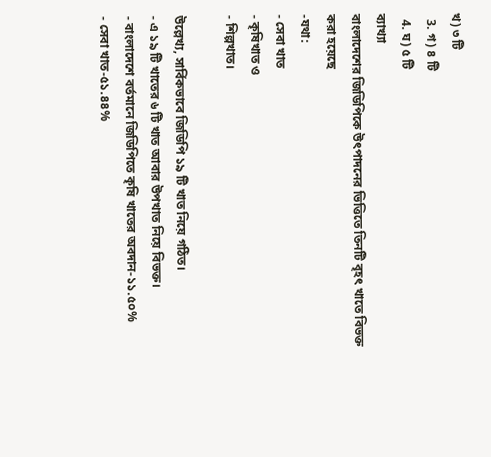খ) ৩ টি
  3. গ) ৪ টি
  4. ঘ) ৫ টি
ব্যাখ্যা
বাংলাদেশের জিডিপিকে উৎপাদনের ভিত্তিতে তিনটি বৃহৎ খাতে বিভক্ত করা হয়েছে
-যথা:
- সেবা খাত
- কৃষিখাত ও
- শিল্পখাত।

উল্লেখ্য, সার্বিকভাবে জিডিপি ১৯ টি খাত নিয়ে গঠিত।
- এ ১৯ টি খাতের ৬ টি খাত আবার উপখাত নিয়ে বিভক্ত।
- বাংলাদেশে বর্তমানে জিডিপিতে কৃষি খাতের অবদান-১১.৫০%
- সেবা খাত-৫১.৪৪%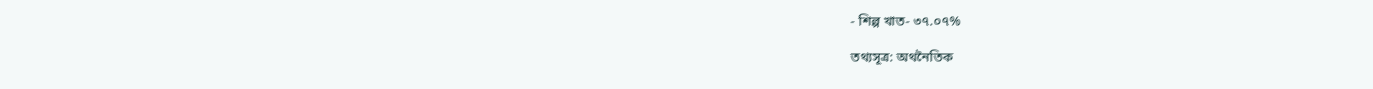- শিল্প খাত- ৩৭.০৭%

তথ্যসূত্র: অথনৈতিক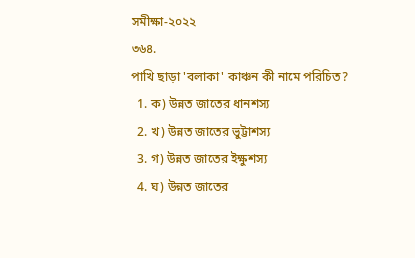সমীক্ষা-২০২২
৩৬৪.
পাখি ছাড়া 'বলাকা' কাঞ্চন কী নামে পরিচিত?
  1. ক) উন্নত জাতের ধানশস্য
  2. খ) উন্নত জাতের ভুট্টাশস্য
  3. গ) উন্নত জাতের ইক্ষুশস্য
  4. ঘ) উন্নত জাতের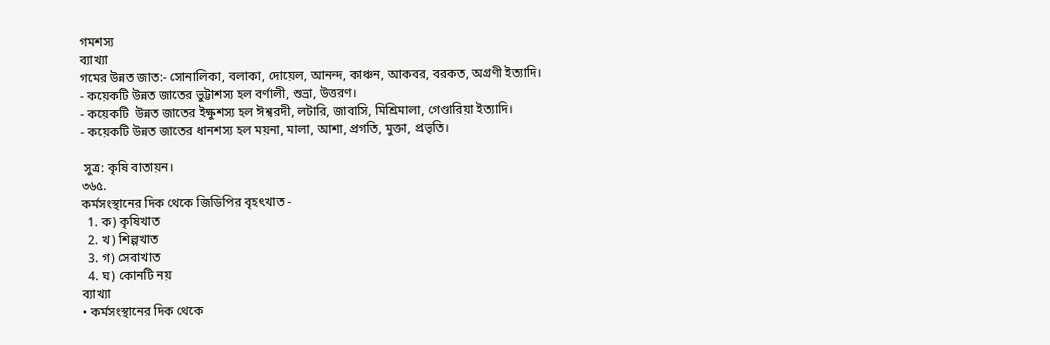গমশস্য
ব্যাখ্যা
গমের উন্নত জাত:- সোনালিকা, বলাকা, দোয়েল, আনন্দ, কাঞ্চন, আকবর, বরকত, অগ্রণী ইত্যাদি।
- কয়েকটি উন্নত জাতের ভুট্টাশস্য হল বর্ণালী, শুভ্রা, উত্তরণ।
- কয়েকটি  উন্নত জাতের ইক্ষুশস্য হল ঈশ্বরদী, লটারি, জাবাসি, মিশ্রিমালা, গেণ্ডারিয়া ইত্যাদি।
- কয়েকটি উন্নত জাতের ধানশস্য হল ময়না, মালা, আশা, প্রগতি, মুক্তা, প্রভৃতি।

 সুত্র: কৃষি বাতায়ন।
৩৬৫.
কর্মসংস্থানের দিক থেকে জিডিপির বৃহৎখাত -
  1. ক) কৃষিখাত
  2. খ) শিল্পখাত
  3. গ) সেবাখাত
  4. ঘ) কোনটি নয়
ব্যাখ্যা
• কর্মসংস্থানের দিক থেকে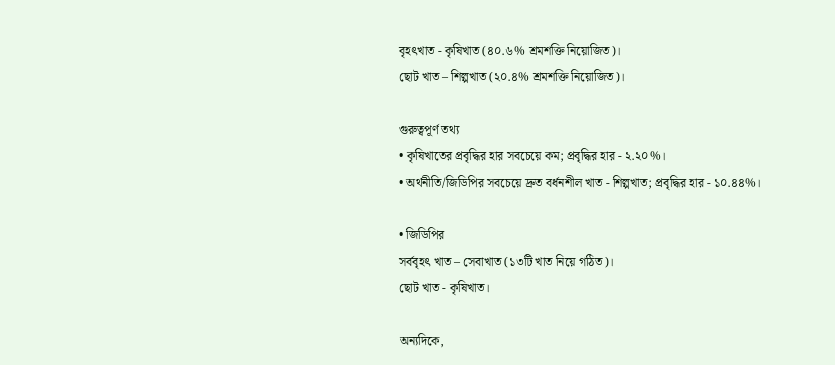বৃহৎখাত - কৃষিখাত (৪০.৬% শ্রমশক্তি নিয়োজিত)।
ছোট খাত – শিল্পখাত (২০.৪% শ্রমশক্তি নিয়োজিত)।

গুরুত্বপূর্ণ তথ্য
• কৃষিখাতের প্রবৃদ্ধির হার সবচেয়ে কম; প্রবৃদ্ধির হার - ২.২০%।
• অর্থনীতি/জিডিপির সবচেয়ে দ্রুত বর্ধনশীল খাত - শিল্পখাত; প্রবৃদ্ধির হার - ১০.৪৪%।

• জিডিপির
সর্ববৃহৎ খাত – সেবাখাত (১৩টি খাত নিয়ে গঠিত)।
ছোট খাত - কৃষিখাত।

অন্যদিকে,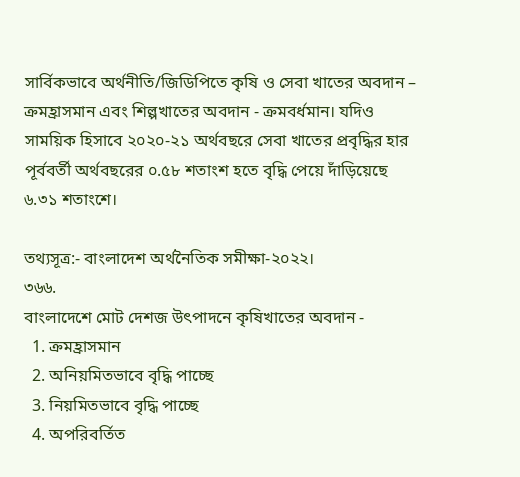সার্বিকভাবে অর্থনীতি/জিডিপিতে কৃষি ও সেবা খাতের অবদান – ক্রমহ্রাসমান এবং শিল্পখাতের অবদান - ক্রমবর্ধমান। যদিও সাময়িক হিসাবে ২০২০-২১ অর্থবছরে সেবা খাতের প্রবৃদ্ধির হার পূর্ববর্তী অর্থবছরের ০.৫৮ শতাংশ হতে বৃদ্ধি পেয়ে দাঁড়িয়েছে ৬.৩১ শতাংশে।

তথ্যসূত্র:- বাংলাদেশ অর্থনৈতিক সমীক্ষা-২০২২।
৩৬৬.
বাংলাদেশে মোট দেশজ উৎপাদনে কৃষিখাতের অবদান -
  1. ক্রমহ্রাসমান
  2. অনিয়মিতভাবে বৃদ্ধি পাচ্ছে
  3. নিয়মিতভাবে বৃদ্ধি পাচ্ছে
  4. অপরিবর্তিত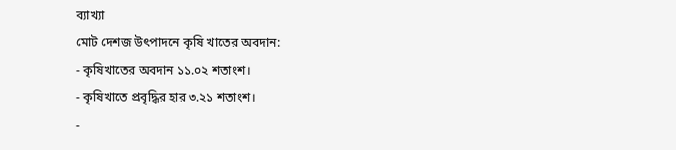ব্যাখ্যা
মোট দেশজ উৎপাদনে কৃষি খাতের অবদান:
- কৃষিখাতের অবদান ১১.০২ শতাংশ।
- কৃষিখাতে প্রবৃদ্ধির হার ৩.২১ শতাংশ।
-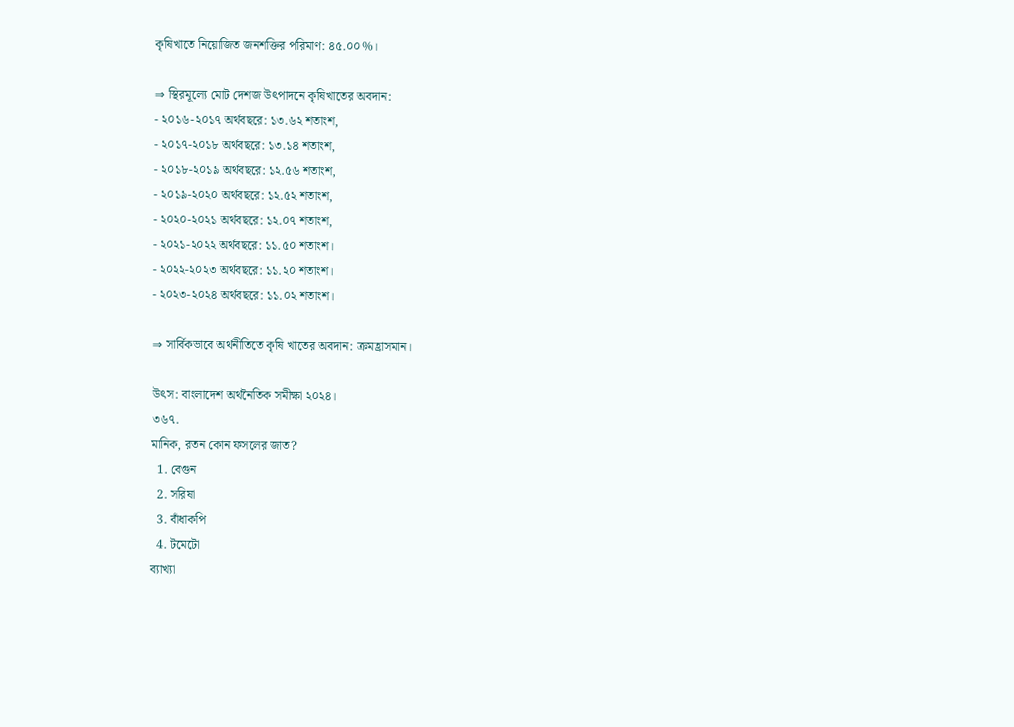কৃষিখাতে নিয়োজিত জনশক্তির পরিমাণ: ৪৫.০০%।

⇒ স্থিরমূল্যে মোট দেশজ উৎপাদনে কৃষিখাতের অবদান:
- ২০১৬-২০১৭ অর্থবছরে: ১৩.৬২ শতাংশ,
- ২০১৭-২০১৮ অর্থবছরে: ১৩.১৪ শতাংশ,
- ২০১৮-২০১৯ অর্থবছরে: ১২.৫৬ শতাংশ,
- ২০১৯-২০২০ অর্থবছরে: ১২.৫২ শতাংশ,
- ২০২০-২০২১ অর্থবছরে: ১২.০৭ শতাংশ,
- ২০২১-২০২২ অর্থবছরে: ১১.৫০ শতাংশ।
- ২০২২-২০২৩ অর্থবছরে: ১১.২০ শতাংশ।
- ২০২৩-২০২৪ অর্থবছরে: ১১.০২ শতাংশ।

⇒ সার্বিকভাবে অর্থনীতিতে কৃষি খাতের অবদান: ক্রমহ্রাসমান।

উৎস: বাংলাদেশ অর্থনৈতিক সমীক্ষা ২০২৪।
৩৬৭.
মানিক, রতন কোন ফসলের জাত?
  1. বেগুন
  2. সরিষা
  3. বাঁধাকপি
  4. টমেটো
ব্যাখ্যা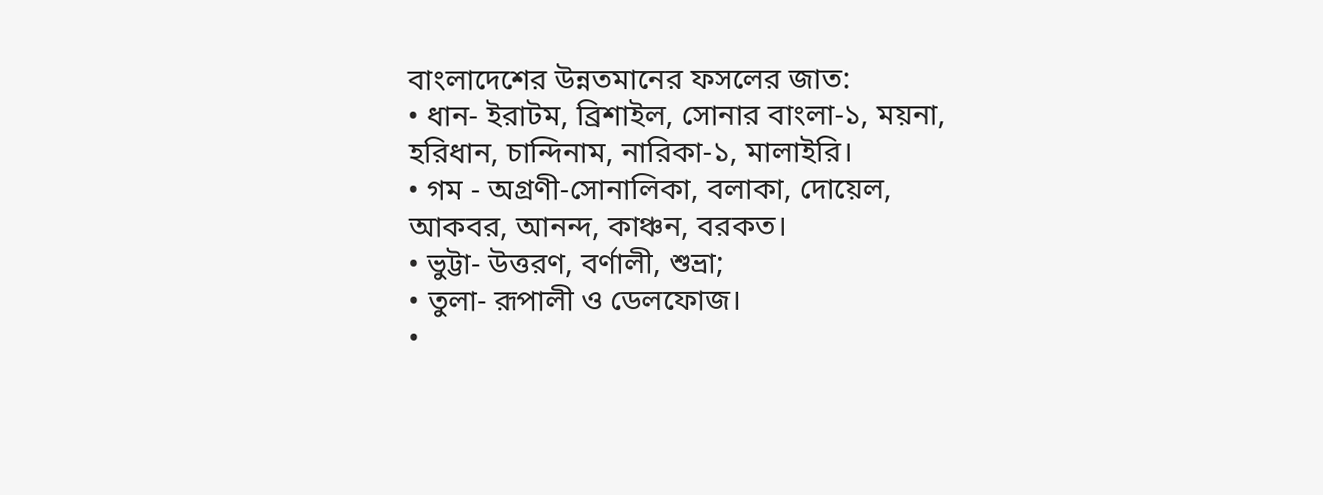বাংলাদেশের উন্নতমানের ফসলের জাত:
• ধান- ইরাটম, ব্রিশাইল, সোনার বাংলা-১, ময়না, হরিধান, চান্দিনাম, নারিকা-১, মালাইরি।
• গম - অগ্রণী-সোনালিকা, বলাকা, দোয়েল, আকবর, আনন্দ, কাঞ্চন, বরকত।
• ভুট্টা- উত্তরণ, বর্ণালী, শুভ্রা;
• তুলা- রূপালী ও ডেলফোজ।
•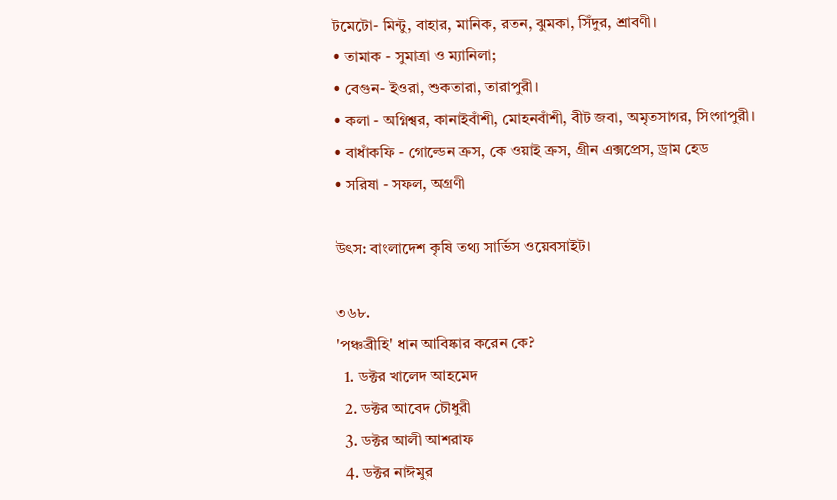টমেটো- মিন্টু, বাহার, মানিক, রতন, ঝুমকা, সিঁদুর, শ্রাবণী।
• তামাক - সুমাত্রা ও ম্যানিলা;
• বেগুন- ইওরা, শুকতারা, তারাপুরী।
• কলা - অগ্নিশ্বর, কানাইবাঁশী, মোহনবাঁশী, বীট জবা, অমৃতসাগর, সিংগাপুরী।
• বাধাঁকফি - গোল্ডেন ক্রস, কে ওয়াই ক্রস, গ্রীন এক্সপ্রেস, ড্রাম হেড
• সরিষা - সফল, অগ্রণী

উৎস: বাংলাদেশ কৃষি তথ্য সার্ভিস ওয়েবসাইট।

৩৬৮.
'পঞ্চব্রীহি' ধান আবিষ্কার করেন কে?
  1. ডক্টর খালেদ আহমেদ
  2. ডক্টর আবেদ চৌধুরী
  3. ডক্টর আলী আশরাফ
  4. ডক্টর নাঈমুর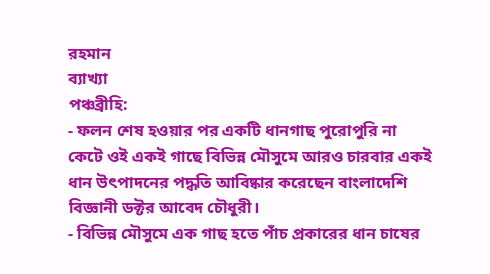রহমান
ব্যাখ্যা
পঞ্চব্রীহি:
- ফলন শেষ হওয়ার পর একটি ধানগাছ পুরোপুরি না কেটে ওই একই গাছে বিভিন্ন মৌসুমে আরও চারবার একই ধান উৎপাদনের পদ্ধতি আবিষ্কার করেছেন বাংলাদেশি বিজ্ঞানী ডক্টর আবেদ চৌধুরী।
- বিভিন্ন মৌসুমে এক গাছ হতে পাঁচ প্রকারের ধান চাষের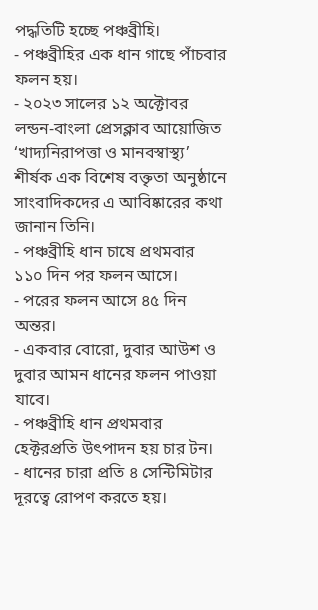পদ্ধতিটি হচ্ছে পঞ্চব্রীহি।
- পঞ্চব্রীহির এক ধান গাছে পাঁচবার ফলন হয়।
- ২০২৩ সালের ১২ অক্টোবর লন্ডন-বাংলা প্রেসক্লাব আয়োজিত ‘খাদ্যনিরাপত্তা ও মানবস্বাস্থ্য’ শীর্ষক এক বিশেষ বক্তৃতা অনুষ্ঠানে সাংবাদিকদের এ আবিষ্কারের কথা জানান তিনি।
- পঞ্চব্রীহি ধান চাষে প্রথমবার ১১০ দিন পর ফলন আসে।
- পরের ফলন আসে ৪৫ দিন অন্তর।
- একবার বোরো, দুবার আউশ ও দুবার আমন ধানের ফলন পাওয়া যাবে।
- পঞ্চব্রীহি ধান প্রথমবার হেক্টরপ্রতি উৎপাদন হয় চার টন।
- ধানের চারা প্রতি ৪ সেন্টিমিটার দূরত্বে রোপণ করতে হয়।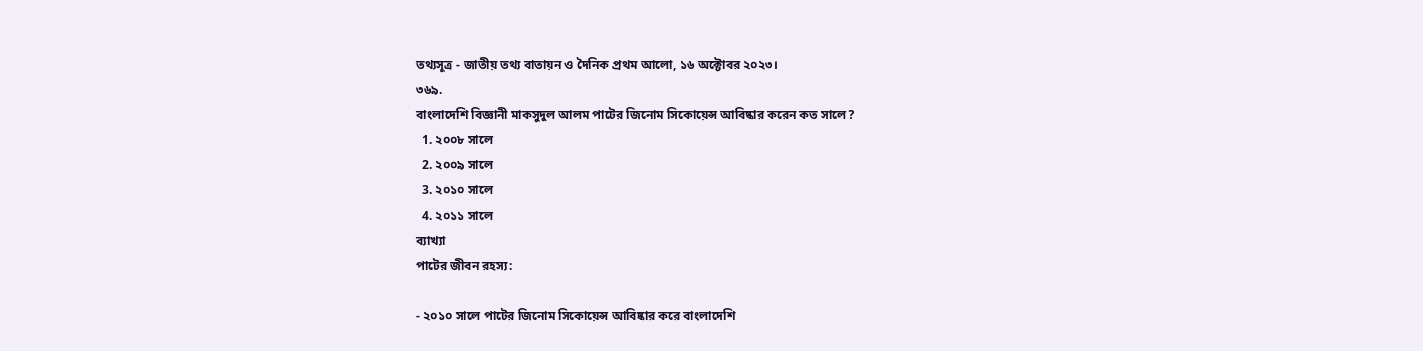তথ্যসূত্র - জাতীয় তথ্য বাতায়ন ও দৈনিক প্রথম আলো, ১৬ অক্টোবর ২০২৩।
৩৬৯.
বাংলাদেশি বিজ্ঞানী মাকসুদুল আলম পাটের জিনোম সিকোয়েন্স আবিষ্কার করেন কত সালে?
  1. ২০০৮ সালে
  2. ২০০৯ সালে
  3. ২০১০ সালে
  4. ২০১১ সালে
ব্যাখ্যা
পাটের জীবন রহস্য:

- ২০১০ সালে পাটের জিনোম সিকোয়েন্স আবিষ্কার করে বাংলাদেশি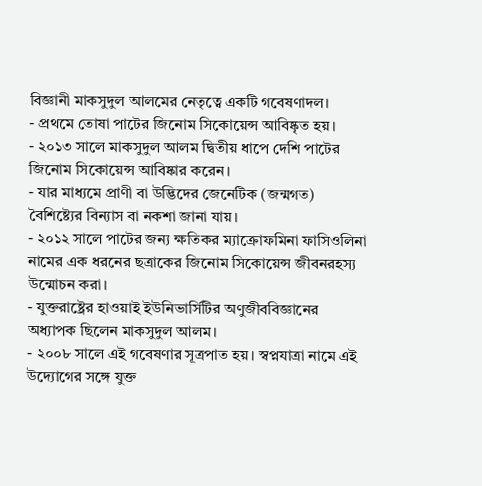বিজ্ঞানী মাকসুদুল আলমের নেতৃত্বে একটি গবেষণাদল।
- প্রথমে তোষা পাটের জিনোম সিকোয়েন্স আবিষ্কৃত হয়।
- ২০১৩ সালে মাকসুদুল আলম দ্বিতীয় ধাপে দেশি পাটের জিনোম সিকোয়েন্স আবিষ্কার করেন।
- যার মাধ্যমে প্রাণী বা উদ্ভিদের জেনেটিক (জন্মগত) বৈশিষ্ট্যের বিন্যাস বা নকশা জানা যায়।
- ২০১২ সালে পাটের জন্য ক্ষতিকর ম্যাক্রোফমিনা ফাসিওলিনা নামের এক ধরনের ছত্রাকের জিনোম সিকোয়েন্স জীবনরহস্য উন্মোচন করা।
- যুক্তরাষ্ট্রের হাওয়াই ইউনিভার্সিটির অণুজীববিজ্ঞানের অধ্যাপক ছিলেন মাকসুদুল আলম।
- ২০০৮ সালে এই গবেষণার সূত্রপাত হয়। স্বপ্নযাত্রা নামে এই উদ্যোগের সঙ্গে যুক্ত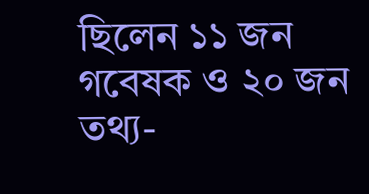ছিলেন ১১ জন গবেষক ও ২০ জন তথ্য-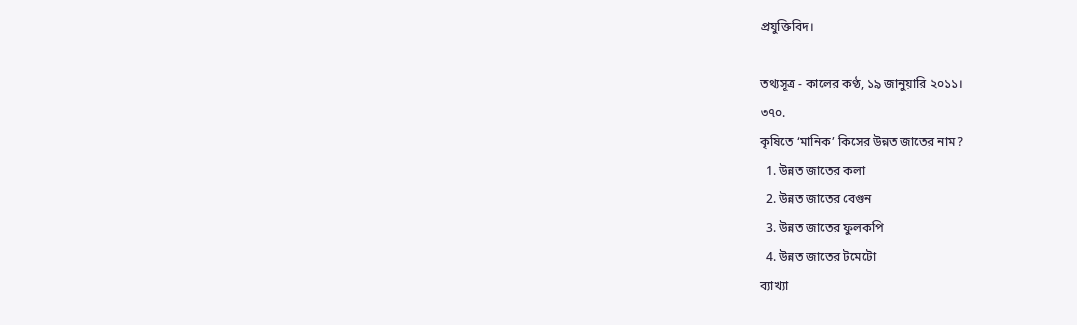প্রযুক্তিবিদ।

তথ্যসূত্র - কালের কণ্ঠ, ১৯ জানুয়ারি ২০১১।
৩৭০.
কৃষিতে ‘মানিক’ কিসের উন্নত জাতের নাম?
  1. উন্নত জাতের কলা
  2. উন্নত জাতের বেগুন
  3. উন্নত জাতের ফুলকপি
  4. উন্নত জাতের টমেটো
ব্যাখ্যা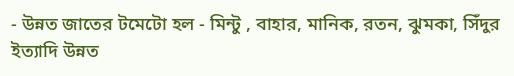- উন্নত জাতের টমেটো হল - মিন্টু , বাহার, মানিক, রতন, ঝুমকা, সিঁদুর ইত্যাদি উন্নত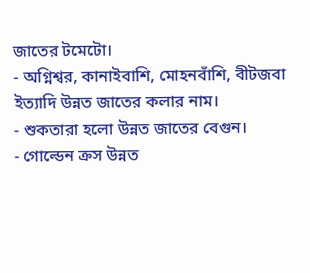জাতের টমেটো।
- অগ্নিশ্বর, কানাইবাশি, মোহনবাঁশি, বীটজবা ইত্যাদি উন্নত জাতের কলার নাম।
- শুকতারা হলো উন্নত জাতের বেগুন।
- গোল্ডেন ক্রস উন্নত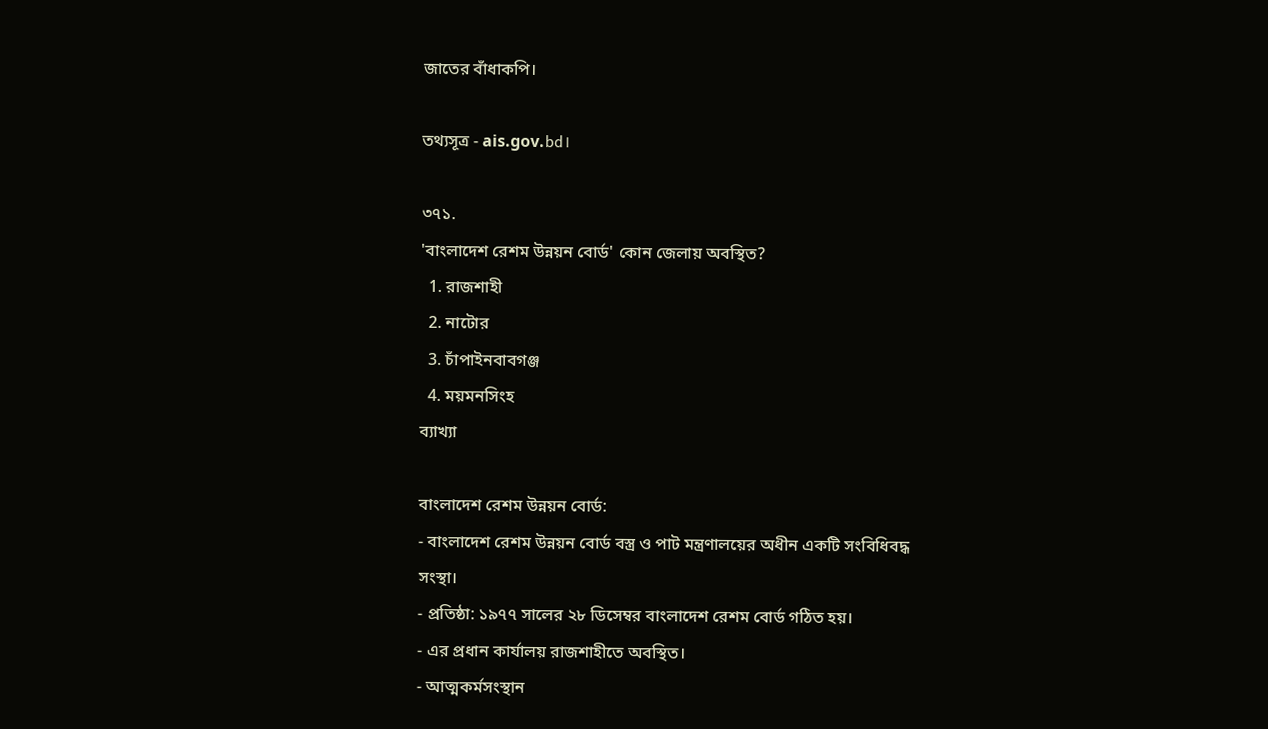জাতের বাঁধাকপি।

তথ্যসূত্র - ais.gov.bd।

৩৭১.
'বাংলাদেশ রেশম উন্নয়ন বোর্ড' কোন জেলায় অবস্থিত?
  1. রাজশাহী
  2. নাটোর
  3. চাঁপাইনবাবগঞ্জ
  4. ময়মনসিংহ
ব্যাখ্যা

বাংলাদেশ রেশম উন্নয়ন বোর্ড:
- বাংলাদেশ রেশম উন্নয়ন বোর্ড বস্ত্র ও পাট মন্ত্রণালয়ের অধীন একটি সংবিধিবদ্ধ সংস্থা।
- প্রতিষ্ঠা: ১৯৭৭ সালের ২৮ ডিসেম্বর বাংলাদেশ রেশম বোর্ড গঠিত হয়।
- এর প্রধান কার্যালয় রাজশাহীতে অবস্থিত।
- আত্মকর্মসংস্থান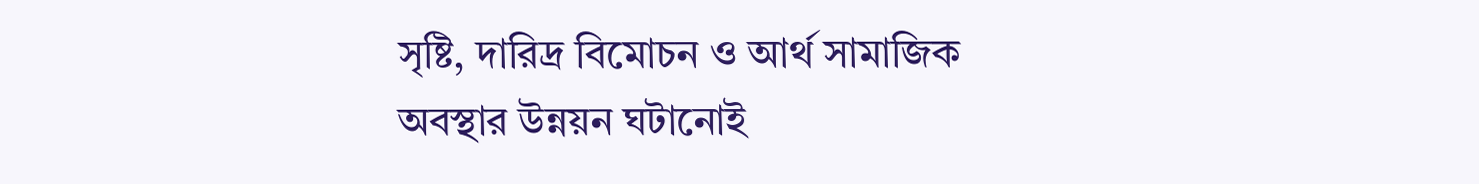সৃষ্টি, দারিদ্র বিমোচন ও আর্থ সামাজিক অবস্থার উন্নয়ন ঘটানোই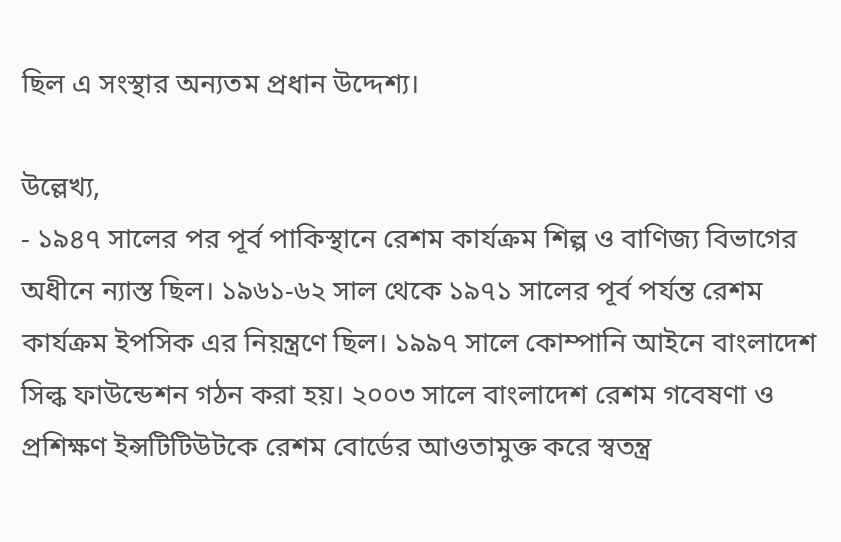ছিল এ সংস্থার অন্যতম প্রধান উদ্দেশ্য।

উল্লেখ্য,
- ১৯৪৭ সালের পর পূর্ব পাকিস্থানে রেশম কার্যক্রম শিল্প ও বাণিজ্য বিভাগের অধীনে ন্যাস্ত ছিল। ১৯৬১-৬২ সাল থেকে ১৯৭১ সালের পূর্ব পর্যন্ত রেশম কার্যক্রম ইপসিক এর নিয়ন্ত্রণে ছিল। ১৯৯৭ সালে কোম্পানি আইনে বাংলাদেশ সিল্ক ফাউন্ডেশন গঠন করা হয়। ২০০৩ সালে বাংলাদেশ রেশম গবেষণা ও প্রশিক্ষণ ইন্সটিটিউটকে রেশম বোর্ডের আওতামুক্ত করে স্বতন্ত্র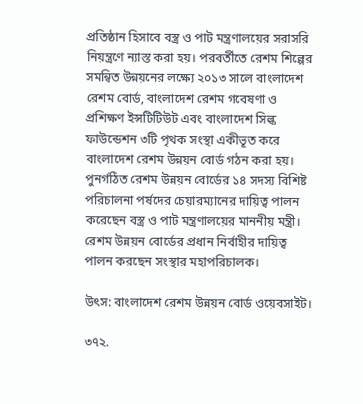প্রতিষ্ঠান হিসাবে বস্ত্র ও পাট মন্ত্রণালয়ের সরাসরি নিয়ন্ত্রণে ন্যাস্ত করা হয়। পরবর্তীতে রেশম শিল্পের সমন্বিত উন্নয়নের লক্ষ্যে ২০১৩ সালে বাংলাদেশ রেশম বোর্ড, বাংলাদেশ রেশম গবেষণা ও প্রশিক্ষণ ইন্সটিটিউট এবং বাংলাদেশ সিল্ক ফাউন্ডেশন ৩টি পৃথক সংস্থা একীভূত করে বাংলাদেশ রেশম উন্নয়ন বোর্ড গঠন করা হয়। পুনর্গঠিত রেশম উন্নয়ন বোর্ডের ১৪ সদস্য বিশিষ্ট পরিচালনা পর্ষদের চেয়ারম্যানের দায়িত্ব পালন করেছেন বস্ত্র ও পাট মন্ত্রণালয়ের মাননীয় মন্ত্রী। রেশম উন্নয়ন বোর্ডের প্রধান নির্বাহীর দায়িত্ব পালন করছেন সংস্থার মহাপরিচালক।

উৎস: বাংলাদেশ রেশম উন্নয়ন বোর্ড ওয়েবসাইট।

৩৭২.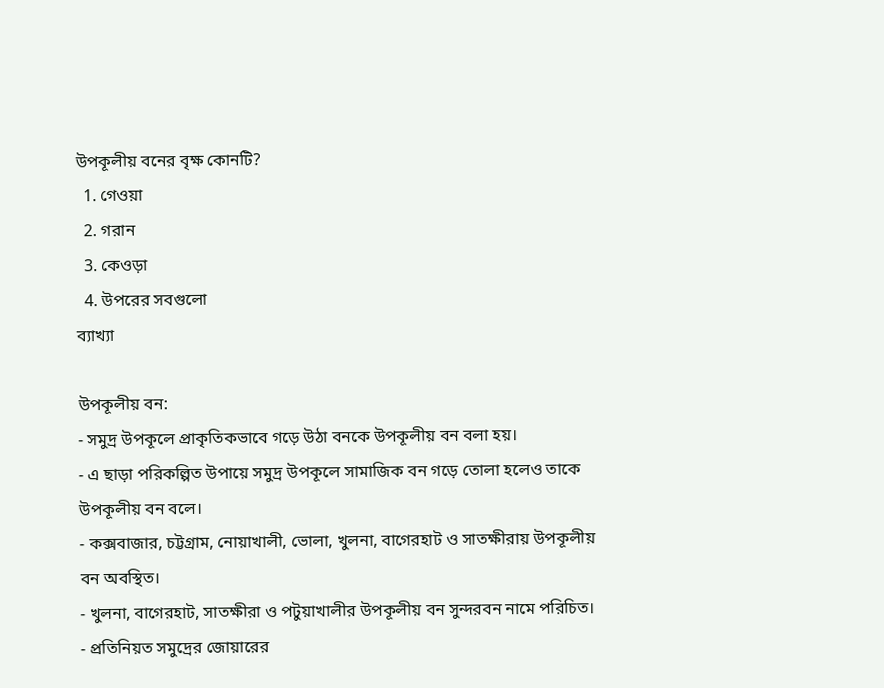উপকূলীয় বনের বৃক্ষ কোনটি?
  1. গেওয়া
  2. গরান
  3. কেওড়া
  4. উপরের সবগুলো
ব্যাখ্যা

উপকূলীয় বন:
- সমুদ্র উপকূলে প্রাকৃতিকভাবে গড়ে উঠা বনকে উপকূলীয় বন বলা হয়।
- এ ছাড়া পরিকল্পিত উপায়ে সমুদ্র উপকূলে সামাজিক বন গড়ে তোলা হলেও তাকে উপকূলীয় বন বলে।
- কক্সবাজার, চট্টগ্রাম, নোয়াখালী, ভোলা, খুলনা, বাগেরহাট ও সাতক্ষীরায় উপকূলীয় বন অবস্থিত।
- খুলনা, বাগেরহাট, সাতক্ষীরা ও পটুয়াখালীর উপকূলীয় বন সুন্দরবন নামে পরিচিত।
- প্রতিনিয়ত সমুদ্রের জোয়ারের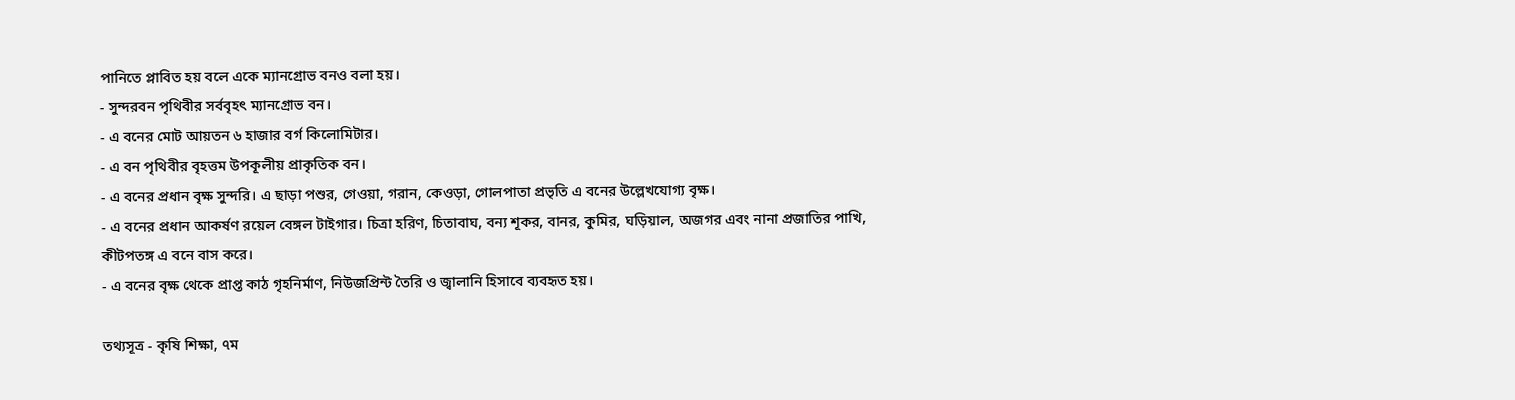পানিতে প্লাবিত হয় বলে একে ম্যানগ্রোভ বনও বলা হয়।
- সুন্দরবন পৃথিবীর সর্ববৃহৎ ম্যানগ্রোভ বন।
- এ বনের মোট আয়তন ৬ হাজার বর্গ কিলোমিটার।
- এ বন পৃথিবীর বৃহত্তম উপকূলীয় প্রাকৃতিক বন।
- এ বনের প্রধান বৃক্ষ সুন্দরি। এ ছাড়া পশুর, গেওয়া, গরান, কেওড়া, গোলপাতা প্রভৃতি এ বনের উল্লেখযোগ্য বৃক্ষ।
- এ বনের প্রধান আকর্ষণ রয়েল বেঙ্গল টাইগার। চিত্রা হরিণ, চিতাবাঘ, বন্য শূকর, বানর, কুমির, ঘড়িয়াল, অজগর এবং নানা প্রজাতির পাখি, কীটপতঙ্গ এ বনে বাস করে।
- এ বনের বৃক্ষ থেকে প্রাপ্ত কাঠ গৃহনির্মাণ, নিউজপ্রিন্ট তৈরি ও জ্বালানি হিসাবে ব্যবহৃত হয়।

তথ্যসূত্র - কৃষি শিক্ষা, ৭ম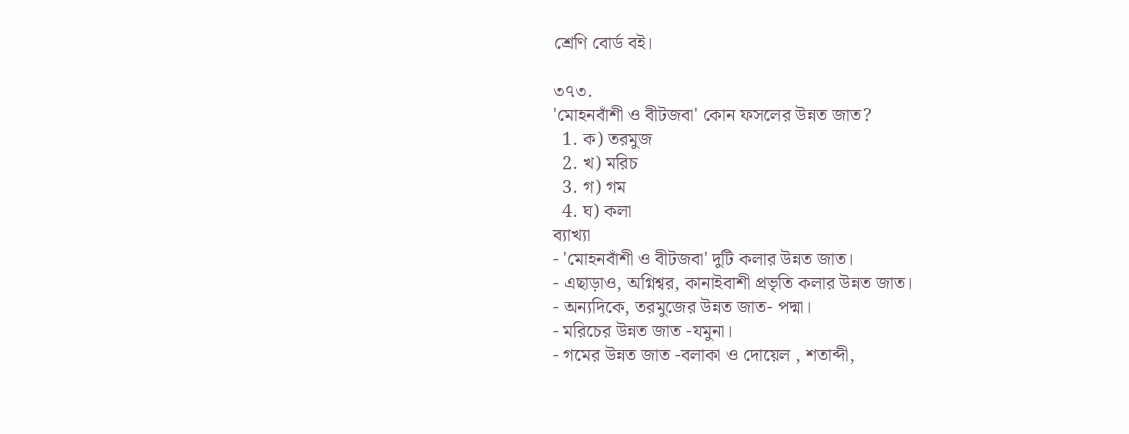শ্রেণি বোর্ড বই।

৩৭৩.
'মোহনবাঁশী ও বীটজবা' কোন ফসলের উন্নত জাত?
  1. ক) তরমুজ
  2. খ) মরিচ
  3. গ) গম
  4. ঘ) কলা
ব্যাখ্যা
- 'মোহনবাঁশী ও বীটজবা' দুটি কলার উন্নত জাত।
- এছাড়াও, অগ্নিশ্বর, কানাইবাশী প্রভৃতি কলার উন্নত জাত।
- অন্যদিকে, তরমুজের উন্নত জাত- পদ্মা।
- মরিচের উন্নত জাত -যমুনা।
- গমের উন্নত জাত -বলাকা ও দোয়েল , শতাব্দী,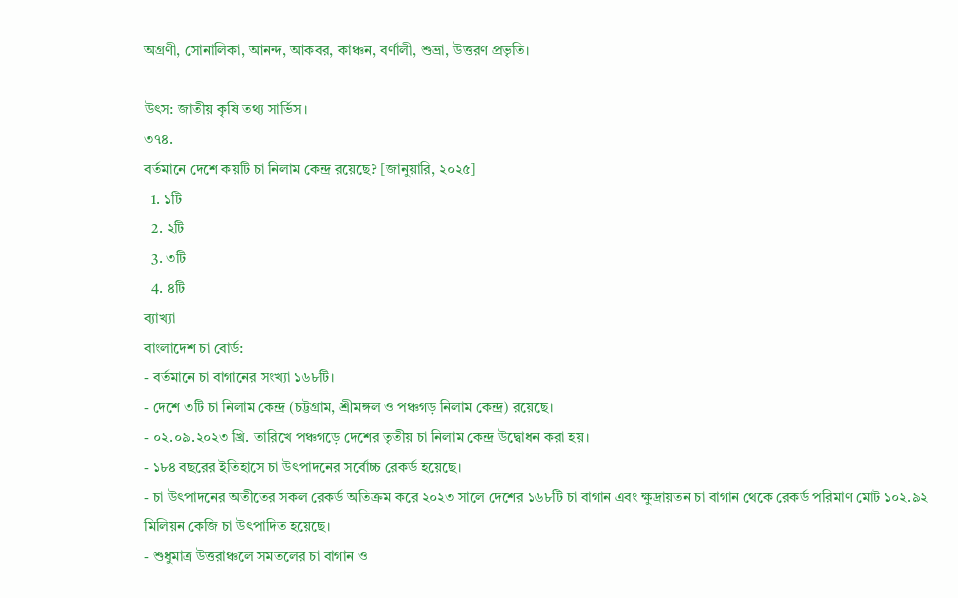অগ্রণী, সোনালিকা, আনন্দ, আকবর, কাঞ্চন, বর্ণালী, শুভ্রা, উত্তরণ প্রভৃতি।

উৎস: জাতীয় কৃষি তথ্য সার্ভিস।
৩৭৪.
বর্তমানে দেশে কয়টি চা নিলাম কেন্দ্র রয়েছে? [জানুয়ারি, ২০২৫]
  1. ১টি
  2. ২টি
  3. ৩টি
  4. ৪টি
ব্যাখ্যা
বাংলাদেশ চা বোর্ড:
- বর্তমানে চা বাগানের সংখ্যা ১৬৮টি।
- দেশে ৩টি চা নিলাম কেন্দ্র (চট্টগ্রাম, শ্রীমঙ্গল ও পঞ্চগড় নিলাম কেন্দ্র) রয়েছে।
- ০২.০৯.২০২৩ খ্রি. তারিখে পঞ্চগড়ে দেশের তৃতীয় চা নিলাম কেন্দ্র উদ্বোধন করা হয়।
- ১৮৪ বছরের ইতিহাসে চা উৎপাদনের সর্বোচ্চ রেকর্ড হয়েছে।
- চা উৎপাদনের অতীতের সকল রেকর্ড অতিক্রম করে ২০২৩ সালে দেশের ১৬৮টি চা বাগান এবং ক্ষুদ্রায়তন চা বাগান থেকে রেকর্ড পরিমাণ মোট ১০২.৯২ মিলিয়ন কেজি চা উৎপাদিত হয়েছে।
- শুধুমাত্র উত্তরাঞ্চলে সমতলের চা বাগান ও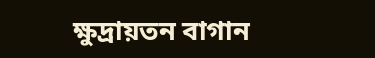ক্ষুদ্রায়তন বাগান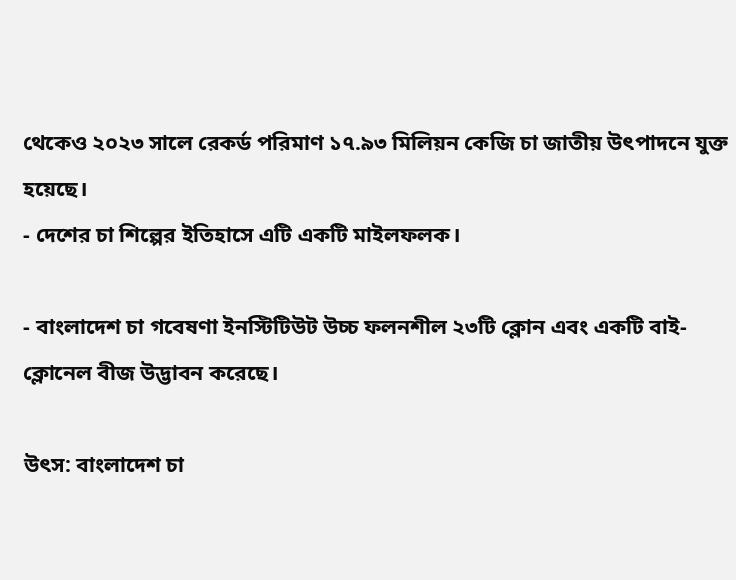থেকেও ২০২৩ সালে রেকর্ড পরিমাণ ১৭.৯৩ মিলিয়ন কেজি চা জাতীয় উৎপাদনে যুক্ত হয়েছে।
- দেশের চা শিল্পের ইতিহাসে এটি একটি মাইলফলক।

- বাংলাদেশ চা গবেষণা ইনস্টিটিউট উচ্চ ফলনশীল ২৩টি ক্লোন এবং একটি বাই- ক্লোনেল বীজ উদ্ভাবন করেছে।

উৎস: বাংলাদেশ চা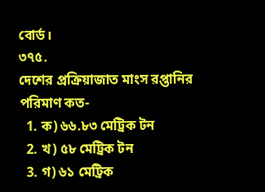বোর্ড।
৩৭৫.
দেশের প্রক্রিয়াজাত মাংস রপ্তানির পরিমাণ কত-
  1. ক) ৬৬.৮৩ মেট্রিক টন
  2. খ) ৫৮ মেট্রিক টন
  3. গ) ৬১ মেট্রিক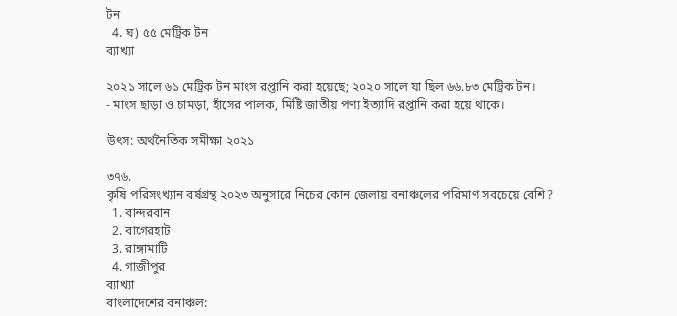টন
  4. ঘ) ৫৫ মেট্রিক টন
ব্যাখ্যা

২০২১ সালে ৬১ মেট্রিক টন মাংস রপ্তানি করা হয়েছে; ২০২০ সালে যা ছিল ৬৬.৮৩ মেট্রিক টন।
- মাংস ছাড়া ও চামড়া, হাঁসের পালক, মিষ্টি জাতীয় পণ্য ইত্যাদি রপ্তানি করা হয়ে থাকে।

উৎস: অর্থনৈতিক সমীক্ষা ২০২১

৩৭৬.
কৃষি পরিসংখ্যান বর্ষগ্রন্থ ২০২৩ অনুসারে নিচের কোন জেলায় বনাঞ্চলের পরিমাণ সবচেয়ে বেশি?
  1. বান্দরবান
  2. বাগেরহাট
  3. রাঙ্গামাটি
  4. গাজীপুর
ব্যাখ্যা
বাংলাদেশের বনাঞ্চল: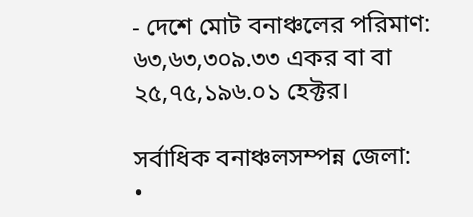- দেশে মোট বনাঞ্চলের পরিমাণ: ৬৩,৬৩,৩০৯.৩৩ একর বা বা ২৫,৭৫,১৯৬.০১ হেক্টর।

সর্বাধিক বনাঞ্চলসম্পন্ন জেলা:
•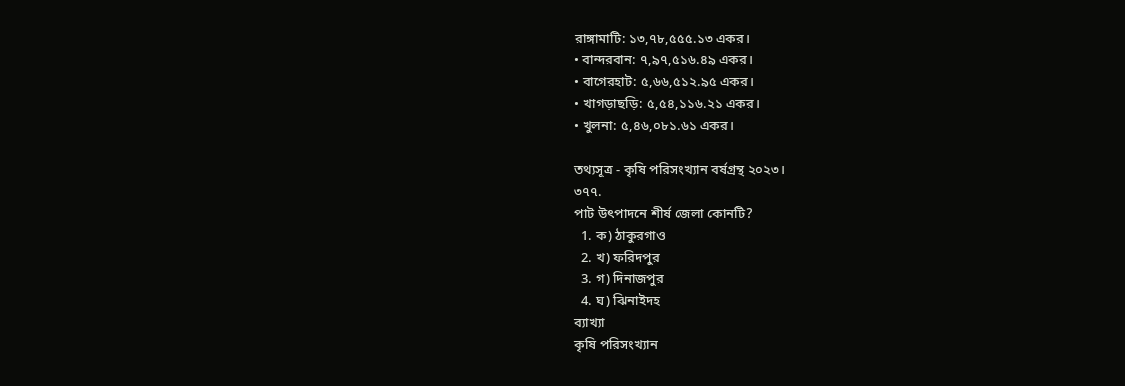রাঙ্গামাটি: ১৩,৭৮,৫৫৫.১৩ একর।
• বান্দরবান: ৭,৯৭,৫১৬.৪৯ একর।
• বাগেরহাট: ৫,৬৬,৫১২.৯৫ একর।
• খাগড়াছড়ি: ৫,৫৪,১১৬.২১ একর।
• খুলনা: ৫,৪৬,০৮১.৬১ একর।

তথ্যসূত্র - কৃষি পরিসংখ্যান বর্ষগ্রন্থ ২০২৩।
৩৭৭.
পাট উৎপাদনে শীর্ষ জেলা কোনটি?
  1. ক) ঠাকুরগাও
  2. খ) ফরিদপুর
  3. গ) দিনাজপুর
  4. ঘ) ঝিনাইদহ
ব্যাখ্যা
কৃষি পরিসংখ্যান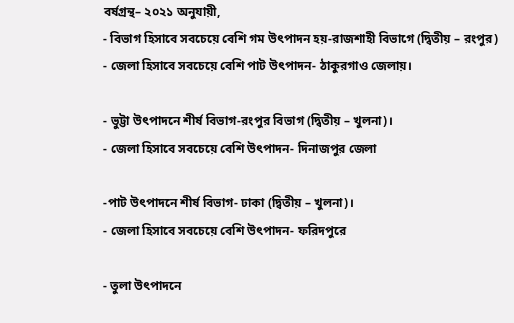বর্ষগ্রন্থ– ২০২১ অনুযায়ী,
- বিভাগ হিসাবে সবচেয়ে বেশি গম উৎপাদন হয়-রাজশাহী বিভাগে (দ্বিতীয় – রংপুর)
- জেলা হিসাবে সবচেয়ে বেশি পাট উৎপাদন- ঠাকুরগাও জেলায়।

- ভুট্টা উৎপাদনে শীর্ষ বিভাগ-রংপুর বিভাগ (দ্বিতীয় – খুলনা)।
- জেলা হিসাবে সবচেয়ে বেশি উৎপাদন- দিনাজপুর জেলা

-পাট উৎপাদনে শীর্ষ বিভাগ- ঢাকা (দ্বিতীয় – খুলনা)।
- জেলা হিসাবে সবচেয়ে বেশি উৎপাদন- ফরিদপুরে

- তুলা উৎপাদনে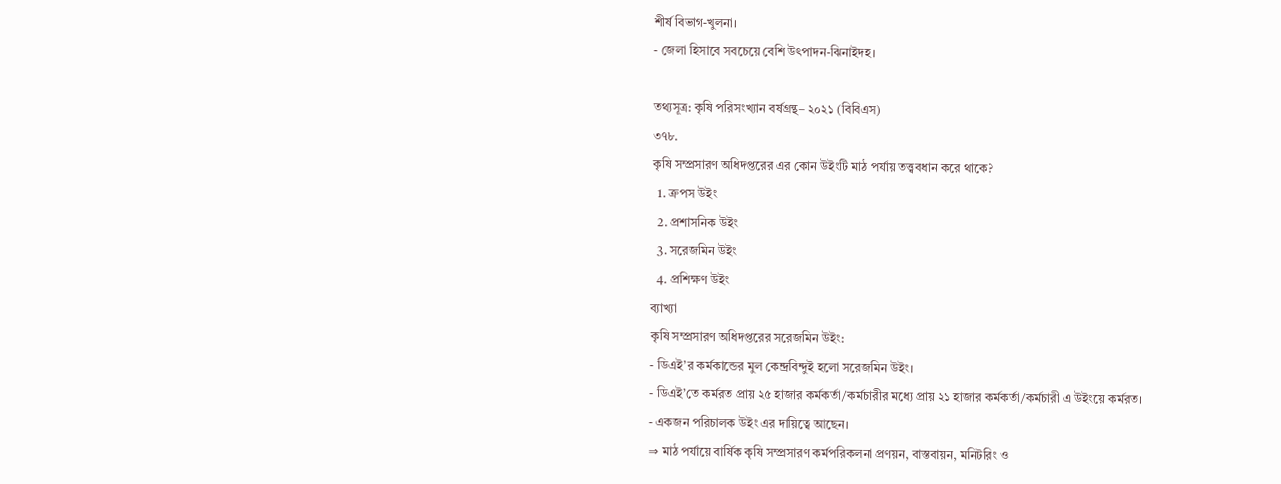শীর্ষ বিভাগ-খুলনা।
- জেলা হিসাবে সবচেয়ে বেশি উৎপাদন-ঝিনাইদহ।

তথ্যসূত্র: কৃষি পরিসংখ্যান বর্ষগ্রন্থ– ২০২১ (বিবিএস)
৩৭৮.
কৃষি সম্প্রসারণ অধিদপ্তরের এর কোন উইংটি মাঠ পর্যায় তত্ত্ববধান করে থাকে?
  1. ক্রপস উইং
  2. প্রশাসনিক উইং
  3. সরেজমিন উইং
  4. প্রশিক্ষণ উইং
ব্যাখ্যা
কৃষি সম্প্রসারণ অধিদপ্তরের সরেজমিন উইং:
- ডিএই’র কর্মকান্ডের মুল কেন্দ্রবিন্দুই হলো সরেজমিন উইং।
- ডিএই’তে কর্মরত প্রায় ২৫ হাজার কর্মকর্তা/কর্মচারীর মধ্যে প্রায় ২১ হাজার কর্মকর্তা/কর্মচারী এ উইংয়ে কর্মরত।
- একজন পরিচালক উইং এর দায়িত্বে আছেন।
⇒ মাঠ পর্যায়ে বার্ষিক কৃষি সম্প্রসারণ কর্মপরিকলনা প্রণয়ন, বাস্তবায়ন, মনিটরিং ও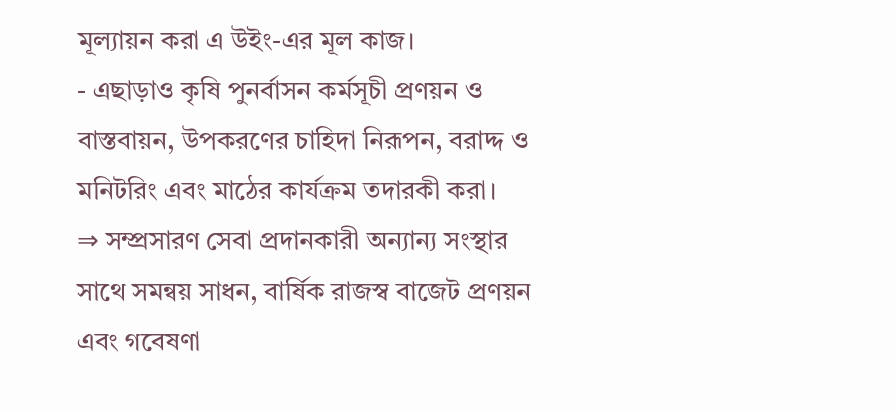মূল্যায়ন করা এ উইং-এর মূল কাজ।
- এছাড়াও কৃষি পুনর্বাসন কর্মসূচী প্রণয়ন ও বাস্তবায়ন, উপকরণের চাহিদা নিরূপন, বরাদ্দ ও মনিটরিং এবং মাঠের কার্যক্রম তদারকী করা।
⇒ সম্প্রসারণ সেবা প্রদানকারী অন্যান্য সংস্থার সাথে সমন্বয় সাধন, বার্ষিক রাজস্ব বাজেট প্রণয়ন এবং গবেষণা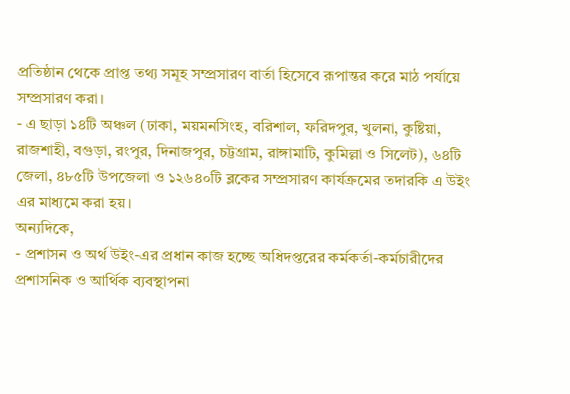প্রতিষ্ঠান থেকে প্রাপ্ত তথ্য সমূহ সম্প্রসারণ বার্তা হিসেবে রূপান্তর করে মাঠ পর্যায়ে সম্প্রসারণ করা।
- এ ছাড়া ১৪টি অঞ্চল (ঢাকা, ময়মনসিংহ, বরিশাল, ফরিদপুর, খুলনা, কুষ্টিয়া, রাজশাহী, বগুড়া, রংপুর, দিনাজপুর, চট্টগ্রাম, রাঙ্গামাটি, কুমিল্লা ও সিলেট), ৬৪টি জেলা, ৪৮৫টি উপজেলা ও ১২৬৪০টি ব্লকের সম্প্রসারণ কার্যক্রমের তদারকি এ উইং এর মাধ্যমে করা হয়।
অন্যদিকে,
- প্রশাসন ও অর্থ উইং-এর প্রধান কাজ হচ্ছে অধিদপ্তরের কর্মকর্তা-কর্মচারীদের প্রশাসনিক ও আর্থিক ব্যবস্থাপনা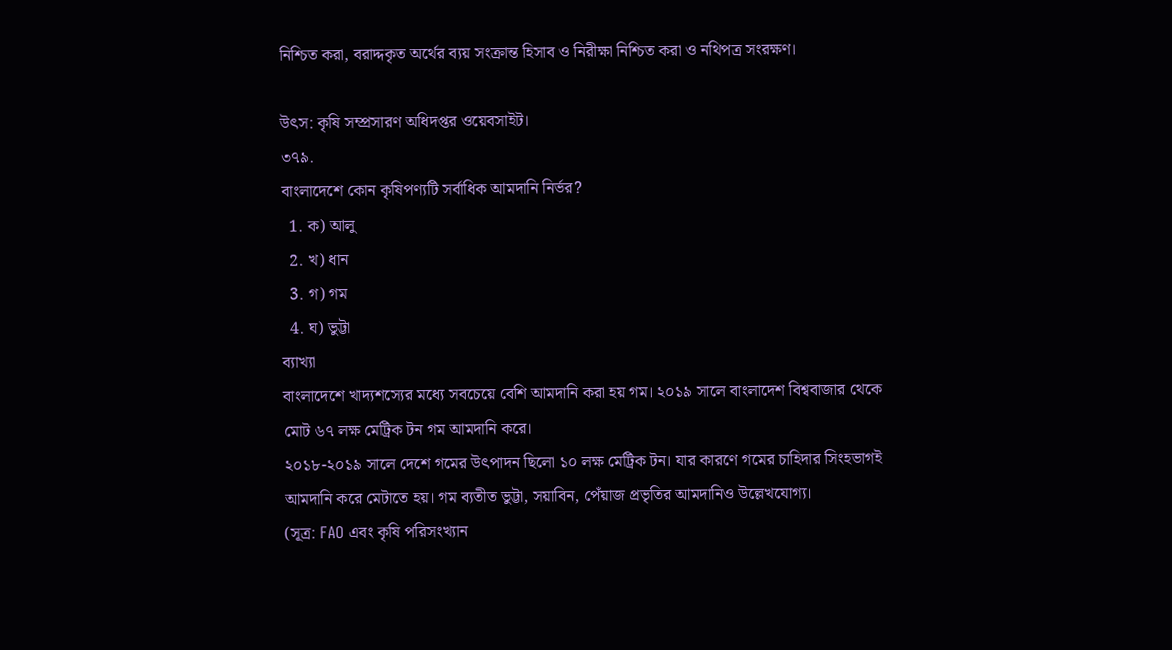নিশ্চিত করা, বরাদ্দকৃত অর্থের ব্যয় সংক্রান্ত হিসাব ও নিরীক্ষা নিশ্চিত করা ও নথিপত্র সংরক্ষণ।

উৎস: কৃষি সম্প্রসারণ অধিদপ্তর ওয়েবসাইট।
৩৭৯.
বাংলাদেশে কোন কৃষিপণ্যটি সর্বাধিক আমদানি নির্ভর?
  1. ক) আলু
  2. খ) ধান
  3. গ) গম
  4. ঘ) ভুট্টা
ব্যাখ্যা
বাংলাদেশে খাদ্যশস্যের মধ্যে সবচেয়ে বেশি আমদানি করা হয় গম। ২০১৯ সালে বাংলাদেশ বিশ্ববাজার থেকে মোট ৬৭ লক্ষ মেট্রিক টন গম আমদানি করে।
২০১৮-২০১৯ সালে দেশে গমের উৎপাদন ছিলো ১০ লক্ষ মেট্রিক টন। যার কারণে গমের চাহিদার সিংহভাগই আমদানি করে মেটাতে হয়। গম ব্যতীত ভুট্টা, সয়াবিন, পেঁয়াজ প্রভৃতির আমদানিও উল্লেখযোগ্য।
(সূত্র: FAO এবং কৃষি পরিসংখ্যান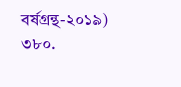বর্ষগ্রন্থ-২০১৯)
৩৮০.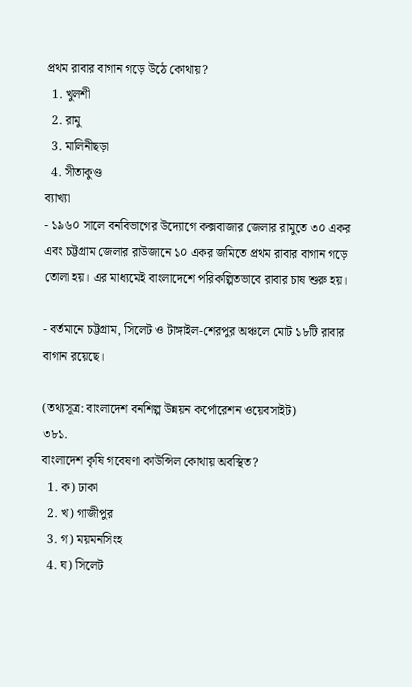প্রথম রাবার বাগান গড়ে উঠে কোথায়?
  1. খুলশী
  2. রামু
  3. মালিনীছড়া
  4. সীতাকুণ্ড
ব্যাখ্যা
- ১৯৬০ সালে বনবিভাগের উদ্যোগে কক্সবাজার জেলার রামুতে ৩০ একর এবং চট্টগ্রাম জেলার রাউজানে ১০ একর জমিতে প্রথম রাবার বাগান গড়ে তোলা হয়। এর মাধ্যমেই বাংলাদেশে পরিকল্পিতভাবে রাবার চাষ শুরু হয়।

- বর্তমানে চট্টগ্রাম, সিলেট ও টাঙ্গাইল-শেরপুর অঞ্চলে মোট ১৮টি রাবার বাগান রয়েছে।

(তথ্যসূত্র: বাংলাদেশ বনশিল্প উন্নয়ন কর্পোরেশন ওয়েবসাইট)
৩৮১.
বাংলাদেশ কৃষি গবেষণা কাউন্সিল কোথায় অবস্থিত?
  1. ক) ঢাকা
  2. খ) গাজীপুর
  3. গ) ময়মনসিংহ
  4. ঘ) সিলেট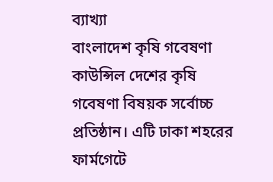ব্যাখ্যা
বাংলাদেশ কৃষি গবেষণা কাউন্সিল দেশের কৃষি গবেষণা বিষয়ক সর্বোচ্চ প্রতিষ্ঠান। এটি ঢাকা শহরের ফার্মগেটে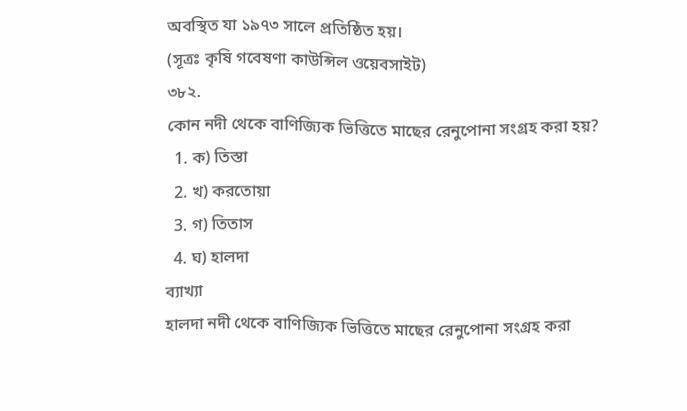অবস্থিত যা ১৯৭৩ সালে প্রতিষ্ঠিত হয়।
(সূত্রঃ কৃষি গবেষণা কাউন্সিল ওয়েবসাইট)
৩৮২.
কোন নদী থেকে বাণিজ্যিক ভিত্তিতে মাছের রেনুপোনা সংগ্রহ করা হয়?
  1. ক) তিস্তা
  2. খ) করতোয়া
  3. গ) তিতাস
  4. ঘ) হালদা
ব্যাখ্যা
হালদা নদী থেকে বাণিজ্যিক ভিত্তিতে মাছের রেনুপোনা সংগ্রহ করা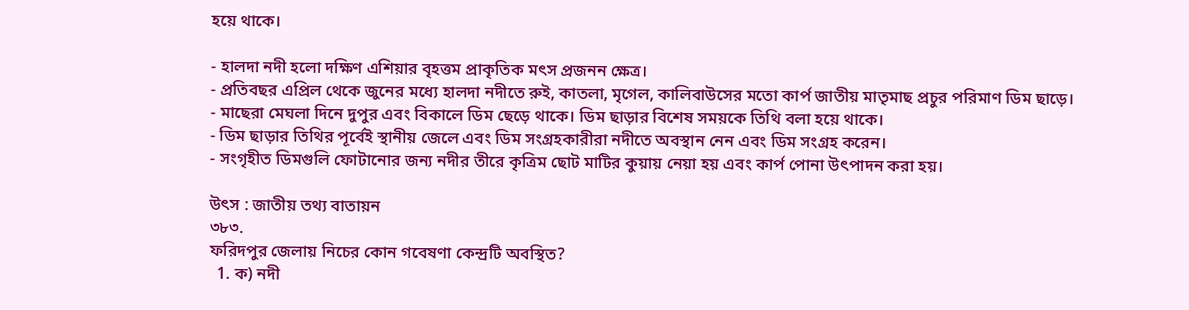হয়ে থাকে।

- হালদা নদী হলো দক্ষিণ এশিয়ার বৃহত্তম প্রাকৃতিক মৎস প্রজনন ক্ষেত্র।
- প্রতিবছর এপ্রিল থেকে জুনের মধ্যে হালদা নদীতে রুই, কাতলা, মৃগেল, কালিবাউসের মতো কার্প জাতীয় মাতৃমাছ প্রচুর পরিমাণ ডিম ছাড়ে।
- মাছেরা মেঘলা দিনে দুপুর এবং বিকালে ডিম ছেড়ে থাকে। ডিম ছাড়ার বিশেষ সময়কে তিথি বলা হয়ে থাকে।
- ডিম ছাড়ার তিথির পূর্বেই স্থানীয় জেলে এবং ডিম সংগ্রহকারীরা নদীতে অবস্থান নেন এবং ডিম সংগ্রহ করেন।
- সংগৃহীত ডিমগুলি ফোটানোর জন্য নদীর তীরে কৃত্রিম ছোট মাটির কুয়ায় নেয়া হয় এবং কার্প পোনা উৎপাদন করা হয়।

উৎস : জাতীয় তথ্য বাতায়ন
৩৮৩.
ফরিদপুর জেলায় নিচের কোন গবেষণা কেন্দ্রটি অবস্থিত?
  1. ক) নদী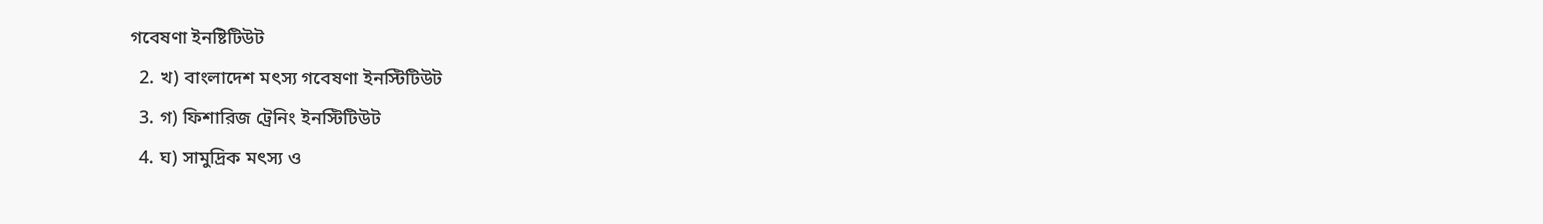গবেষণা ইনষ্টিটিউট
  2. খ) বাংলাদেশ মৎস্য গবেষণা ইনস্টিটিউট
  3. গ) ফিশারিজ ট্রেনিং ইনস্টিটিউট
  4. ঘ) সামুদ্রিক মৎস্য ও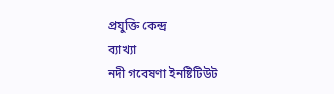প্রযুক্তি কেন্দ্র
ব্যাখ্যা
নদী গবেষণা ইনষ্টিটিউট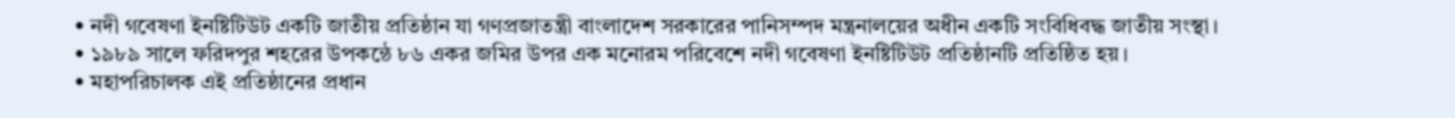• নদী গবেষণা ইনষ্টিটিউট একটি জাতীয় প্রতিষ্ঠান যা গণপ্রজাতন্ত্রী বাংলাদেশ সরকারের পানিসম্পদ মন্ত্রনালয়ের অধীন একটি সংবিধিবদ্ধ জাতীয় সংস্থা।
• ১৯৮৯ সালে ফরিদপুর শহরের উপকন্ঠে ৮৬ একর জমির উপর এক মনোরম পরিবেশে নদী গবেষণা ইনষ্টিটিউট প্রতিষ্ঠানটি প্রতিষ্ঠিত হয়।
• মহাপরিচালক এই প্রতিষ্ঠানের প্রধান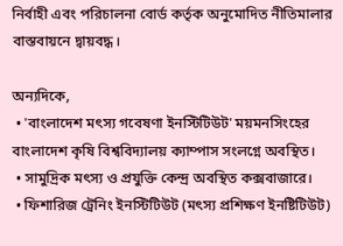নির্বাহী এবং পরিচালনা বোর্ড কর্তৃক অনুমোদিত নীতিমালার বাস্তবায়নে দ্বায়বদ্ধ।

অন্যদিকে,
 • 'বাংলাদেশ মৎস্য গবেষণা ইনস্টিটিউট' ময়মনসিংহের বাংলাদেশ কৃষি বিশ্ববিদ্যালয় ক্যাম্পাস সংলগ্নে অবস্থিত।
 • সামুদ্রিক মৎস্য ও প্রযুক্তি কেন্দ্র অবস্থিত কক্সবাজারে।
 • ফিশারিজ ট্রেনিং ইনস্টিটিউট (মৎস্য প্রশিক্ষণ ইনষ্টিটিউট)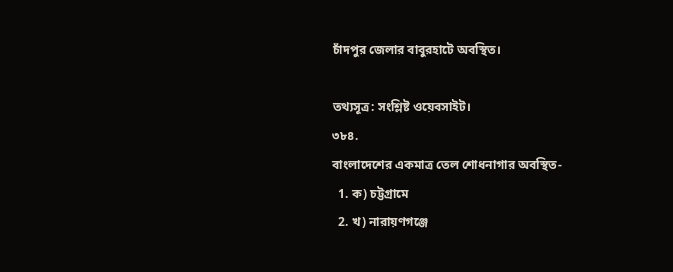চাঁদপুর জেলার বাবুরহাটে অবস্থিত।

তথ্যসূত্র: সংশ্লিষ্ট ওয়েবসাইট।
৩৮৪.
বাংলাদেশের একমাত্র তেল শোধনাগার অবস্থিত-
  1. ক) চট্টগ্রামে
  2. খ) নারায়ণগঞ্জে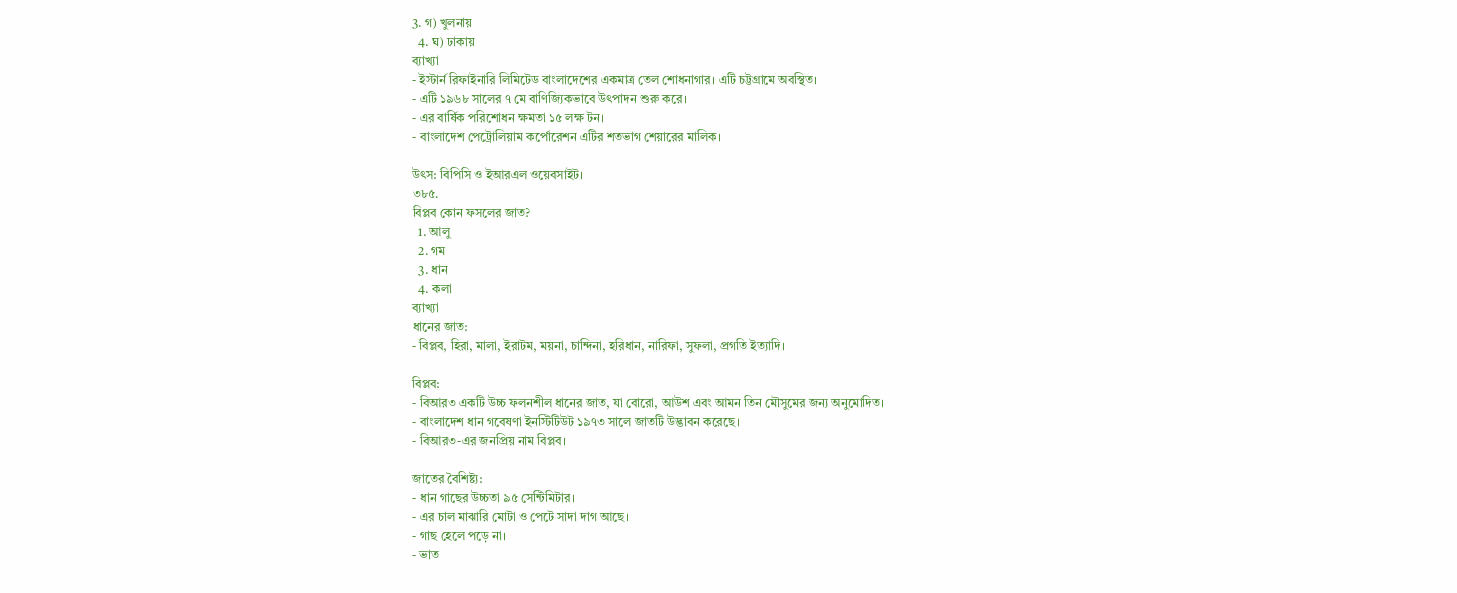3. গ) খুলনায়
  4. ঘ) ঢাকায়
ব্যাখ্যা
- ইস্টার্ন রিফাইনারি লিমিটেড বাংলাদেশের একমাত্র তেল শোধনাগার। এটি চট্টগ্রামে অবস্থিত।
- এটি ১৯৬৮ সালের ৭ মে বাণিজ্যিকভাবে উৎপাদন শুরু করে।
- এর বার্ষিক পরিশোধন ক্ষমতা ১৫ লক্ষ টন।
- বাংলাদেশ পেট্রোলিয়াম কর্পোরেশন এটির শতভাগ শেয়ারের মালিক।

উৎস: বিপিসি ও ইআরএল ওয়েবসাইট।
৩৮৫.
বিপ্লব কোন ফসলের জাত?
  1. আলু
  2. গম
  3. ধান
  4. কলা
ব্যাখ্যা
ধানের জাত:
- বিপ্লব, হিরা, মালা, ইরাটম, ময়না, চান্দিনা, হরিধান, নারিফা, সুফলা, প্রগতি ইত্যাদি।

বিপ্লব:
- বিআর৩ একটি উচ্চ ফলনশীল ধানের জাত, যা বোরো, আউশ এবং আমন তিন মৌসুমের জন্য অনুমোদিত।
- বাংলাদেশ ধান গবেষণা ইনস্টিটিউট ১৯৭৩ সালে জাতটি উদ্ভাবন করেছে।
- বিআর৩-এর জনপ্রিয় নাম বিপ্লব।

জাতের বৈশিষ্ট্য:
- ধান গাছের উচ্চতা ৯৫ সেন্টিমিটার।
- এর চাল মাঝারি মোটা ও পেটে সাদা দাগ আছে।
- গাছ হেলে পড়ে না।
- ভাত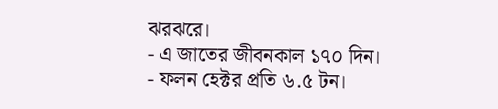ঝরঝরে।
- এ জাতের জীবনকাল ১৭০ দিন।
- ফলন হেক্টর প্রতি ৬.৫ টন।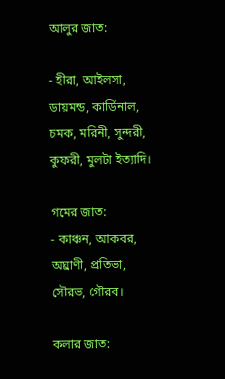আলুর জাত:

- হীরা, আইলসা, ডায়মন্ড, কার্ডিনাল, চমক, মরিনী, সুন্দরী, কুফরী, মুলটা ইত্যাদি।

গমের জাত:
- কাঞ্চন, আকবর, অঘ্রাণী, প্রতিভা, সৌরভ, গৌরব।

কলার জাত: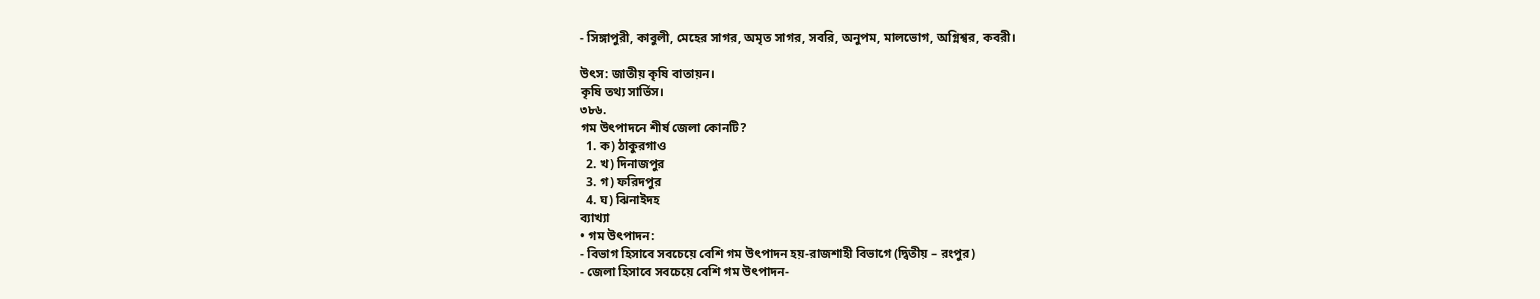- সিঙ্গাপুরী, কাবুলী, মেহের সাগর, অমৃত সাগর, সবরি, অনুপম, মালভোগ, অগ্নিশ্বর, কবরী।

উৎস: জাতীয় কৃষি বাতায়ন।
কৃষি তথ্য সার্ভিস।
৩৮৬.
গম উৎপাদনে শীর্ষ জেলা কোনটি?
  1. ক) ঠাকুরগাও
  2. খ) দিনাজপুর
  3. গ) ফরিদপুর
  4. ঘ) ঝিনাইদহ
ব্যাখ্যা
• গম উৎপাদন:
- বিভাগ হিসাবে সবচেয়ে বেশি গম উৎপাদন হয়-রাজশাহী বিভাগে (দ্বিতীয় – রংপুর)
- জেলা হিসাবে সবচেয়ে বেশি গম উৎপাদন-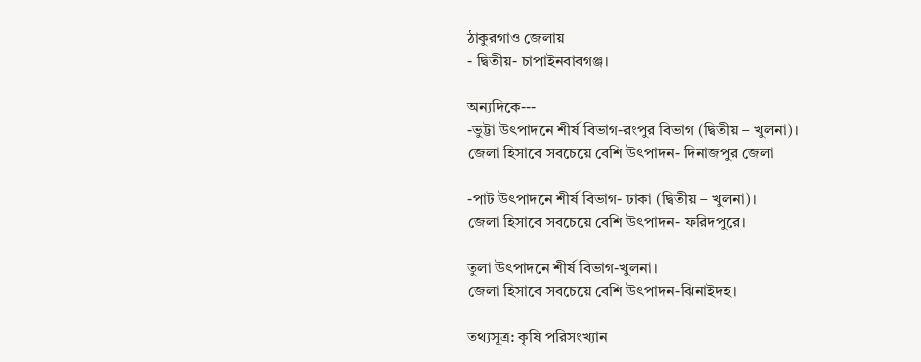ঠাকুরগাও জেলায়
- দ্বিতীয়- চাপাইনবাবগঞ্জ।

অন্যদিকে---
-ভুট্টা উৎপাদনে শীর্ষ বিভাগ-রংপুর বিভাগ (দ্বিতীয় – খুলনা)।
জেলা হিসাবে সবচেয়ে বেশি উৎপাদন- দিনাজপুর জেলা

-পাট উৎপাদনে শীর্ষ বিভাগ- ঢাকা (দ্বিতীয় – খুলনা)।
জেলা হিসাবে সবচেয়ে বেশি উৎপাদন- ফরিদপুরে।

তুলা উৎপাদনে শীর্ষ বিভাগ-খুলনা।
জেলা হিসাবে সবচেয়ে বেশি উৎপাদন-ঝিনাইদহ।

তথ্যসূত্র: কৃষি পরিসংখ্যান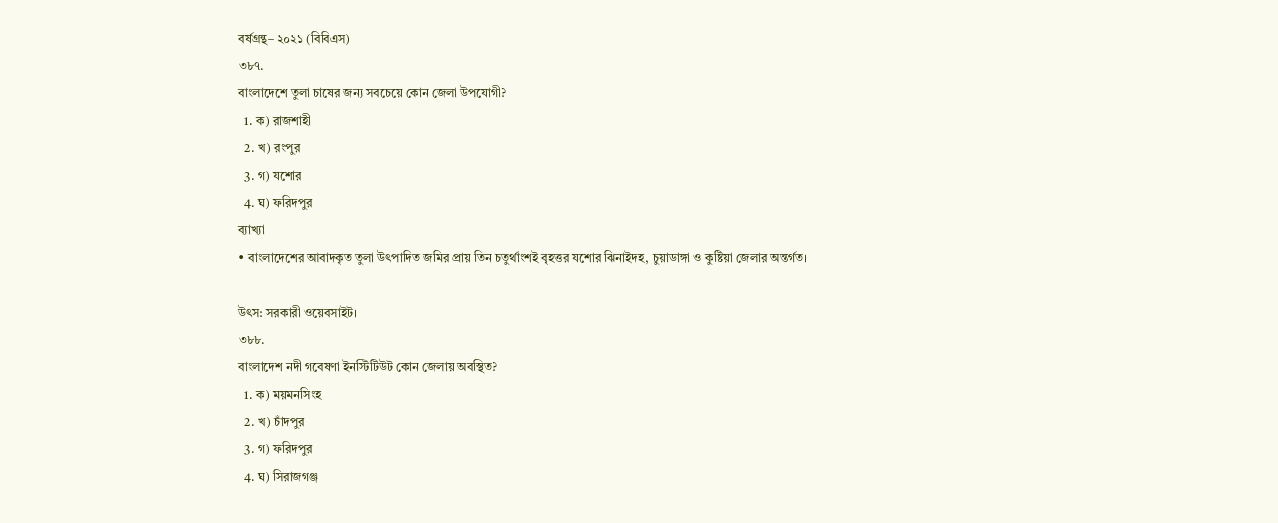বর্ষগ্রন্থ– ২০২১ (বিবিএস)
৩৮৭.
বাংলাদেশে তুলা চাষের জন্য সবচেয়ে কোন জেলা উপযোগী?
  1. ক) রাজশাহী
  2. খ) রংপুর
  3. গ) যশোর
  4. ঘ) ফরিদপুর
ব্যাখ্যা
• বাংলাদেশের আবাদকৃত তুলা উৎপাদিত জমির প্রায় তিন চতুর্থাংশই বৃহত্তর যশোর ঝিনাইদহ, চুয়াডাঙ্গা ও কুষ্টিয়া জেলার অন্তর্গত।

উৎস: সরকারী ওয়েবসাইট।
৩৮৮.
বাংলাদেশ নদী গবেষণা ইনস্টিটিউট কোন জেলায় অবস্থিত?
  1. ক) ময়মনসিংহ
  2. খ) চাঁদপুর
  3. গ) ফরিদপুর
  4. ঘ) সিরাজগঞ্জ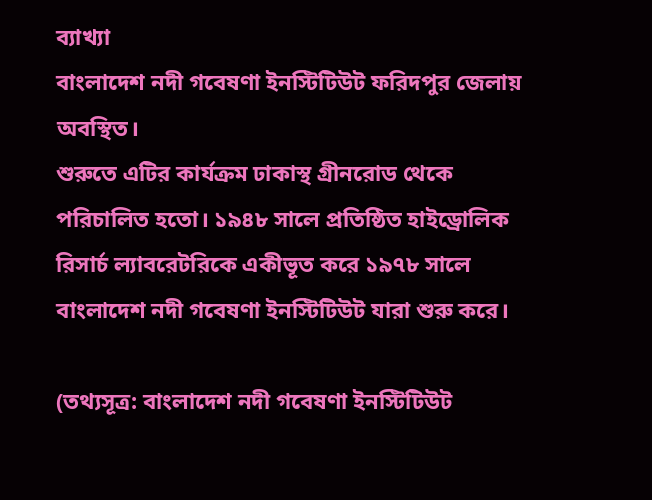ব্যাখ্যা
বাংলাদেশ নদী গবেষণা ইনস্টিটিউট ফরিদপুর জেলায় অবস্থিত।
শুরুতে এটির কার্যক্রম ঢাকাস্থ গ্রীনরোড থেকে পরিচালিত হতো। ১৯৪৮ সালে প্রতিষ্ঠিত হাইড্রোলিক রিসার্চ ল্যাবরেটরিকে একীভূত করে ১৯৭৮ সালে বাংলাদেশ নদী গবেষণা ইনস্টিটিউট যারা শুরু করে।

(তথ্যসূত্র: বাংলাদেশ নদী গবেষণা ইনস্টিটিউট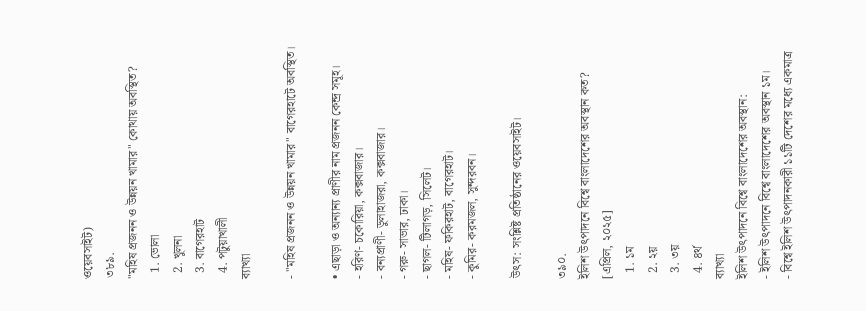ওয়েবসাইট)
৩৮৯.
"মহিষ প্রজনন ও উন্নয়ন খামার" কোথায় অবস্থিত?
  1. ভোলা
  2. খুলনা
  3. বাগেরহাট
  4. পটুয়াখালী
ব্যাখ্যা

- "মহিষ প্রজনন ও উন্নয়ন খামার" বাগেরহাটে অবস্থিত।

• এছাড়া ও অন্যান্য প্রাণীর নাম প্রজনন কেন্দ্র সমূহ।
- হরিণ- চকোরিয়া, কক্সবাজার।
- বন্যপ্রাণী- ডুলাহাজরা, কক্সবাজার।
- গরু- সাভার, ঢাকা।
- ছাগল- টিলাগড়, সিলেট।
- মহিষ- ফকিরহাট, বাগেরহাট।
- কুমির- করমজল, সুন্দরবন।

উৎস: সংশ্লিষ্ট প্রতিষ্ঠানের ওয়েবসাইট।

৩৯০.
ইলিশ উৎপাদনে বিশ্বে বাংলাদেশের অবস্থান কত? [এপ্রিল, ২০২৫]
  1. ১ম
  2. ২য়
  3. ৩য়
  4. ৪র্থ
ব্যাখ্যা
ইলিশ উৎপাদনে বিশ্বে বাংলাদেশের অবস্থান:
- ইলিশ উৎপাদনে বিশ্বে বাংলাদেশের অবস্থান ১ম।
- বিশ্বে ইলিশ উৎপাদনকারী ১১টি দেশের মধ্যে একমাত্র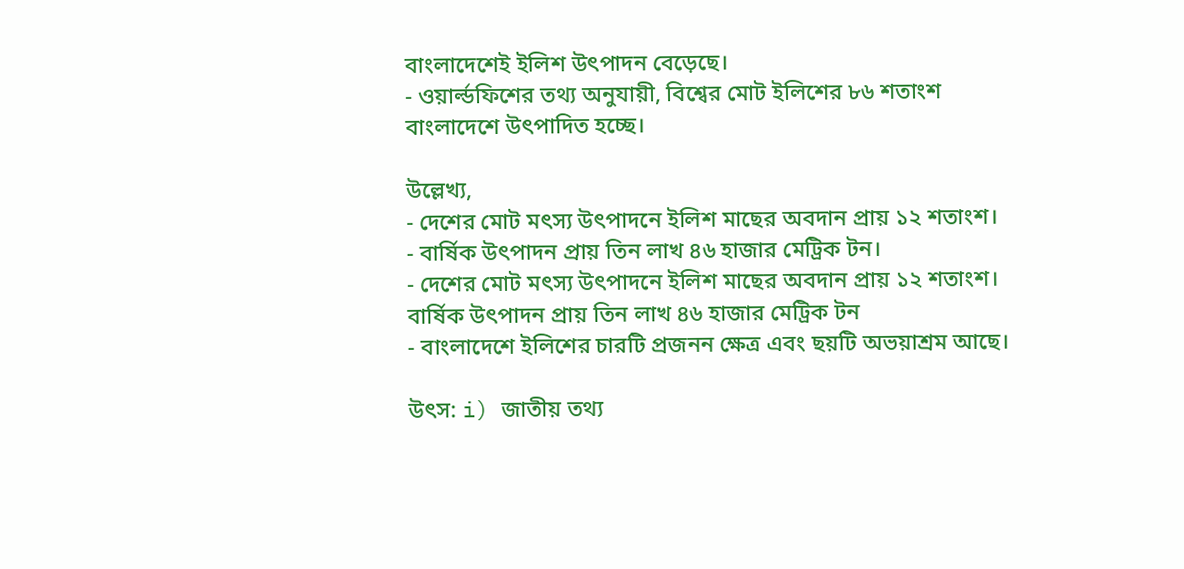বাংলাদেশেই ইলিশ উৎপাদন বেড়েছে।
- ওয়ার্ল্ডফিশের তথ্য অনুযায়ী, বিশ্বের মোট ইলিশের ৮৬ শতাংশ বাংলাদেশে উৎপাদিত হচ্ছে।

উল্লেখ্য,
- দেশের মোট মৎস্য উৎপাদনে ইলিশ মাছের অবদান প্রায় ১২ শতাংশ।
- বার্ষিক উৎপাদন প্রায় তিন লাখ ৪৬ হাজার মেট্রিক টন।
- দেশের মোট মৎস্য উৎপাদনে ইলিশ মাছের অবদান প্রায় ১২ শতাংশ। বার্ষিক উৎপাদন প্রায় তিন লাখ ৪৬ হাজার মেট্রিক টন
- বাংলাদেশে ইলিশের চারটি প্রজনন ক্ষেত্র এবং ছয়টি অভয়াশ্রম আছে।

উৎস: i) জাতীয় তথ্য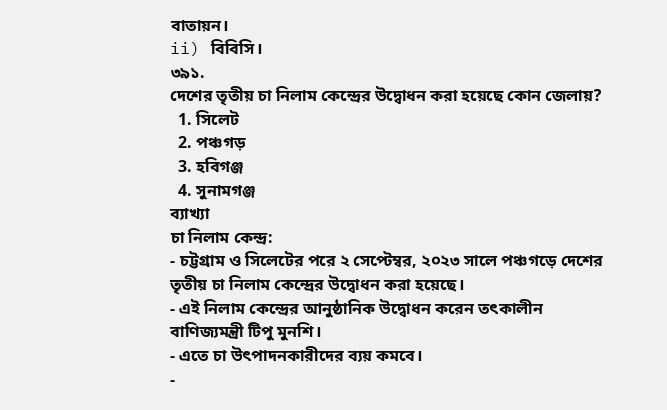বাতায়ন।
ii) বিবিসি।
৩৯১.
দেশের তৃতীয় চা নিলাম কেন্দ্রের উদ্বোধন করা হয়েছে কোন জেলায়?
  1. সিলেট
  2. পঞ্চগড়
  3. হবিগঞ্জ
  4. সুনামগঞ্জ
ব্যাখ্যা
চা নিলাম কেন্দ্র:
- চট্টগ্রাম ও সিলেটের পরে ২ সেপ্টেম্বর, ২০২৩ সালে পঞ্চগড়ে দেশের তৃতীয় চা নিলাম কেন্দ্রের উদ্বোধন করা হয়েছে।
- এই নিলাম কেন্দ্রের আনুষ্ঠানিক উদ্বোধন করেন তৎকালীন বাণিজ্যমন্ত্রী টিপু মুনশি।
- এতে চা উৎপাদনকারীদের ব্যয় কমবে।
-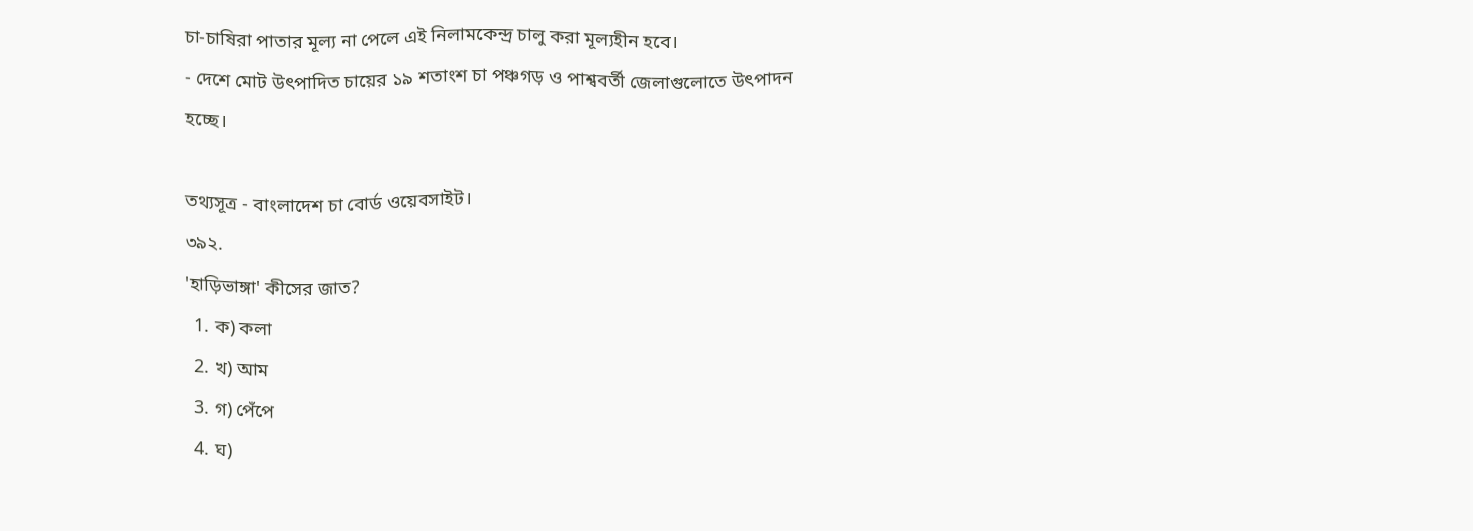চা-চাষিরা পাতার মূল্য না পেলে এই নিলামকেন্দ্র চালু করা মূল্যহীন হবে।
- দেশে মোট উৎপাদিত চায়ের ১৯ শতাংশ চা পঞ্চগড় ও পাশ্ববর্তী জেলাগুলোতে উৎপাদন হচ্ছে।

তথ্যসূত্র - বাংলাদেশ চা বোর্ড ওয়েবসাইট।
৩৯২.
'হাড়িভাঙ্গা' কীসের জাত?
  1. ক) কলা
  2. খ) আম
  3. গ) পেঁপে
  4. ঘ)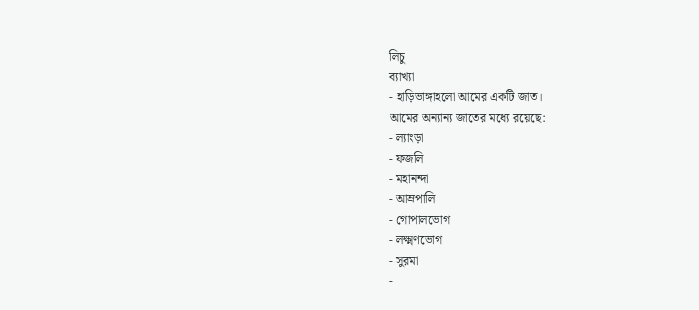লিচু
ব্যাখ্যা
- হাড়িভাঙ্গাহলো আমের একটি জাত।
আমের অন্যান্য জাতের মধ্যে রয়েছে:
- ল্যাংড়া
- ফজলি
- মহানন্দা
- আম্রপালি
- গোপালভোগ
- লক্ষ্মণভোগ
- সুরমা
-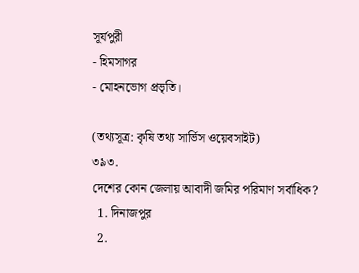সূর্যপুরী
- হিমসাগর
- মোহনভোগ প্রভৃতি।

(তথ্যসূত্র: কৃষি তথ্য সার্ভিস ওয়েবসাইট)
৩৯৩.
দেশের কোন জেলায় আবাদী জমির পরিমাণ সর্বাধিক?
  1. দিনাজপুর
  2.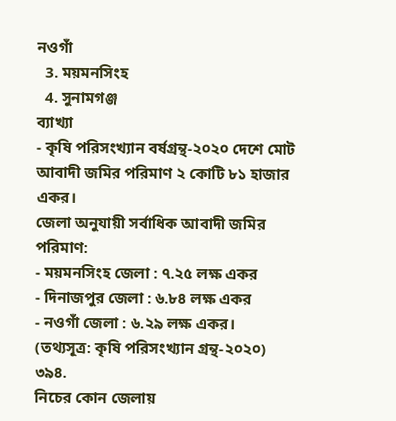নওগাঁ
  3. ময়মনসিংহ
  4. সুনামগঞ্জ
ব্যাখ্যা
- কৃষি পরিসংখ্যান বর্ষগ্রন্থ-২০২০ দেশে মোট আবাদী জমির পরিমাণ ২ কোটি ৮১ হাজার একর।
জেলা অনুযায়ী সর্বাধিক আবাদী জমির পরিমাণ:
- ময়মনসিংহ জেলা : ৭.২৫ লক্ষ একর
- দিনাজপুর জেলা : ৬.৮৪ লক্ষ একর
- নওগাঁ জেলা : ৬.২৯ লক্ষ একর।
(তথ্যসূত্র: কৃষি পরিসংখ্যান গ্রন্থ-২০২০)
৩৯৪.
নিচের কোন জেলায়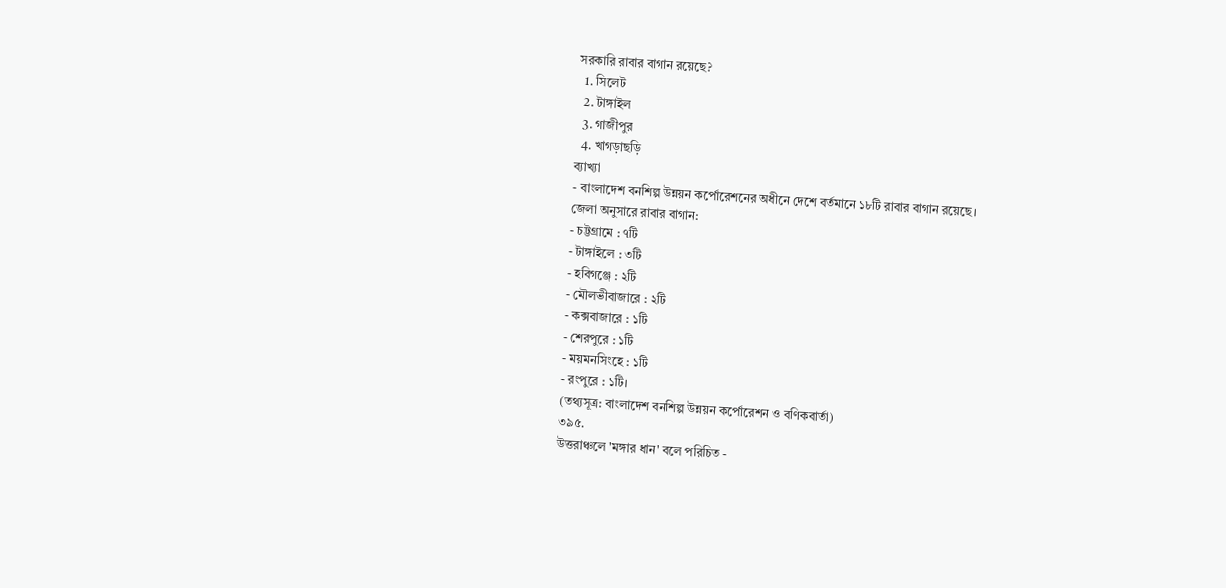সরকারি রাবার বাগান রয়েছে?
  1. সিলেট
  2. টাঙ্গাইল
  3. গাজীপুর
  4. খাগড়াছড়ি
ব্যাখ্যা
- বাংলাদেশ বনশিল্প উন্নয়ন কর্পোরেশনের অধীনে দেশে বর্তমানে ১৮টি রাবার বাগান রয়েছে।
জেলা অনুসারে রাবার বাগান:
- চট্টগ্রামে : ৭টি
- টাঙ্গাইলে : ৩টি
- হবিগঞ্জে : ২টি
- মৌলভীবাজারে : ২টি
- কক্সবাজারে : ১টি
- শেরপুরে : ১টি
- ময়মনসিংহে : ১টি
- রংপুরে : ১টি।
(তথ্যসূত্র: বাংলাদেশ বনশিল্প উন্নয়ন কর্পোরেশন ও বণিকবার্তা)
৩৯৫.
উত্তরাঞ্চলে 'মঙ্গার ধান' বলে পরিচিত -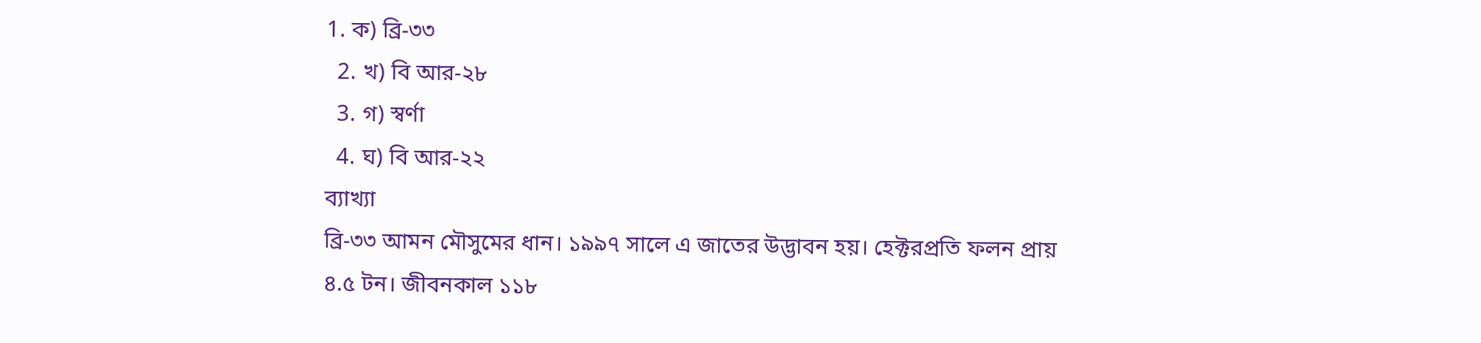1. ক) ব্রি-৩৩
  2. খ) বি আর-২৮
  3. গ) স্বর্ণা
  4. ঘ) বি আর-২২
ব্যাখ্যা
ব্রি-৩৩ আমন মৌসুমের ধান। ১৯৯৭ সালে এ জাতের উদ্ভাবন হয়। হেক্টরপ্রতি ফলন প্রায় ৪.৫ টন। জীবনকাল ১১৮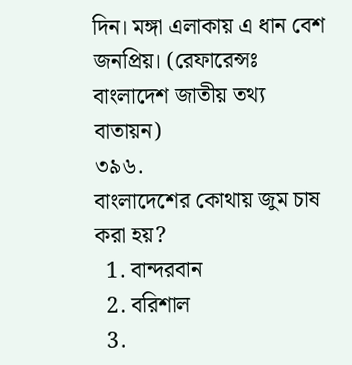দিন। মঙ্গা এলাকায় এ ধান বেশ জনপ্রিয়। (রেফারেন্সঃ বাংলাদেশ জাতীয় তথ্য বাতায়ন)
৩৯৬.
বাংলাদেশের কোথায় জুম চাষ করা হয়?
  1. বান্দরবান
  2. বরিশাল
  3.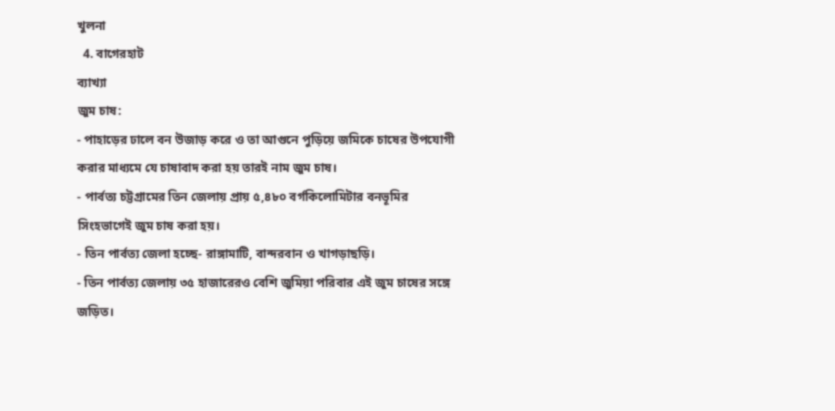খুলনা
  4. বাগেরহাট
ব্যাখ্যা
জুম চাষ:
- পাহাড়ের ঢালে বন উজাড় করে ও তা আগুনে পুড়িয়ে জমিকে চাষের উপযোগী করার মাধ্যমে যে চাষাবাদ করা হয় তারই নাম জুম চাষ।
- পার্বত্য চট্টগ্রামের তিন জেলায় প্রায় ৫,৪৮০ বর্গকিলোমিটার বনভূমির সিংহভাগেই জুম চাষ করা হয়।
- তিন পার্বত্য জেলা হচ্ছে- রাঙ্গামাটি, বান্দরবান ও খাগড়াছড়ি।
- তিন পার্বত্য জেলায় ৩৫ হাজারেরও বেশি জুমিয়া পরিবার এই জুম চাষের সঙ্গে জড়িত।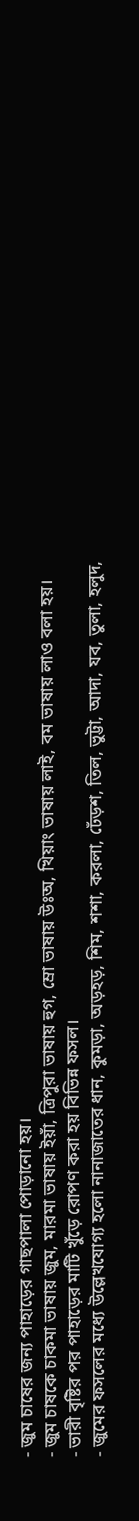- জুম চাষের জন্য পাহাড়ের গাছপালা পোড়ানো হয়।
- জুম চাষকে চাকমা ভাষায় জুম, মারমা ভাষায় ইয়াঁ, ত্রিপুরা ভাষায় হুগ, ম্রো ভাষায় উঃঅ, খিয়াং ভাষায় লাই, বম ভাষায় লাও বলা হয়।
- ভারী বৃষ্টির পর পাহাড়ের মাটি খুঁড়ে রোপণ করা হয় বিভিন্ন ফসল।
- জুমের ফসলের মধ্যে উল্লেখযোগ্য হলো নানাজাতের ধান, কুমড়া, অড়হড়, শিম, শশা, করলা, ঢেঁড়শ, তিল, ভুট্টা, আদা, যব, তুলা, হলুদ,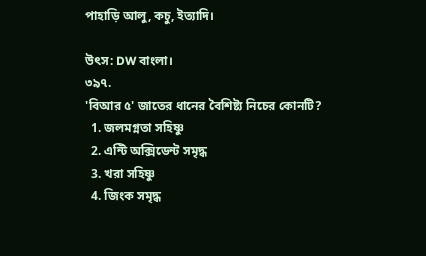পাহাড়ি আলু, কচু, ইত্যাদি।

উৎস: DW বাংলা।
৩৯৭.
'বিআর ৫' জাতের ধানের বৈশিষ্ট্য নিচের কোনটি?
  1. জলমগ্নতা সহিষ্ণু
  2. এন্টি অক্সিডেন্ট সমৃদ্ধ
  3. খরা সহিষ্ণু
  4. জিংক সমৃদ্ধ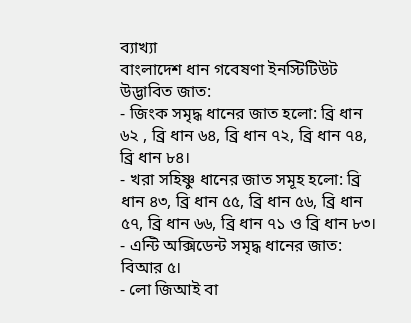ব্যাখ্যা
বাংলাদেশ ধান গবেষণা ইনস্টিটিউট উদ্ভাবিত জাত:
- জিংক সমৃদ্ধ ধানের জাত হলো: ব্রি ধান ৬২ , ব্রি ধান ৬৪, ব্রি ধান ৭২, ব্রি ধান ৭৪, ব্রি ধান ৮৪।
- খরা সহিষ্ণু ধানের জাত সমূহ হলো: ব্রি ধান ৪৩, ব্রি ধান ৫৫, ব্রি ধান ৫৬, ব্রি ধান ৫৭, ব্রি ধান ৬৬, ব্রি ধান ৭১ ও ব্রি ধান ৮৩।
- এন্টি অক্সিডেন্ট সমৃদ্ধ ধানের জাত: বিআর ৫।
- লো জিআই বা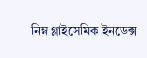নিম্ন গ্লাইসেমিক ইনডেক্স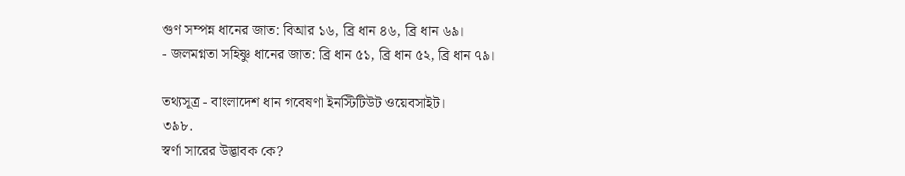গুণ সম্পন্ন ধানের জাত: বিআর ১৬, ব্রি ধান ৪৬, ব্রি ধান ৬৯।
- জলমগ্নতা সহিষ্ণু ধানের জাত: ব্রি ধান ৫১, ব্রি ধান ৫২, ব্রি ধান ৭৯।

তথ্যসূত্র - বাংলাদেশ ধান গবেষণা ইনস্টিটিউট ওয়েবসাইট।
৩৯৮.
স্বর্ণা সারের উদ্ভাবক কে?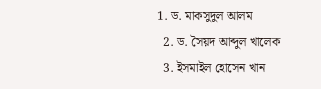1. ড. মাকসুদুল আলম
  2. ড. সৈয়দ আব্দুল খালেক
  3. ইসমাইল হোসেন খান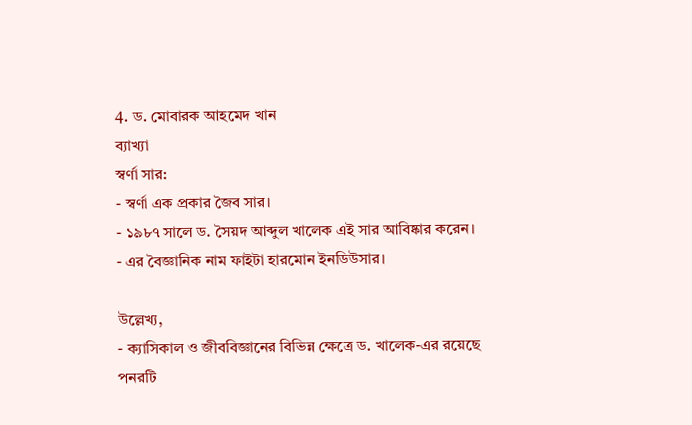4. ড. মোবারক আহমেদ খান
ব্যাখ্যা
স্বর্ণা সার:
- স্বর্ণা এক প্রকার জৈব সার।
- ১৯৮৭ সালে ড. সৈয়দ আব্দুল খালেক এই সার আবিষ্কার করেন।
- এর বৈজ্ঞানিক নাম ফাইটা হারমোন ইনডিউসার।

উল্লেখ্য,
- ক্যাসিকাল ও জীববিজ্ঞানের বিভিন্ন ক্ষেত্রে ড. খালেক-এর রয়েছে পনরটি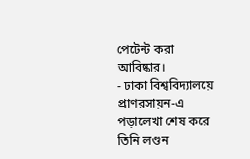পেটেন্ট করা আবিষ্কার।
- ঢাকা বিশ্ববিদ্যালয়ে প্রাণরসায়ন-এ পড়ালেখা শেষ করে তিনি লণ্ডন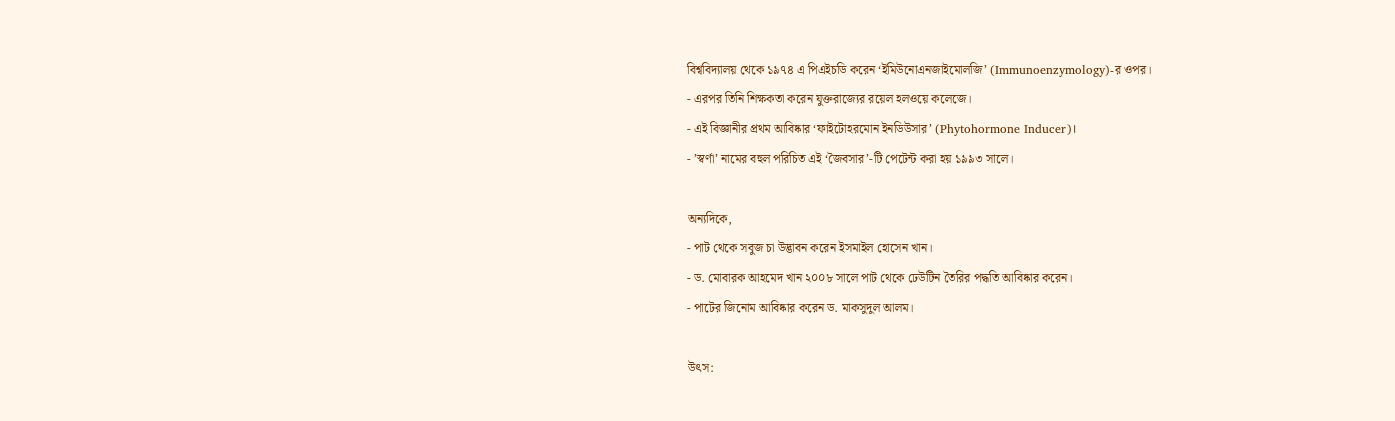বিশ্ববিদ্যালয় থেকে ১৯৭৪ এ পিএইচডি করেন ‘ইমিউনোএনজাইমোলজি’ (Immunoenzymology)-র ওপর।
- এরপর তিনি শিক্ষকতা করেন যুক্তরাজ্যের রয়েল হলওয়ে কলেজে।
- এই বিজ্ঞানীর প্রথম আবিষ্কার ‘ফাইটোহরমোন ইনডিউসার’ (Phytohormone Inducer)।
- ’স্বর্ণা’ নামের বহুল পরিচিত এই ‘জৈবসার’-টি পেটেন্ট করা হয় ১৯৯৩ সালে।

অন্যদিকে,
- পাট থেকে সবুজ চা উদ্ভাবন করেন ইসমাইল হোসেন খান।
- ড. মোবারক আহমেদ খান ২০০৮ সালে পাট থেকে ঢেউটিন তৈরির পদ্ধতি আবিষ্কার করেন।
- পাটের জিনোম আবিষ্কার করেন ড. মাকসুদুল আলম।

উৎস: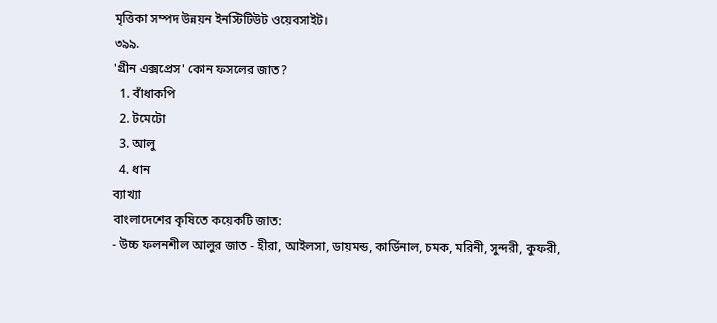মৃত্তিকা সম্পদ উন্নয়ন ইনস্টিটিউট ওয়েবসাইট।
৩৯৯.
'গ্রীন এক্সপ্রেস' কোন ফসলের জাত?
  1. বাঁধাকপি
  2. টমেটো
  3. আলু
  4. ধান
ব্যাখ্যা
বাংলাদেশের কৃষিতে কয়েকটি জাত:
- উচ্চ ফলনশীল আলুর জাত - হীরা, আইলসা, ডায়মন্ড, কার্ডিনাল, চমক, মরিনী, সুন্দরী, কুফরী,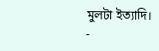মুলটা ইত্যাদি।
-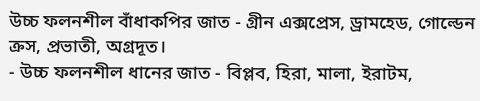উচ্চ ফলনশীল বাঁধাকপির জাত - গ্রীন এক্সপ্রেস, ড্রামহেড, গোল্ডেন ক্রস, প্রভাতী, অগ্রদূত।
- উচ্চ ফলনশীল ধানের জাত - বিপ্লব, হিরা, মালা, ইরাটম,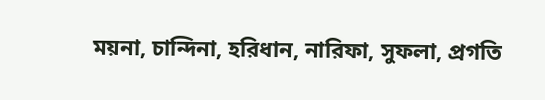ময়না, চান্দিনা, হরিধান, নারিফা, সুফলা, প্রগতি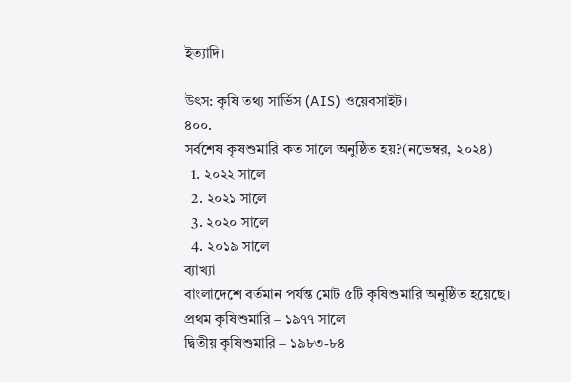ইত্যাদি।

উৎস: কৃষি তথ্য সার্ভিস (AIS) ওয়েবসাইট।
৪০০.
সর্বশেষ কৃষশুমারি কত সালে অনুষ্ঠিত হয়?(নভেম্বর, ২০২৪)
  1. ২০২২ সালে
  2. ২০২১ সালে
  3. ২০২০ সালে
  4. ২০১৯ সালে
ব্যাখ্যা
বাংলাদেশে বর্তমান পর্যন্ত মোট ৫টি কৃষিশুমারি অনুষ্ঠিত হয়েছে।
প্রথম কৃষিশুমারি – ১৯৭৭ সালে
দ্বিতীয় কৃষিশুমারি – ১৯৮৩-৮৪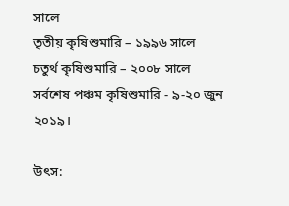সালে
তৃতীয় কৃষিশুমারি – ১৯৯৬ সালে
চতুর্থ কৃষিশুমারি – ২০০৮ সালে
সর্বশেষ পঞ্চম কৃষিশুমারি - ৯-২০ জুন ২০১৯।

উৎস: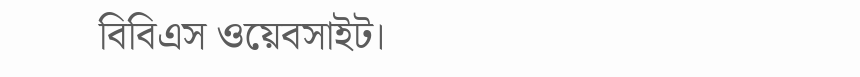বিবিএস ওয়েবসাইট।